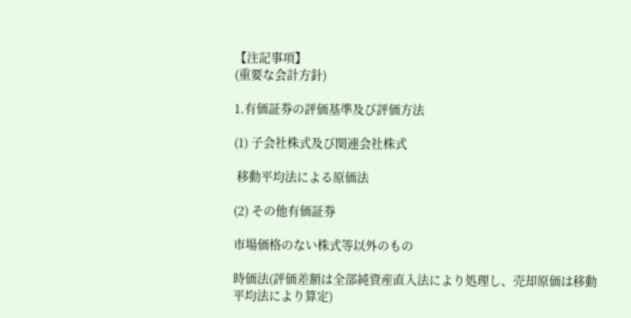【注記事項】
(重要な会計方針)

1.有価証券の評価基準及び評価方法

(1) 子会社株式及び関連会社株式

 移動平均法による原価法

(2) その他有価証券

市場価格のない株式等以外のもの

時価法(評価差額は全部純資産直入法により処理し、売却原価は移動平均法により算定)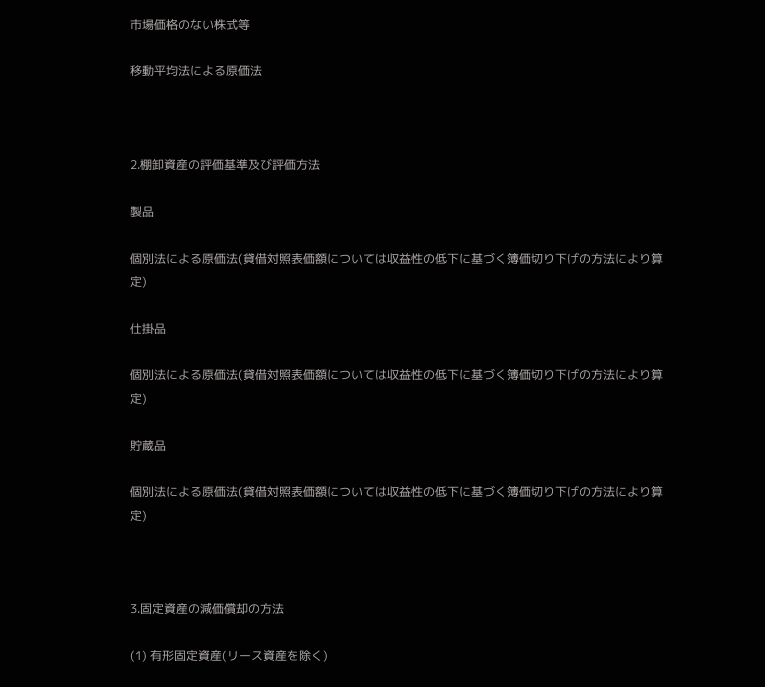市場価格のない株式等

移動平均法による原価法



2.棚卸資産の評価基準及び評価方法

製品

個別法による原価法(貸借対照表価額については収益性の低下に基づく簿価切り下げの方法により算定)

仕掛品

個別法による原価法(貸借対照表価額については収益性の低下に基づく簿価切り下げの方法により算定)

貯蔵品

個別法による原価法(貸借対照表価額については収益性の低下に基づく簿価切り下げの方法により算定)



3.固定資産の減価償却の方法

(1) 有形固定資産(リース資産を除く)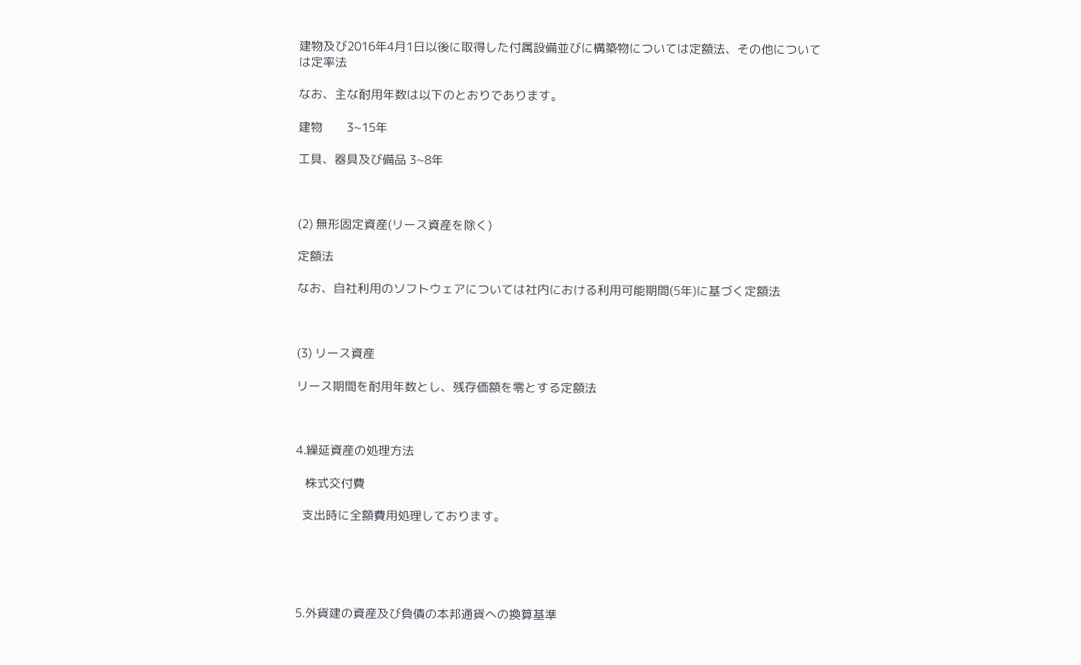建物及び2016年4月1日以後に取得した付属設備並びに構築物については定額法、その他について
は定率法

なお、主な耐用年数は以下のとおりであります。

建物        3~15年

工具、器具及び備品 3~8年



(2) 無形固定資産(リース資産を除く)

定額法

なお、自社利用のソフトウェアについては社内における利用可能期間(5年)に基づく定額法



(3) リース資産

リース期間を耐用年数とし、残存価額を零とする定額法



4.繰延資産の処理方法

   株式交付費

  支出時に全額費用処理しております。





5.外貨建の資産及び負債の本邦通貨への換算基準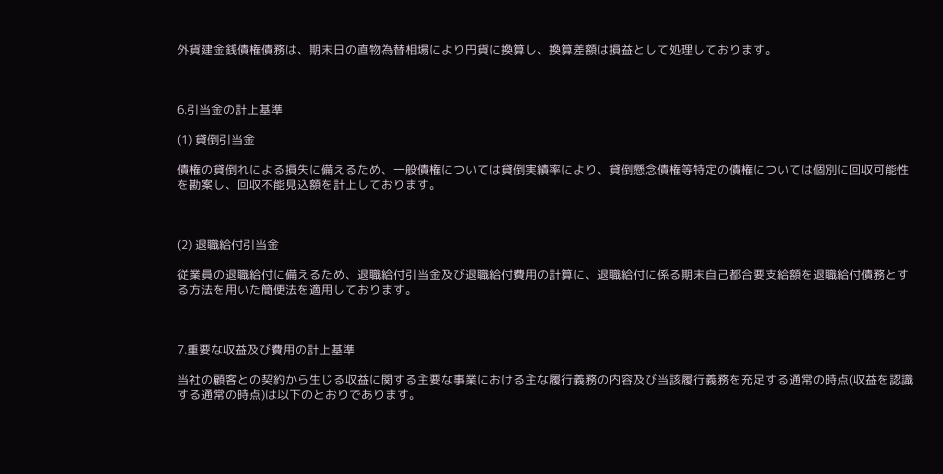外貨建金銭債権債務は、期末日の直物為替相場により円貨に換算し、換算差額は損益として処理しております。



6.引当金の計上基準

(1) 貸倒引当金

債権の貸倒れによる損失に備えるため、一般債権については貸倒実績率により、貸倒懸念債権等特定の債権については個別に回収可能性を勘案し、回収不能見込額を計上しております。



(2) 退職給付引当金

従業員の退職給付に備えるため、退職給付引当金及び退職給付費用の計算に、退職給付に係る期末自己都合要支給額を退職給付債務とする方法を用いた簡便法を適用しております。



7.重要な収益及び費用の計上基準

当社の顧客との契約から生じる収益に関する主要な事業における主な履行義務の内容及び当該履行義務を充足する通常の時点(収益を認識する通常の時点)は以下のとおりであります。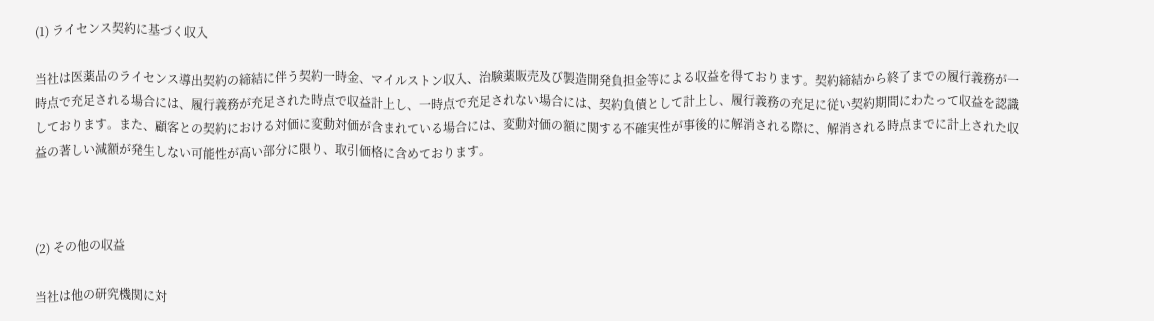(1) ライセンス契約に基づく収入

当社は医薬品のライセンス導出契約の締結に伴う契約一時金、マイルストン収入、治験薬販売及び製造開発負担金等による収益を得ております。契約締結から終了までの履行義務が一時点で充足される場合には、履行義務が充足された時点で収益計上し、一時点で充足されない場合には、契約負債として計上し、履行義務の充足に従い契約期間にわたって収益を認識しております。また、顧客との契約における対価に変動対価が含まれている場合には、変動対価の額に関する不確実性が事後的に解消される際に、解消される時点までに計上された収益の著しい減額が発生しない可能性が高い部分に限り、取引価格に含めております。



(2) その他の収益

当社は他の研究機関に対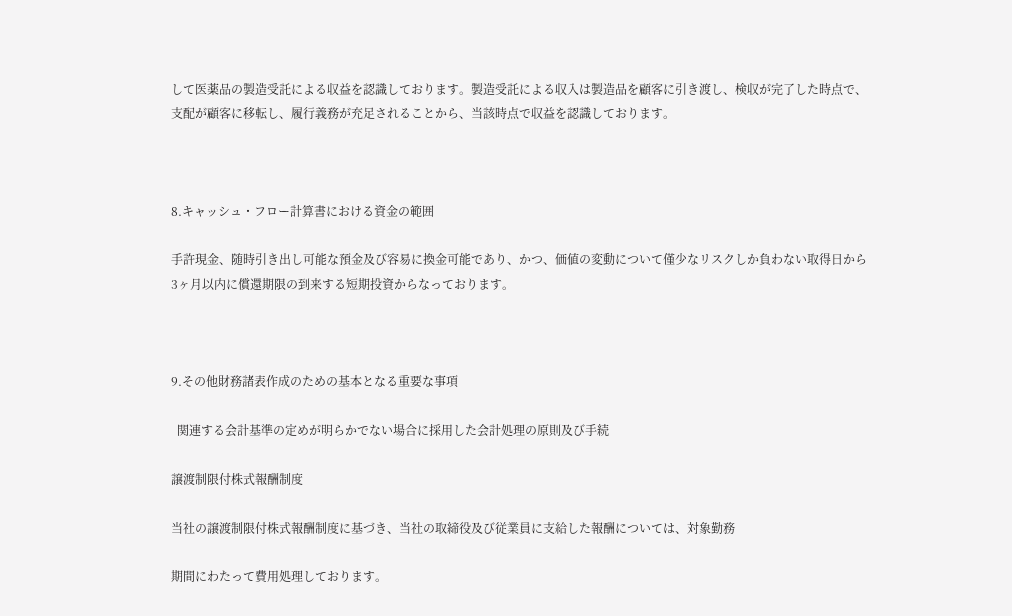して医薬品の製造受託による収益を認識しております。製造受託による収入は製造品を顧客に引き渡し、検収が完了した時点で、支配が顧客に移転し、履行義務が充足されることから、当該時点で収益を認識しております。



8.キャッシュ・フロー計算書における資金の範囲

手許現金、随時引き出し可能な預金及び容易に換金可能であり、かつ、価値の変動について僅少なリスクしか負わない取得日から3ヶ月以内に償還期限の到来する短期投資からなっております。



9.その他財務諸表作成のための基本となる重要な事項

  関連する会計基準の定めが明らかでない場合に採用した会計処理の原則及び手続

譲渡制限付株式報酬制度

当社の譲渡制限付株式報酬制度に基づき、当社の取締役及び従業員に支給した報酬については、対象勤務

期間にわたって費用処理しております。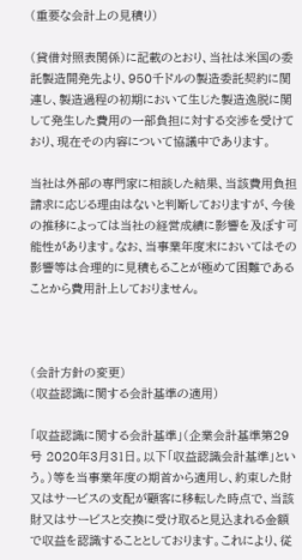(重要な会計上の見積り)

(貸借対照表関係)に記載のとおり、当社は米国の委託製造開発先より、950千ドルの製造委託契約に関連し、製造過程の初期において生じた製造逸脱に関して発生した費用の一部負担に対する交渉を受けており、現在その内容について協議中であります。

当社は外部の専門家に相談した結果、当該費用負担請求に応じる理由はないと判断しておりますが、今後の推移によっては当社の経営成績に影響を及ぼす可能性があります。なお、当事業年度末においてはその影響等は合理的に見積もることが極めて困難であることから費用計上しておりません。



(会計方針の変更)
(収益認識に関する会計基準の適用)

「収益認識に関する会計基準」(企業会計基準第29号 2020年3月31日。以下「収益認識会計基準」という。)等を当事業年度の期首から適用し、約束した財又はサービスの支配が顧客に移転した時点で、当該財又はサービスと交換に受け取ると見込まれる金額で収益を認識することとしております。これにより、従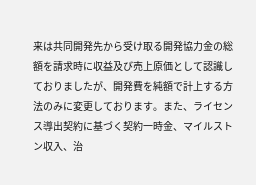来は共同開発先から受け取る開発協力金の総額を請求時に収益及び売上原価として認識しておりましたが、開発費を純額で計上する方法のみに変更しております。また、ライセンス導出契約に基づく契約一時金、マイルストン収入、治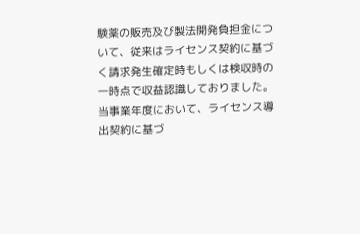験薬の販売及び製法開発負担金について、従来はライセンス契約に基づく請求発生確定時もしくは検収時の一時点で収益認識しておりました。当事業年度において、ライセンス導出契約に基づ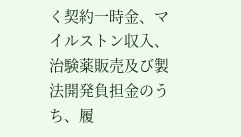く契約一時金、マイルストン収入、治験薬販売及び製法開発負担金のうち、履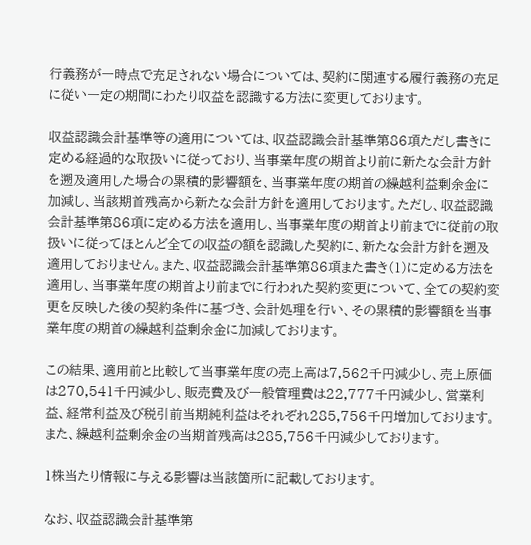行義務が一時点で充足されない場合については、契約に関連する履行義務の充足に従い一定の期間にわたり収益を認識する方法に変更しております。

収益認識会計基準等の適用については、収益認識会計基準第86項ただし書きに定める経過的な取扱いに従っており、当事業年度の期首より前に新たな会計方針を遡及適用した場合の累積的影響額を、当事業年度の期首の繰越利益剰余金に加減し、当該期首残高から新たな会計方針を適用しております。ただし、収益認識会計基準第86項に定める方法を適用し、当事業年度の期首より前までに従前の取扱いに従ってほとんど全ての収益の額を認識した契約に、新たな会計方針を遡及適用しておりません。また、収益認識会計基準第86項また書き(1)に定める方法を適用し、当事業年度の期首より前までに行われた契約変更について、全ての契約変更を反映した後の契約条件に基づき、会計処理を行い、その累積的影響額を当事業年度の期首の繰越利益剰余金に加減しております。

この結果、適用前と比較して当事業年度の売上高は7,562千円減少し、売上原価は270,541千円減少し、販売費及び一般管理費は22,777千円減少し、営業利益、経常利益及び税引前当期純利益はそれぞれ285,756千円増加しております。また、繰越利益剰余金の当期首残高は285,756千円減少しております。

1株当たり情報に与える影響は当該箇所に記載しております。

なお、収益認識会計基準第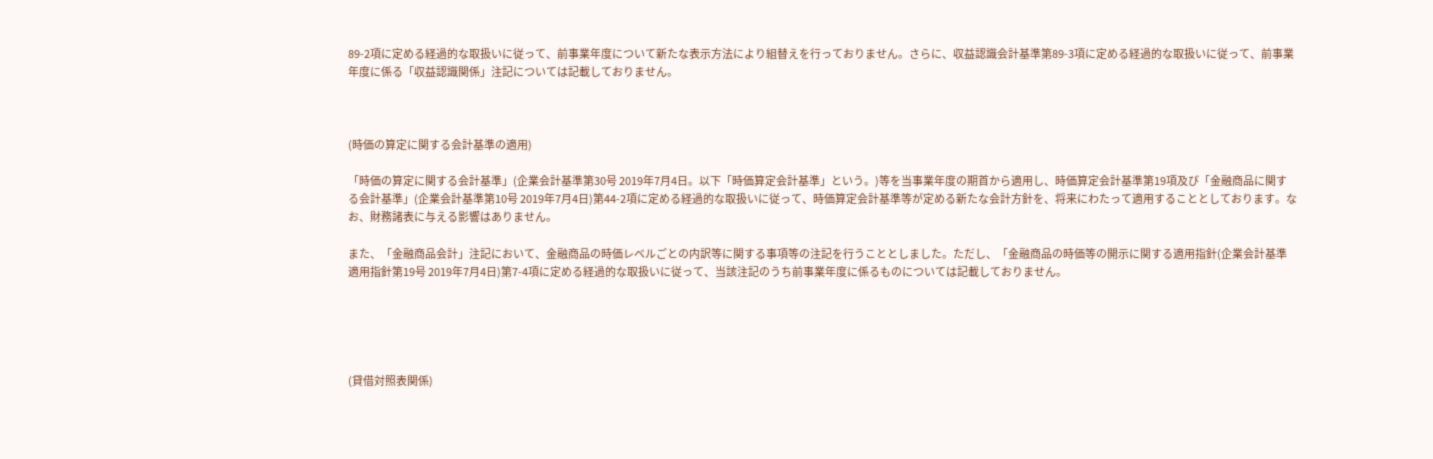89-2項に定める経過的な取扱いに従って、前事業年度について新たな表示方法により組替えを行っておりません。さらに、収益認識会計基準第89-3項に定める経過的な取扱いに従って、前事業年度に係る「収益認識関係」注記については記載しておりません。



(時価の算定に関する会計基準の適用)

「時価の算定に関する会計基準」(企業会計基準第30号 2019年7月4日。以下「時価算定会計基準」という。)等を当事業年度の期首から適用し、時価算定会計基準第19項及び「金融商品に関する会計基準」(企業会計基準第10号 2019年7月4日)第44-2項に定める経過的な取扱いに従って、時価算定会計基準等が定める新たな会計方針を、将来にわたって適用することとしております。なお、財務諸表に与える影響はありません。

また、「金融商品会計」注記において、金融商品の時価レベルごとの内訳等に関する事項等の注記を行うこととしました。ただし、「金融商品の時価等の開示に関する適用指針(企業会計基準適用指針第19号 2019年7月4日)第7-4項に定める経過的な取扱いに従って、当該注記のうち前事業年度に係るものについては記載しておりません。





(貸借対照表関係)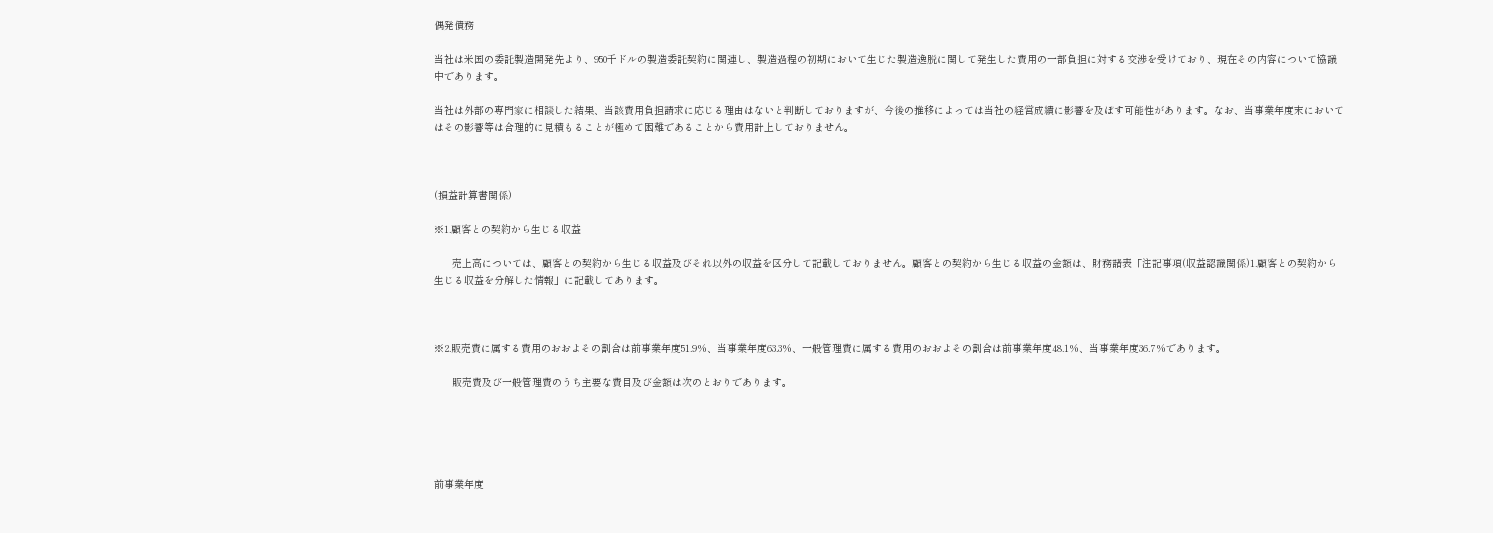偶発債務

当社は米国の委託製造開発先より、950千ドルの製造委託契約に関連し、製造過程の初期において生じた製造逸脱に関して発生した費用の一部負担に対する交渉を受けており、現在その内容について協議中であります。

当社は外部の専門家に相談した結果、当該費用負担請求に応じる理由はないと判断しておりますが、今後の推移によっては当社の経営成績に影響を及ぼす可能性があります。なお、当事業年度末においてはその影響等は合理的に見積もることが極めて困難であることから費用計上しておりません。



(損益計算書関係)

※1.顧客との契約から生じる収益

      売上高については、顧客との契約から生じる収益及びそれ以外の収益を区分して記載しておりません。顧客との契約から生じる収益の金額は、財務諸表「注記事項(収益認識関係)1.顧客との契約から生じる収益を分解した情報」に記載してあります。



※2.販売費に属する費用のおおよその割合は前事業年度51.9%、当事業年度63.3%、一般管理費に属する費用のおおよその割合は前事業年度48.1%、当事業年度36.7%であります。

      販売費及び一般管理費のうち主要な費目及び金額は次のとおりであります。





前事業年度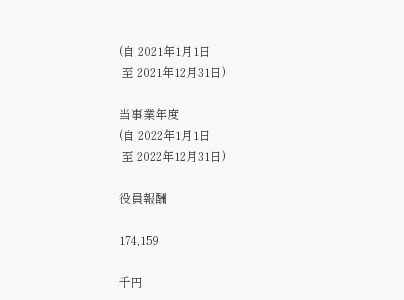(自 2021年1月1日
 至 2021年12月31日)

当事業年度
(自 2022年1月1日
 至 2022年12月31日)

役員報酬

174,159

千円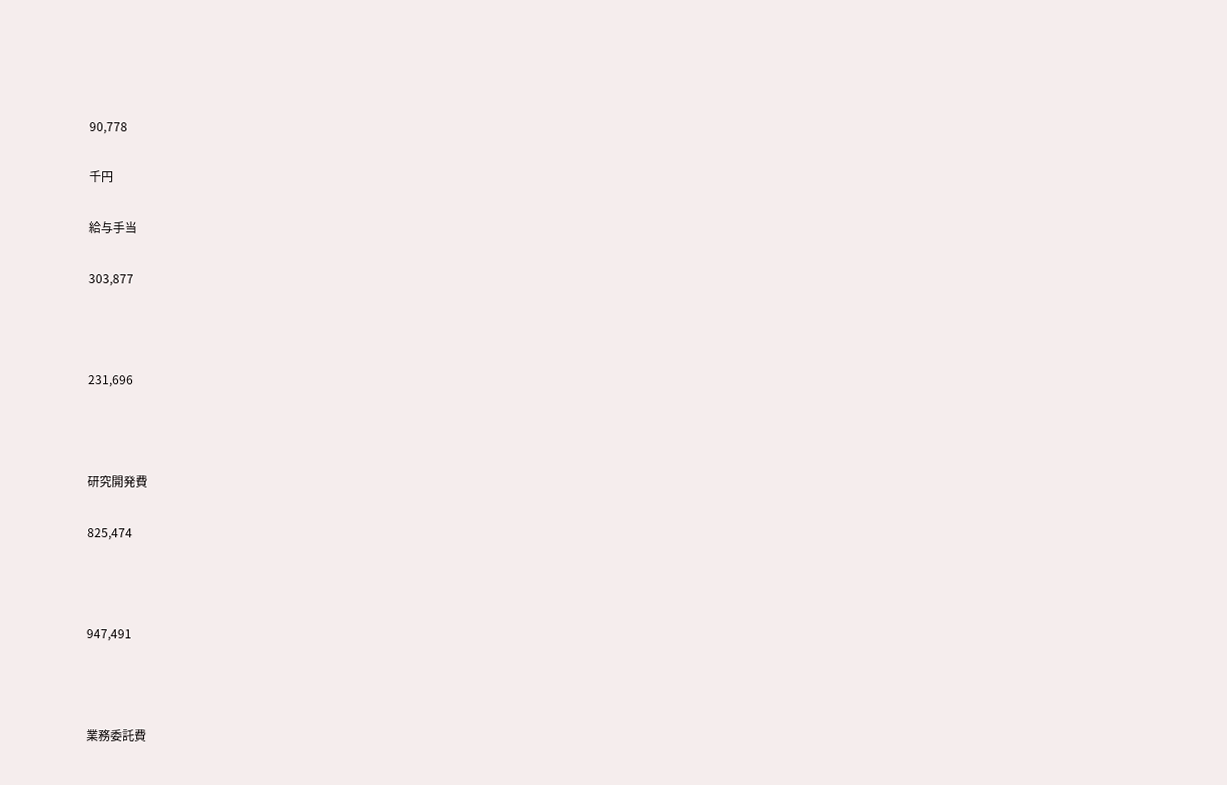90,778

千円

給与手当

303,877



231,696



研究開発費

825,474



947,491



業務委託費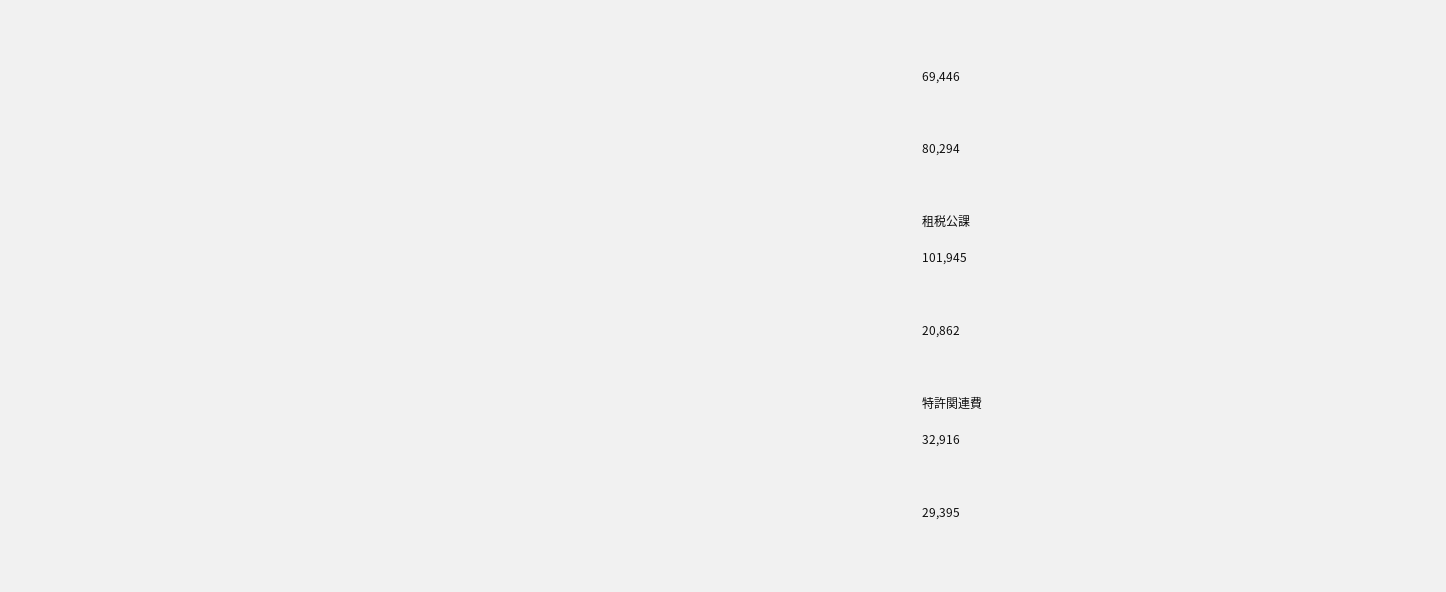69,446



80,294



租税公課

101,945



20,862



特許関連費

32,916



29,395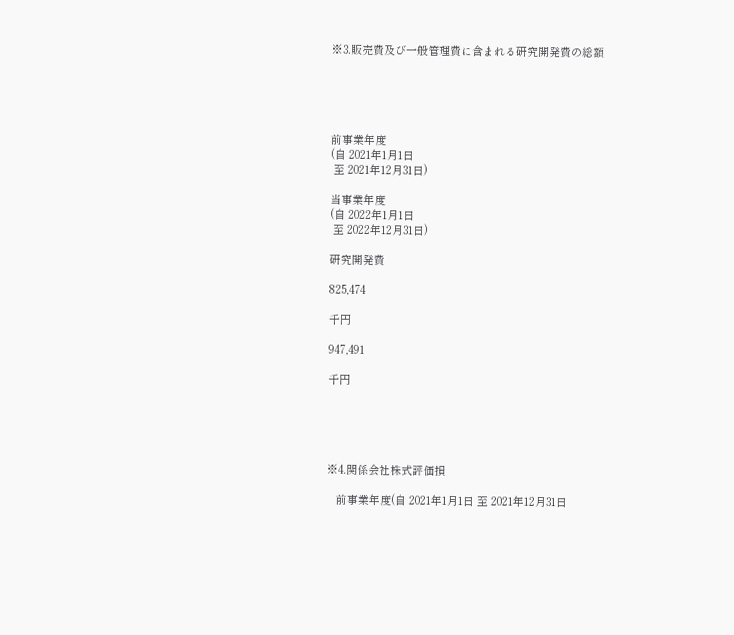※3.販売費及び一般管理費に含まれる研究開発費の総額





前事業年度
(自 2021年1月1日
 至 2021年12月31日)

当事業年度
(自 2022年1月1日
 至 2022年12月31日)

研究開発費

825,474

千円

947,491

千円





※4.関係会社株式評価損

   前事業年度(自 2021年1月1日 至 2021年12月31日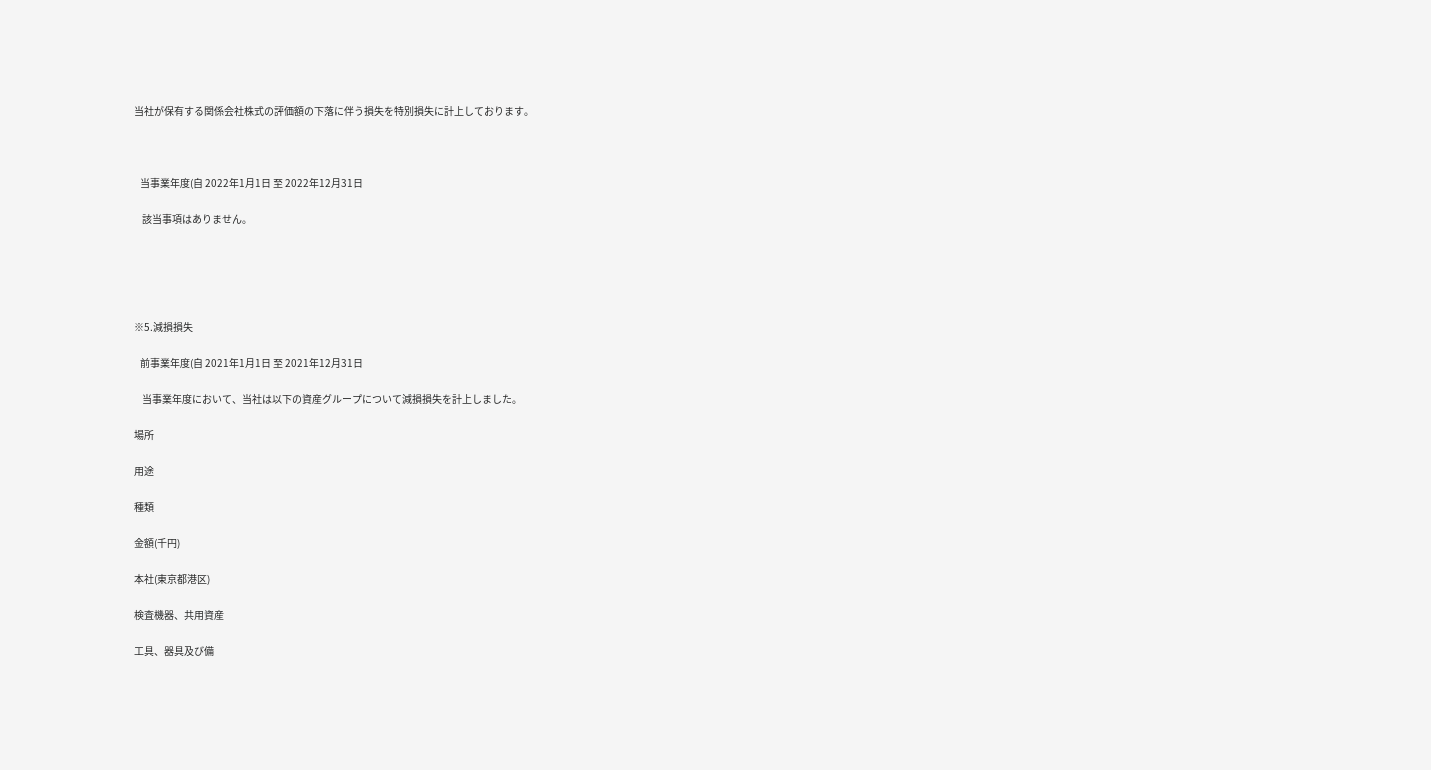当社が保有する関係会社株式の評価額の下落に伴う損失を特別損失に計上しております。



   当事業年度(自 2022年1月1日 至 2022年12月31日

    該当事項はありません。





※5.減損損失

   前事業年度(自 2021年1月1日 至 2021年12月31日

    当事業年度において、当社は以下の資産グループについて減損損失を計上しました。

場所

用途

種類

金額(千円)

本社(東京都港区)

検査機器、共用資産

工具、器具及び備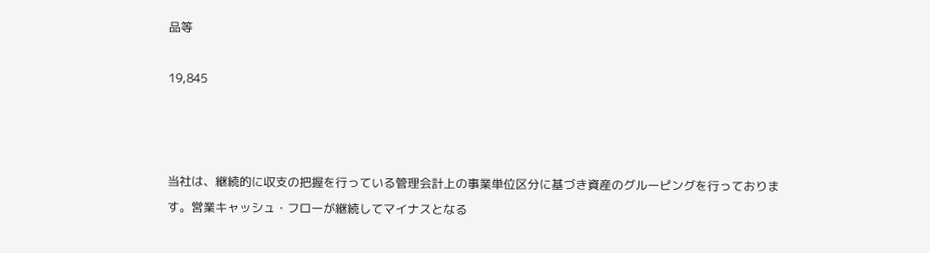品等

19,845



当社は、継続的に収支の把握を行っている管理会計上の事業単位区分に基づき資産のグルーピングを行っております。営業キャッシュ・フローが継続してマイナスとなる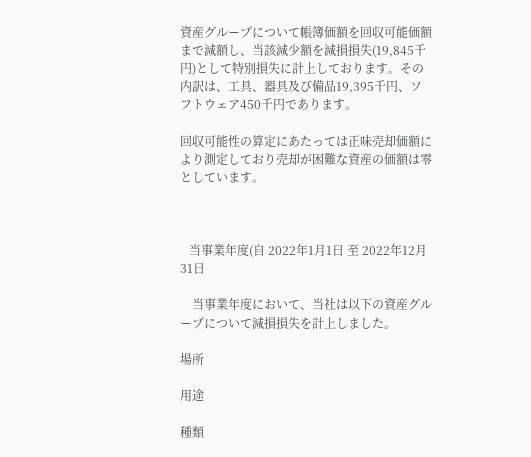資産グループについて帳簿価額を回収可能価額まで減額し、当該減少額を減損損失(19,845千円)として特別損失に計上しております。その内訳は、工具、器具及び備品19,395千円、ソフトウェア450千円であります。

回収可能性の算定にあたっては正味売却価額により測定しており売却が困難な資産の価額は零としています。



   当事業年度(自 2022年1月1日 至 2022年12月31日

    当事業年度において、当社は以下の資産グループについて減損損失を計上しました。

場所

用途

種類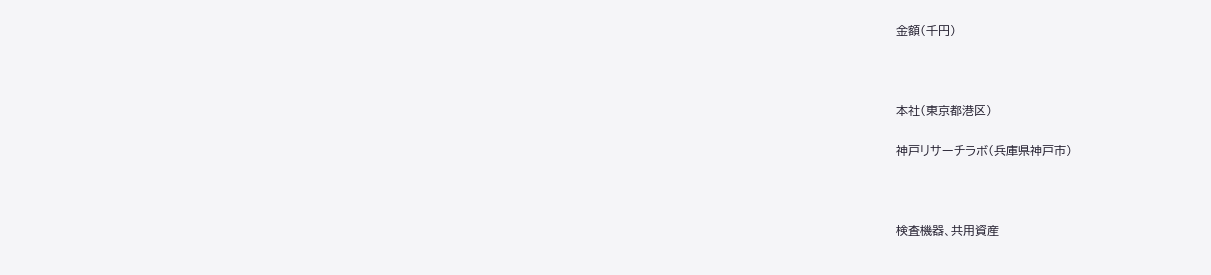金額(千円)



本社(東京都港区)

神戸リサーチラボ(兵庫県神戸市)



検査機器、共用資産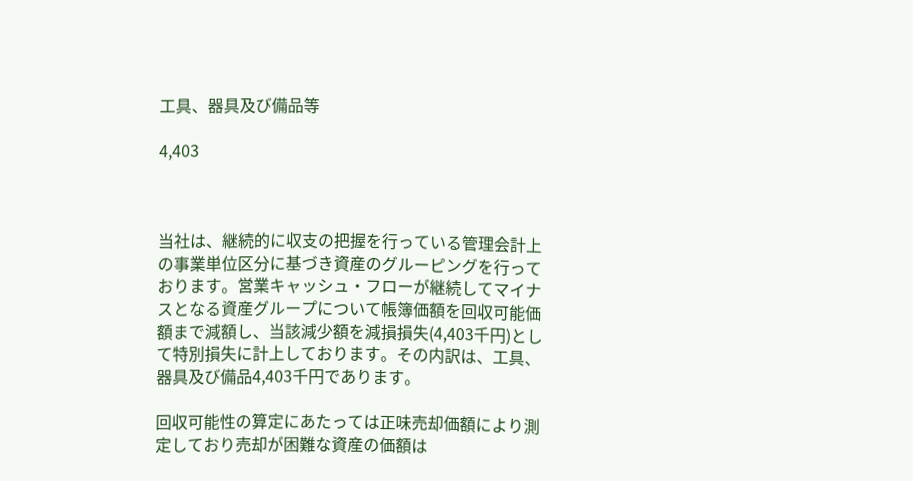工具、器具及び備品等

4,403



当社は、継続的に収支の把握を行っている管理会計上の事業単位区分に基づき資産のグルーピングを行っております。営業キャッシュ・フローが継続してマイナスとなる資産グループについて帳簿価額を回収可能価額まで減額し、当該減少額を減損損失(4,403千円)として特別損失に計上しております。その内訳は、工具、器具及び備品4,403千円であります。

回収可能性の算定にあたっては正味売却価額により測定しており売却が困難な資産の価額は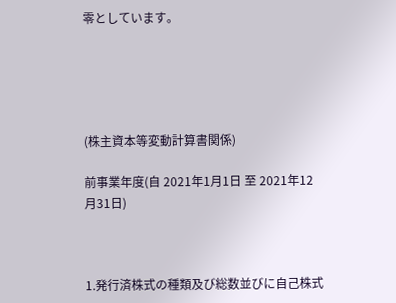零としています。





(株主資本等変動計算書関係)

前事業年度(自 2021年1月1日 至 2021年12月31日)



1.発行済株式の種類及び総数並びに自己株式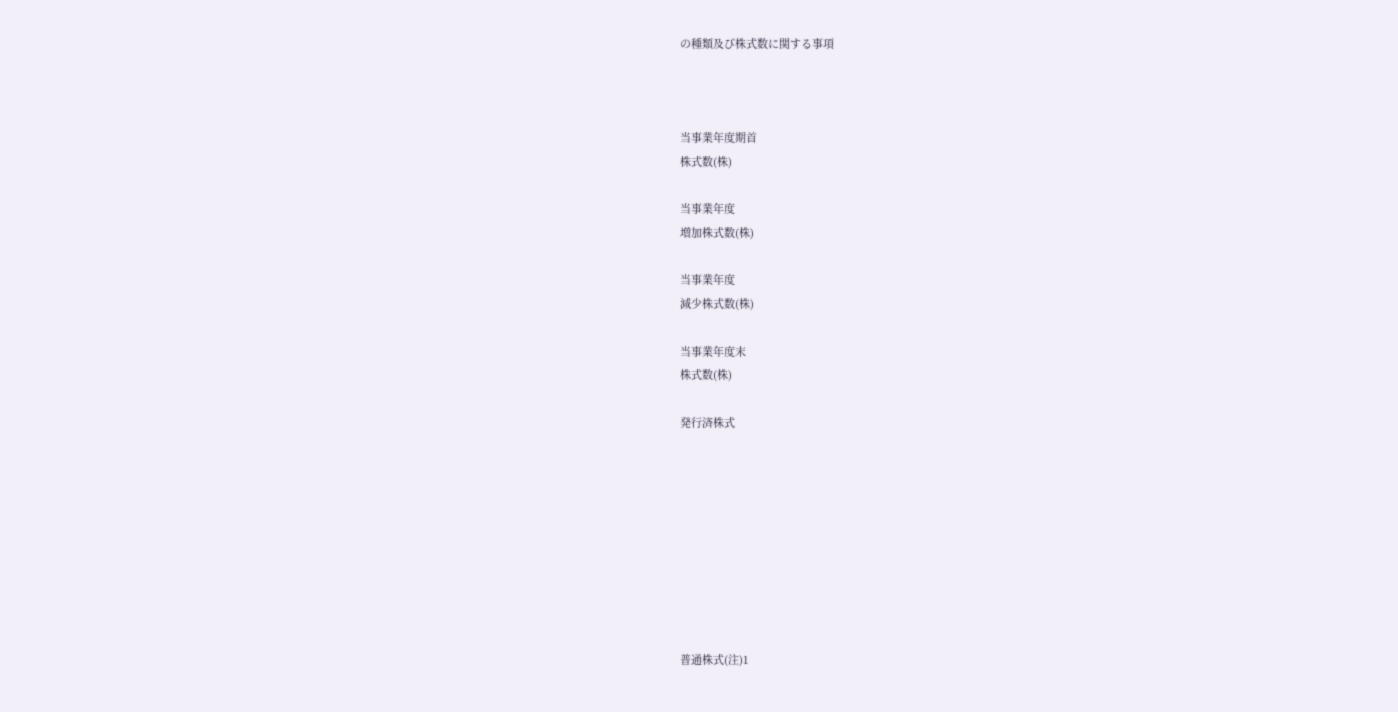の種類及び株式数に関する事項



当事業年度期首
株式数(株)

当事業年度
増加株式数(株)

当事業年度
減少株式数(株)

当事業年度末
株式数(株)

発行済株式









普通株式(注)1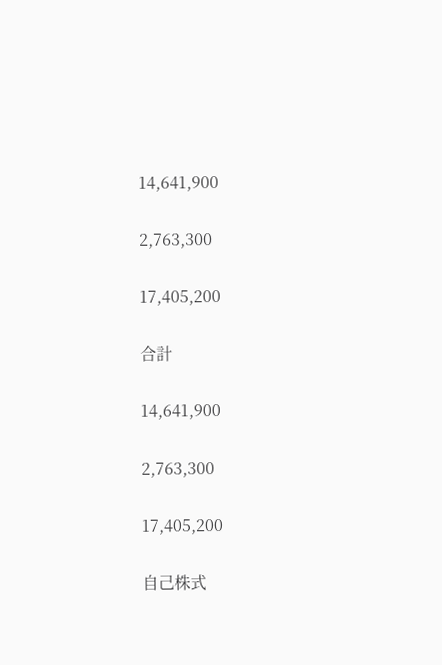14,641,900

2,763,300

17,405,200

合計

14,641,900

2,763,300

17,405,200

自己株式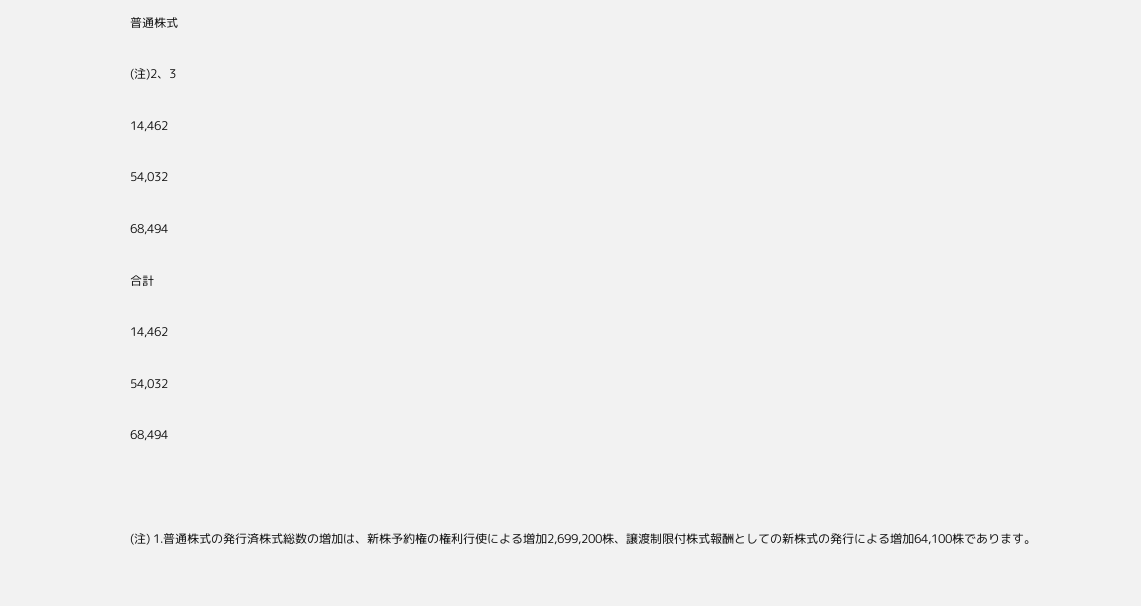普通株式

(注)2、3

14,462

54,032

68,494

合計

14,462

54,032

68,494



(注) 1.普通株式の発行済株式総数の増加は、新株予約権の権利行使による増加2,699,200株、譲渡制限付株式報酬としての新株式の発行による増加64,100株であります。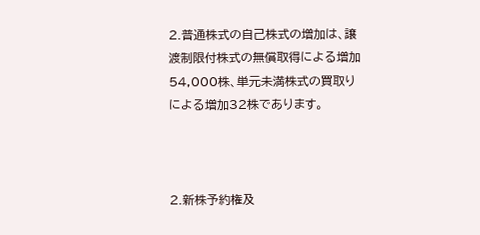2.普通株式の自己株式の増加は、譲渡制限付株式の無償取得による増加54,000株、単元未満株式の買取りによる増加32株であります。



2.新株予約権及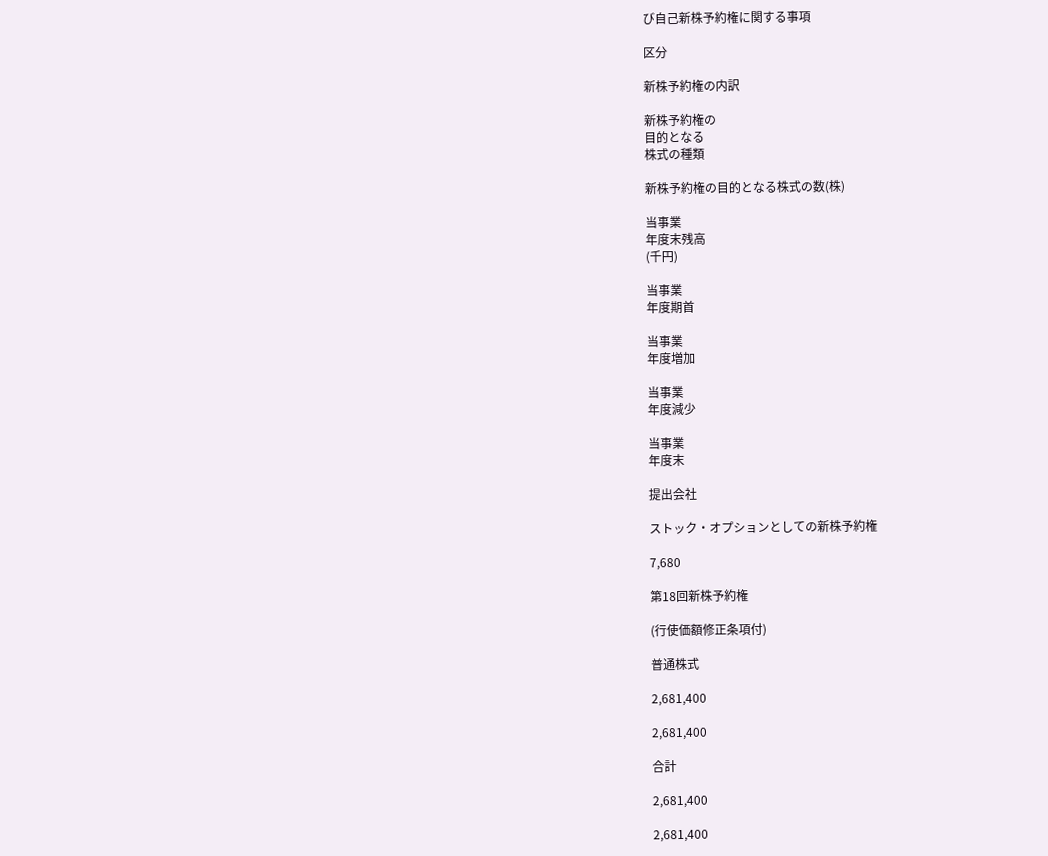び自己新株予約権に関する事項

区分

新株予約権の内訳

新株予約権の
目的となる
株式の種類

新株予約権の目的となる株式の数(株)

当事業
年度末残高
(千円)

当事業
年度期首

当事業
年度増加

当事業
年度減少

当事業
年度末

提出会社

ストック・オプションとしての新株予約権

7,680

第18回新株予約権

(行使価額修正条項付)

普通株式

2,681,400

2,681,400

合計

2,681,400

2,681,400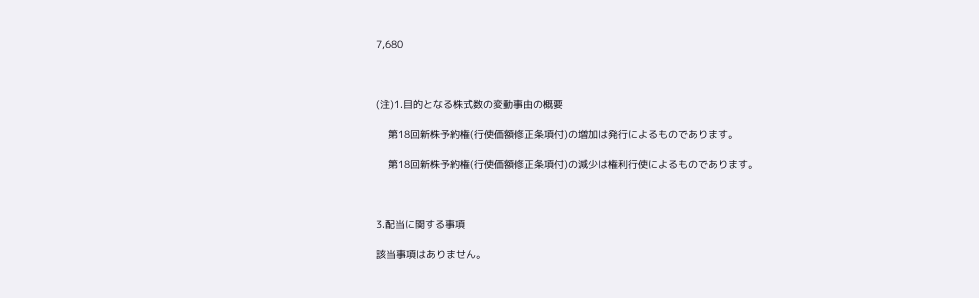7,680



(注)1.目的となる株式数の変動事由の概要

    第18回新株予約権(行使価額修正条項付)の増加は発行によるものであります。

    第18回新株予約権(行使価額修正条項付)の減少は権利行使によるものであります。



3.配当に関する事項

該当事項はありません。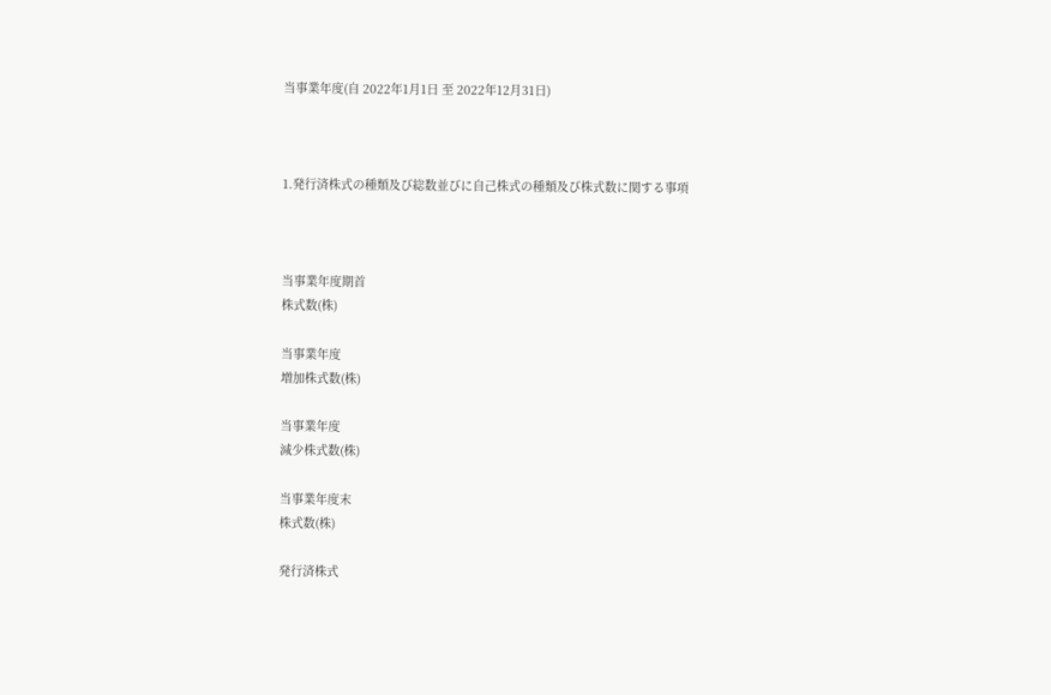当事業年度(自 2022年1月1日 至 2022年12月31日)



1.発行済株式の種類及び総数並びに自己株式の種類及び株式数に関する事項



当事業年度期首
株式数(株)

当事業年度
増加株式数(株)

当事業年度
減少株式数(株)

当事業年度末
株式数(株)

発行済株式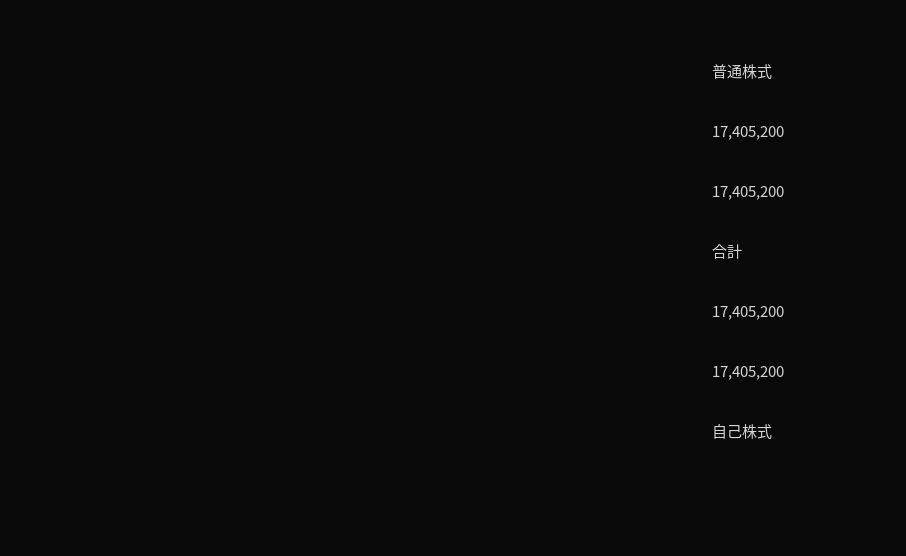普通株式

17,405,200

17,405,200

合計

17,405,200

17,405,200

自己株式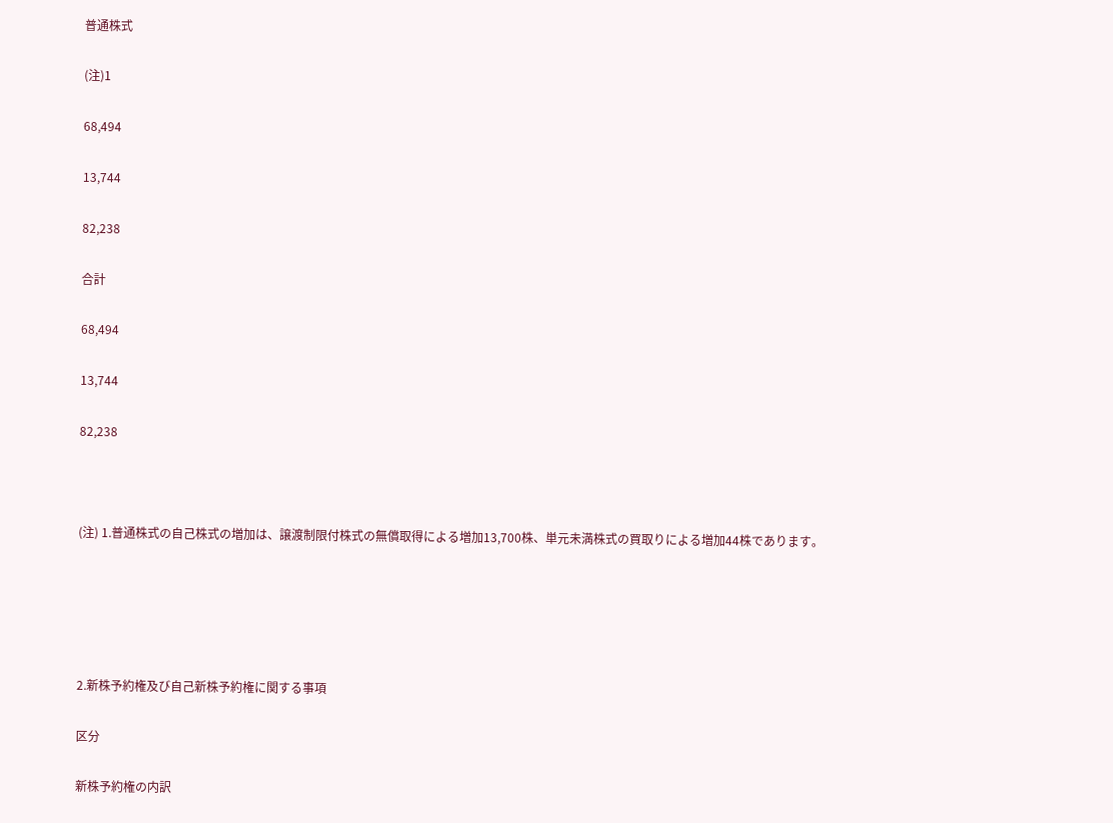普通株式

(注)1

68,494

13,744

82,238

合計

68,494

13,744

82,238



(注) 1.普通株式の自己株式の増加は、譲渡制限付株式の無償取得による増加13,700株、単元未満株式の買取りによる増加44株であります。





2.新株予約権及び自己新株予約権に関する事項

区分

新株予約権の内訳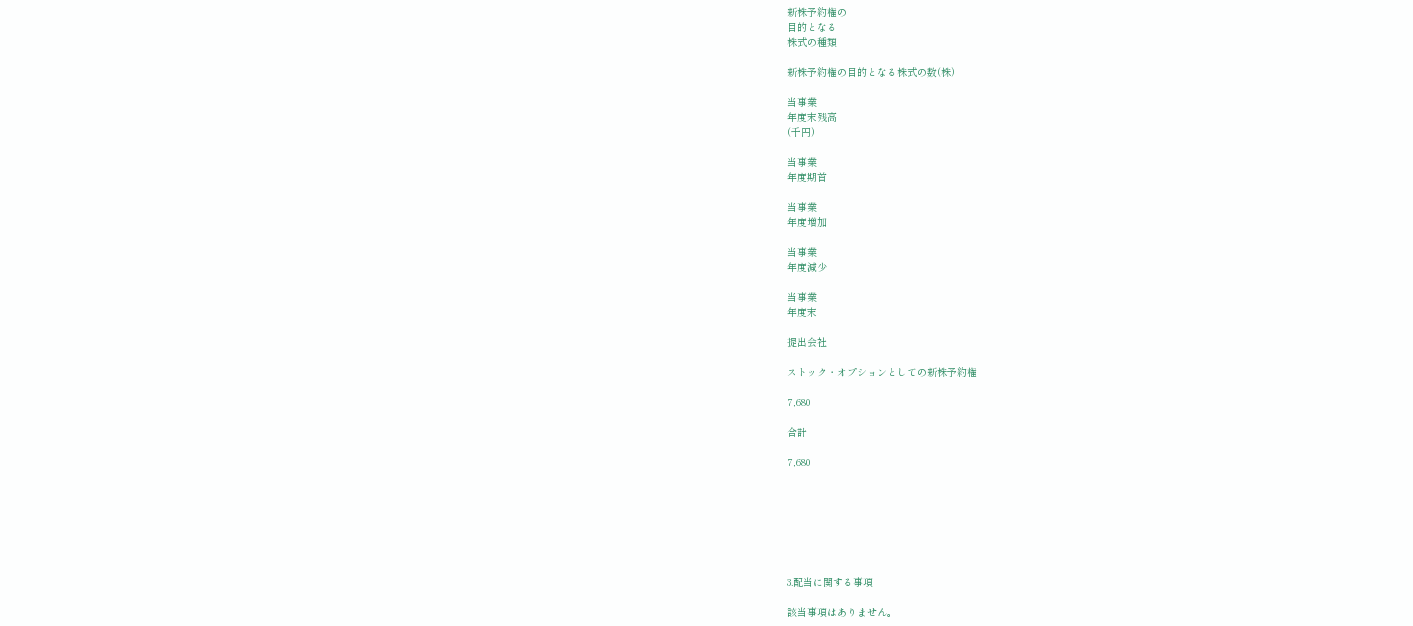新株予約権の
目的となる
株式の種類

新株予約権の目的となる株式の数(株)

当事業
年度末残高
(千円)

当事業
年度期首

当事業
年度増加

当事業
年度減少

当事業
年度末

提出会社

ストック・オプションとしての新株予約権

7,680

合計

7,680







3.配当に関する事項

該当事項はありません。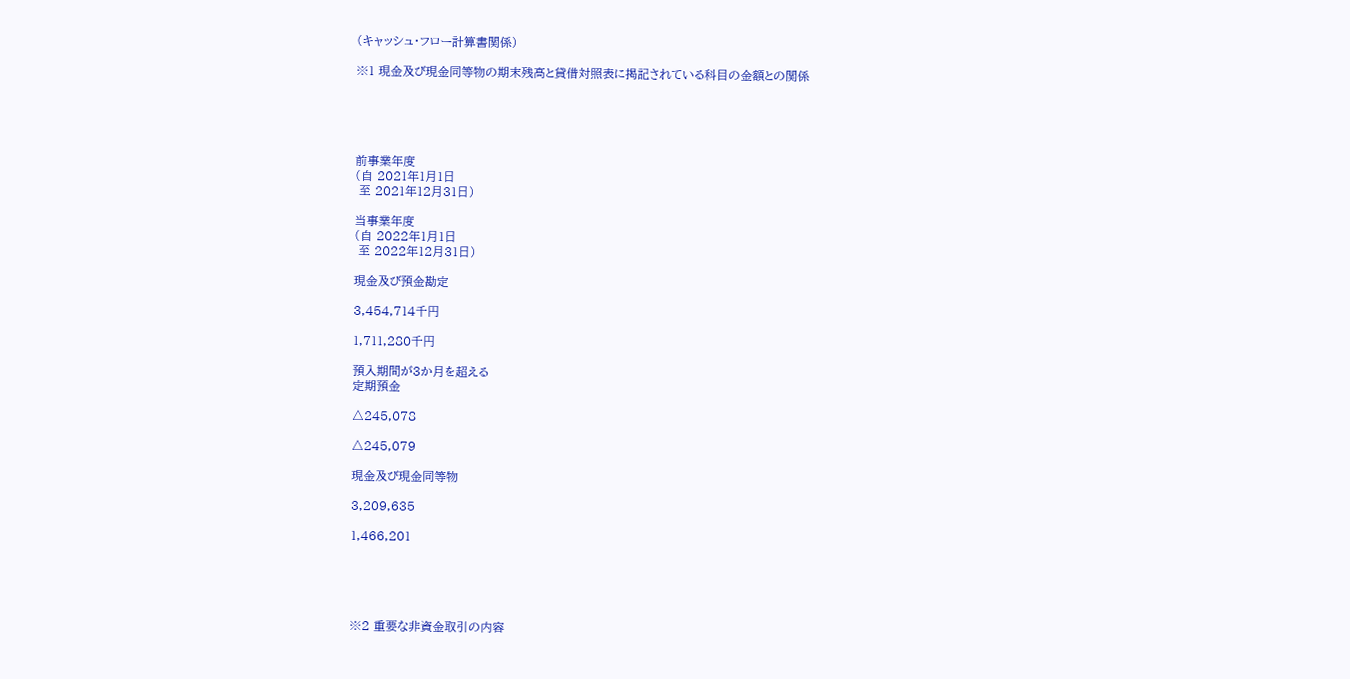(キャッシュ・フロー計算書関係)

※1 現金及び現金同等物の期末残高と貸借対照表に掲記されている科目の金額との関係





前事業年度
(自 2021年1月1日
 至 2021年12月31日)

当事業年度
(自 2022年1月1日
 至 2022年12月31日)

現金及び預金勘定

3,454,714千円

1,711,280千円

預入期間が3か月を超える
定期預金

△245,078

△245,079

現金及び現金同等物

3,209,635

1,466,201





※2 重要な非資金取引の内容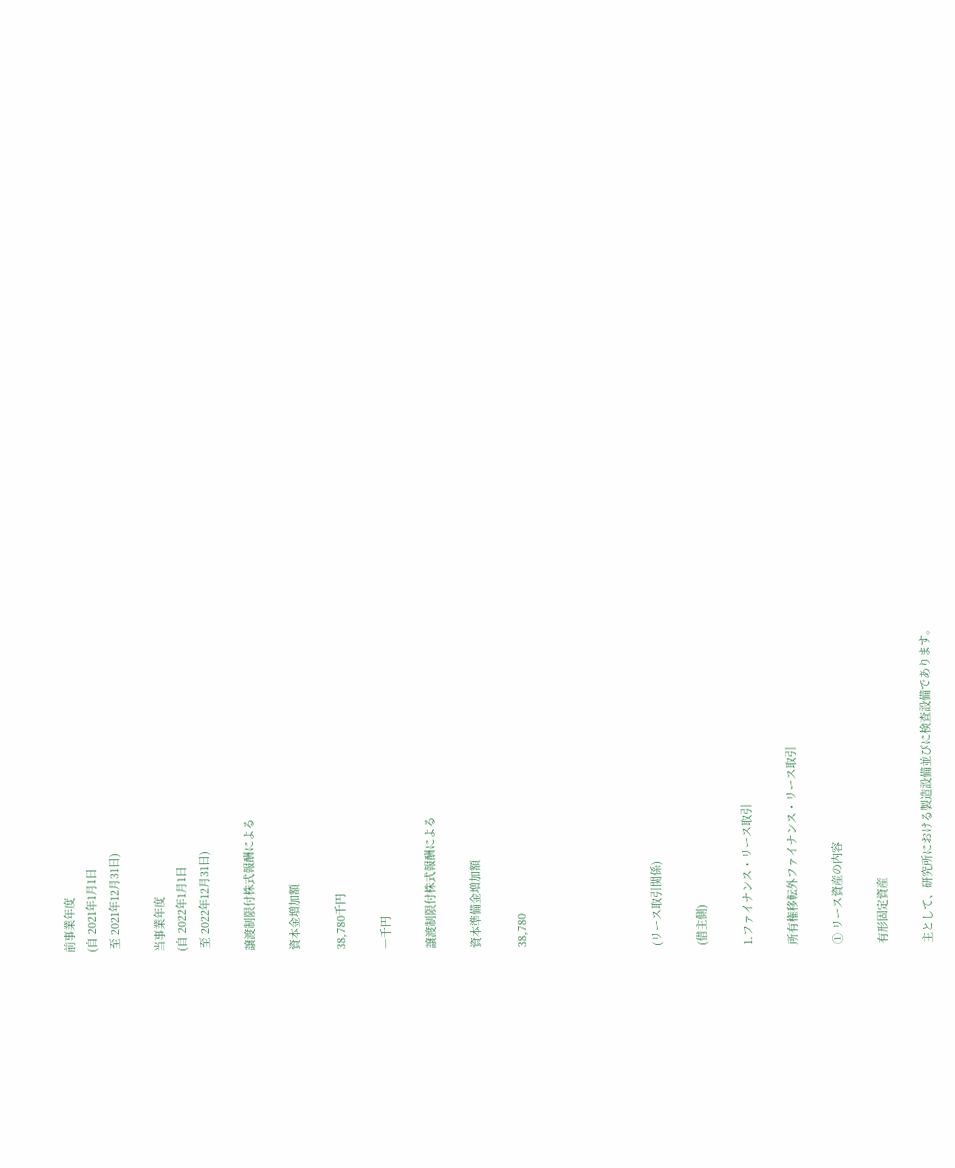前事業年度
(自 2021年1月1日
 至 2021年12月31日)

当事業年度
(自 2022年1月1日
 至 2022年12月31日)

譲渡制限付株式報酬による

資本金増加額

38,780千円

―千円

譲渡制限付株式報酬による

資本準備金増加額

38,780





(リース取引関係)

(借主側)

1.ファイナンス・リース取引

所有権移転外ファイナンス・リース取引

① リース資産の内容

有形固定資産

主として、研究所における製造設備並びに検査設備であります。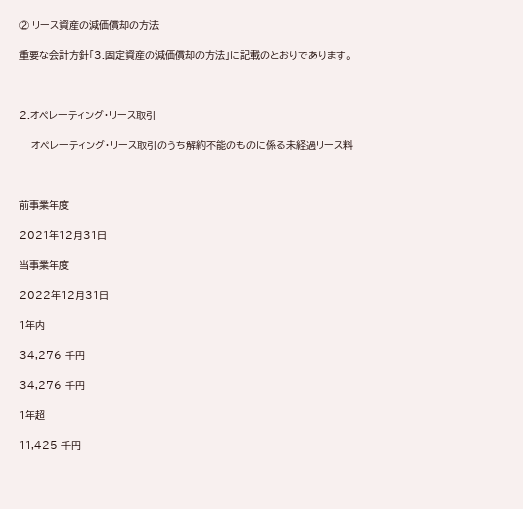② リース資産の減価償却の方法

重要な会計方針「3.固定資産の減価償却の方法」に記載のとおりであります。



2.オペレーティング・リース取引

    オペレーティング・リース取引のうち解約不能のものに係る未経過リース料



前事業年度

2021年12月31日

当事業年度

2022年12月31日

1年内

34,276 千円

34,276 千円

1年超

11,425 千円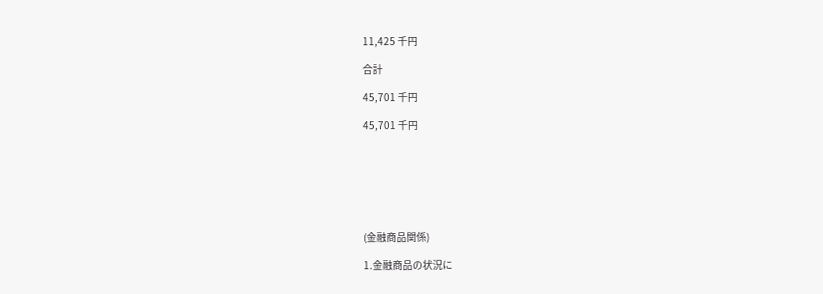11,425 千円

合計

45,701 千円

45,701 千円







(金融商品関係)

1.金融商品の状況に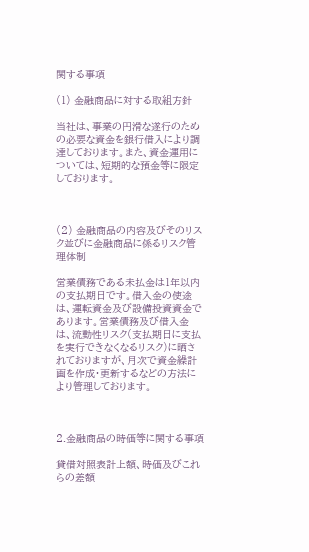関する事項

(1) 金融商品に対する取組方針

当社は、事業の円滑な遂行のための必要な資金を銀行借入により調達しております。また、資金運用については、短期的な預金等に限定しております。



(2) 金融商品の内容及びそのリスク並びに金融商品に係るリスク管理体制

営業債務である未払金は1年以内の支払期日です。借入金の使途は、運転資金及び設備投資資金であります。営業債務及び借入金は、流動性リスク(支払期日に支払を実行できなくなるリスク)に晒されておりますが、月次で資金繰計画を作成・更新するなどの方法により管理しております。



2.金融商品の時価等に関する事項

貸借対照表計上額、時価及びこれらの差額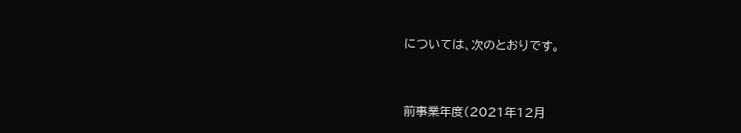については、次のとおりです。



前事業年度(2021年12月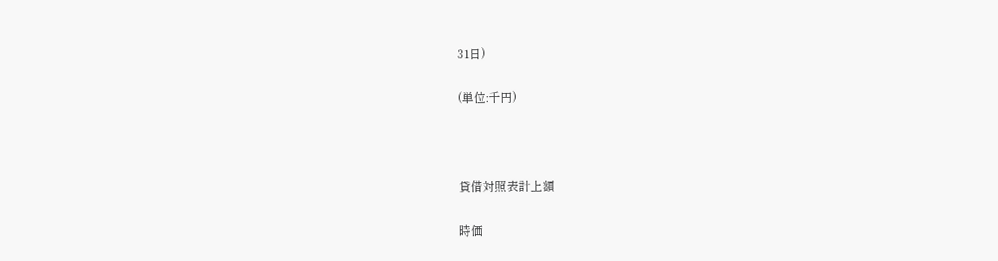31日)

(単位:千円)



貸借対照表計上額

時価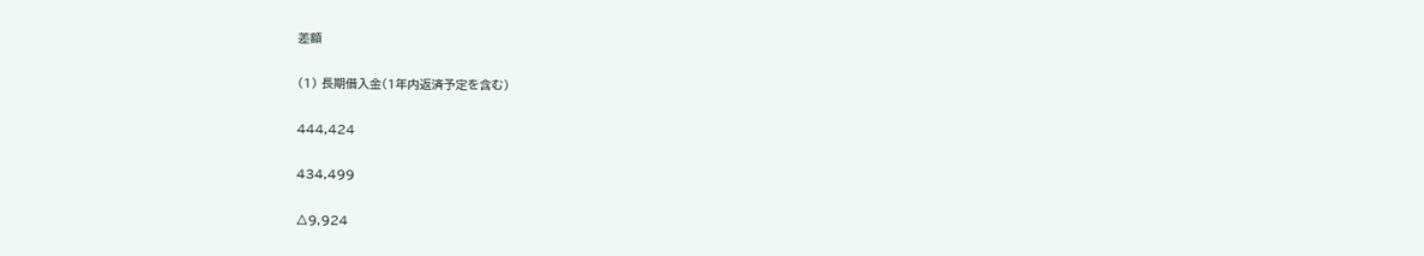差額

(1) 長期借入金(1年内返済予定を含む)

444,424

434,499

△9,924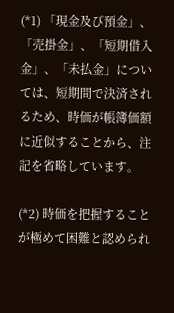(*1) 「現金及び預金」、「売掛金」、「短期借入金」、「未払金」については、短期間で決済されるため、時価が帳簿価額に近似することから、注記を省略しています。

(*2) 時価を把握することが極めて困難と認められ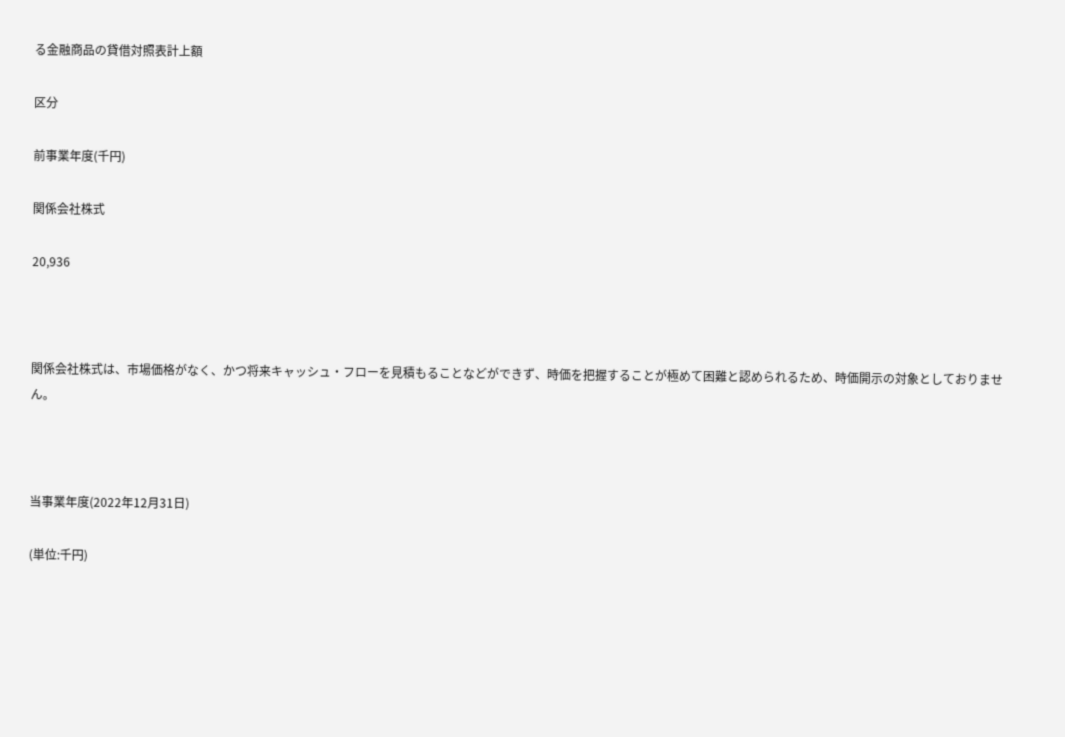る金融商品の貸借対照表計上額

区分

前事業年度(千円)

関係会社株式

20,936



関係会社株式は、市場価格がなく、かつ将来キャッシュ・フローを見積もることなどができず、時価を把握することが極めて困難と認められるため、時価開示の対象としておりません。



当事業年度(2022年12月31日)

(単位:千円)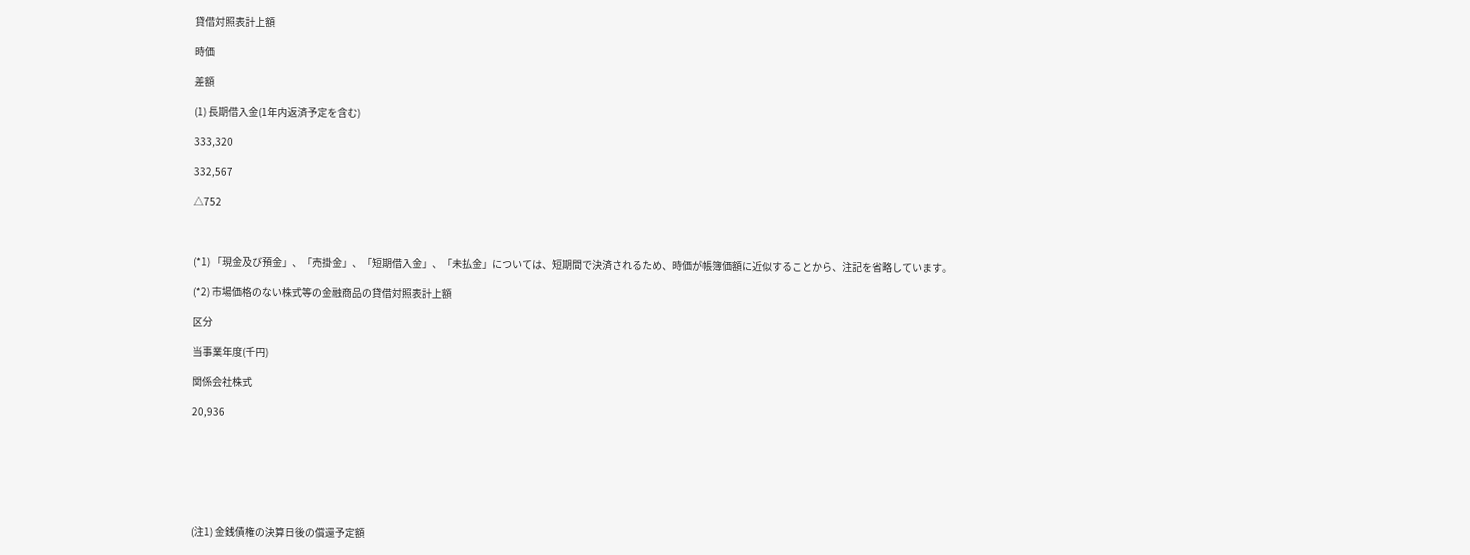貸借対照表計上額

時価

差額

(1) 長期借入金(1年内返済予定を含む)

333,320

332,567

△752



(*1) 「現金及び預金」、「売掛金」、「短期借入金」、「未払金」については、短期間で決済されるため、時価が帳簿価額に近似することから、注記を省略しています。

(*2) 市場価格のない株式等の金融商品の貸借対照表計上額

区分

当事業年度(千円)

関係会社株式

20,936







(注1) 金銭債権の決算日後の償還予定額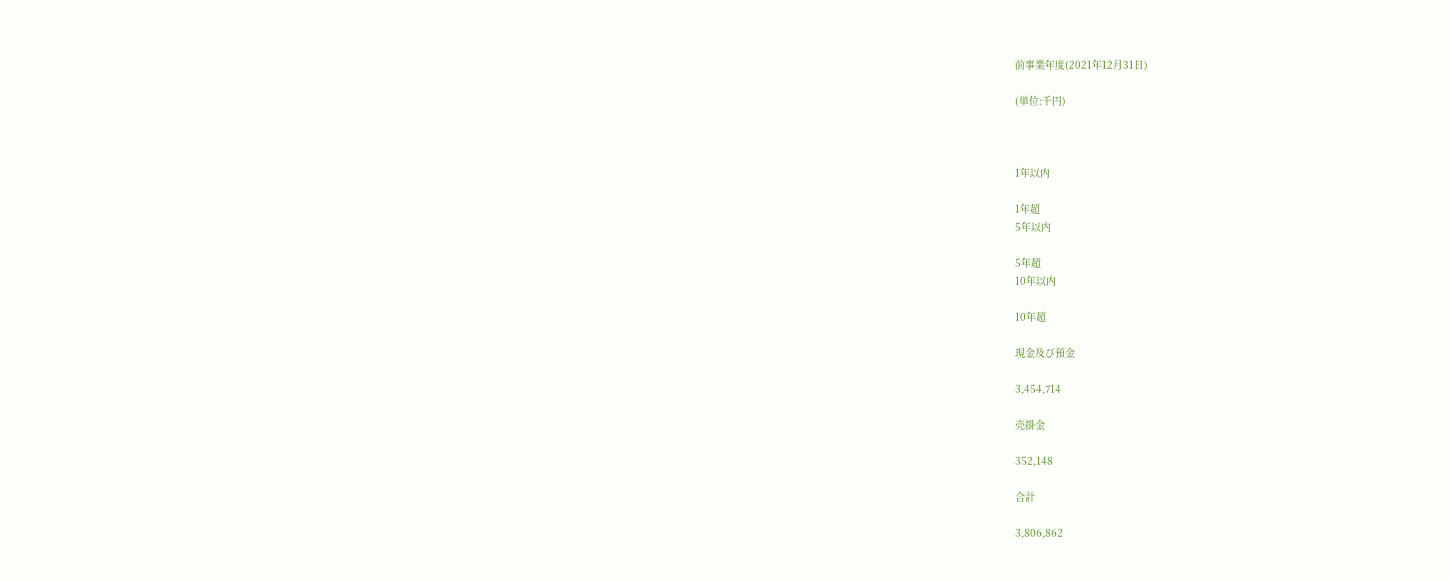前事業年度(2021年12月31日)

(単位:千円)



1年以内

1年超
5年以内

5年超
10年以内

10年超

現金及び預金

3,454,714

売掛金

352,148

合計

3,806,862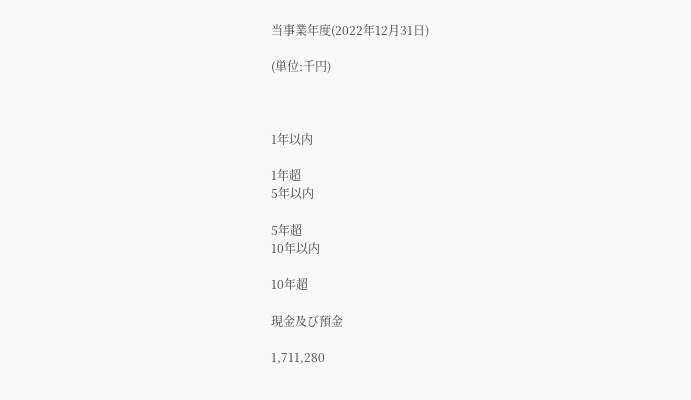当事業年度(2022年12月31日)

(単位:千円)



1年以内

1年超
5年以内

5年超
10年以内

10年超

現金及び預金

1,711,280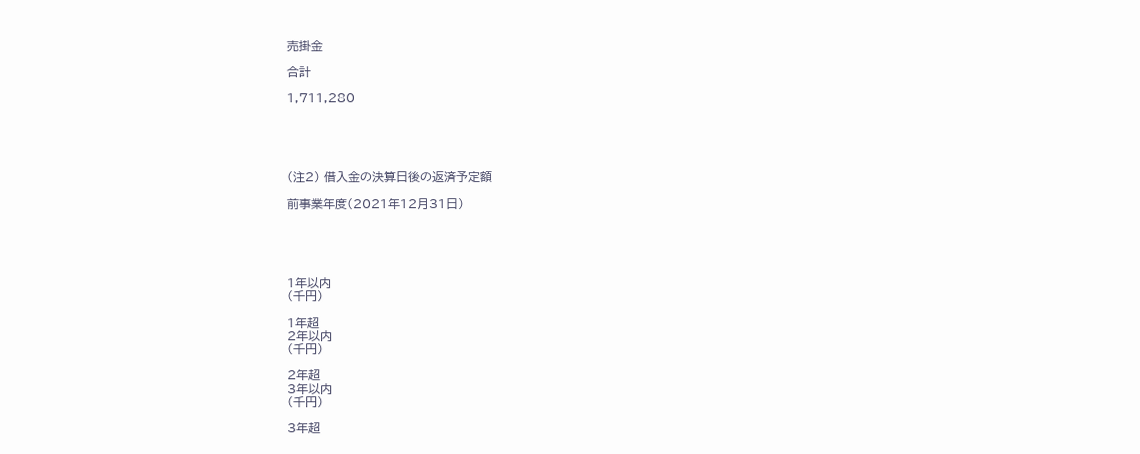売掛金

合計

1,711,280





(注2) 借入金の決算日後の返済予定額

前事業年度(2021年12月31日)





1年以内
(千円)

1年超
2年以内
(千円)

2年超
3年以内
(千円)

3年超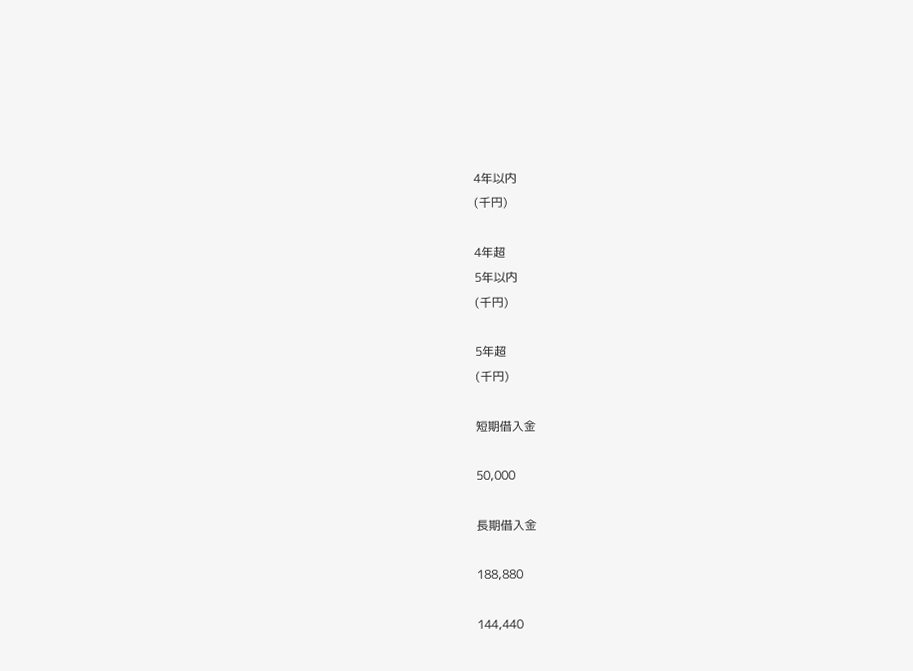4年以内
(千円)

4年超
5年以内
(千円)

5年超
(千円)

短期借入金

50,000

長期借入金

188,880

144,440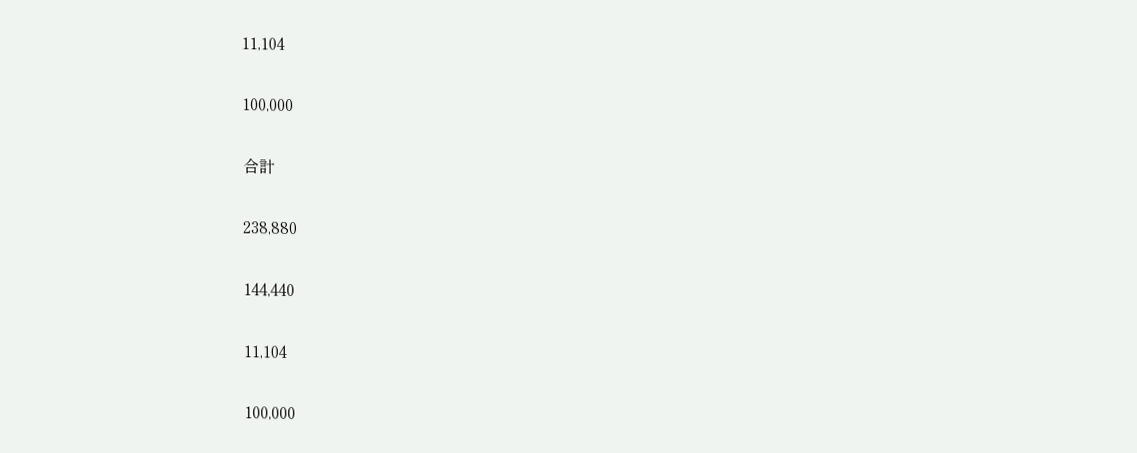11,104

100,000

合計

238,880

144,440

11,104

100,000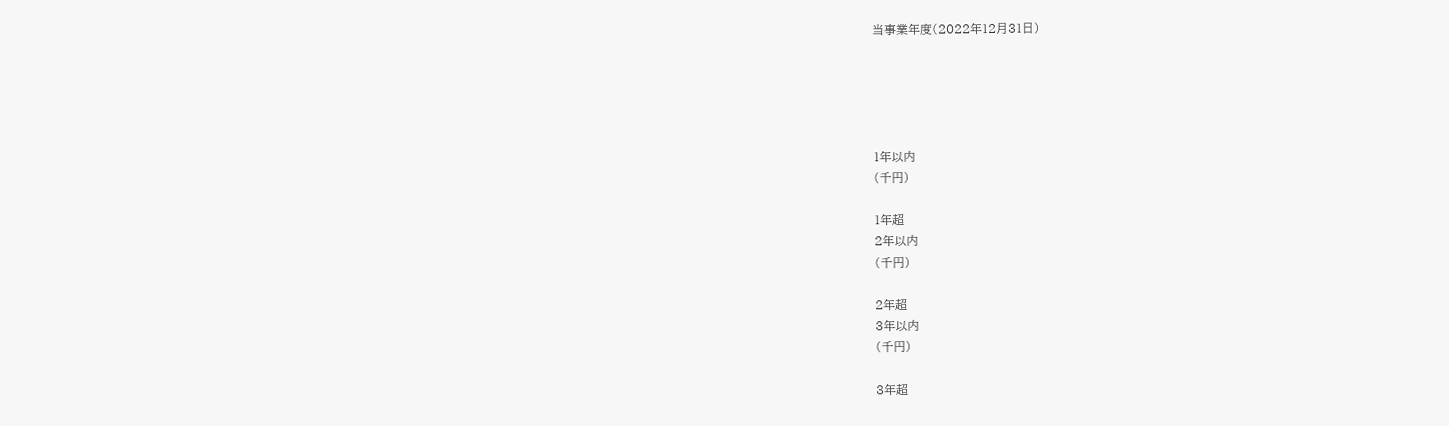当事業年度(2022年12月31日)





1年以内
(千円)

1年超
2年以内
(千円)

2年超
3年以内
(千円)

3年超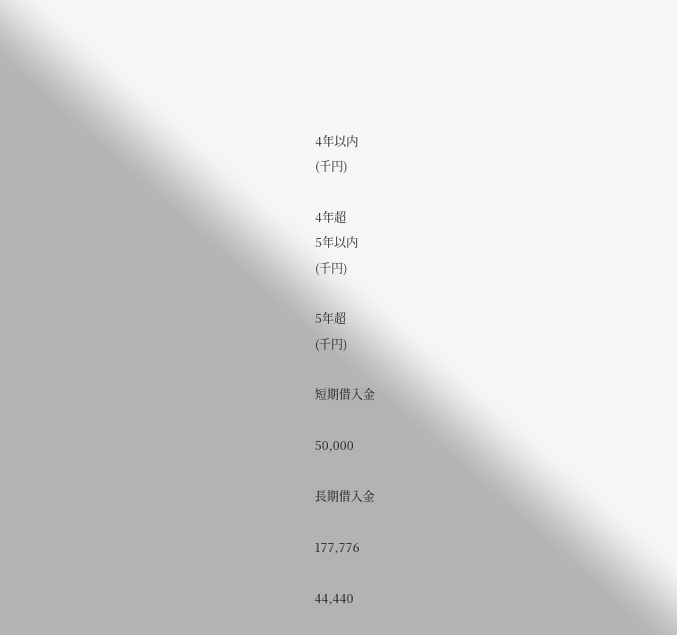4年以内
(千円)

4年超
5年以内
(千円)

5年超
(千円)

短期借入金

50,000

長期借入金

177,776

44,440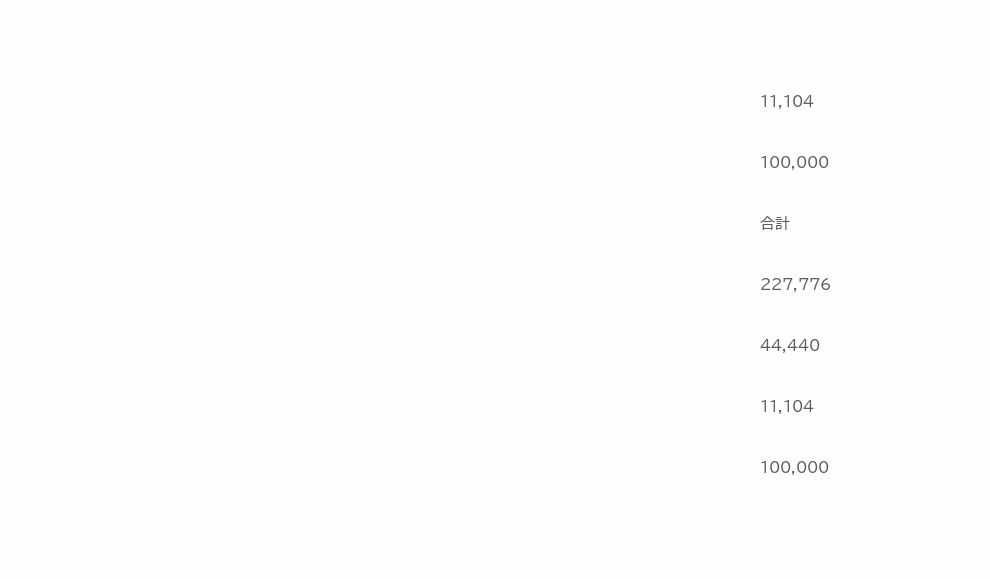11,104

100,000

合計

227,776

44,440

11,104

100,000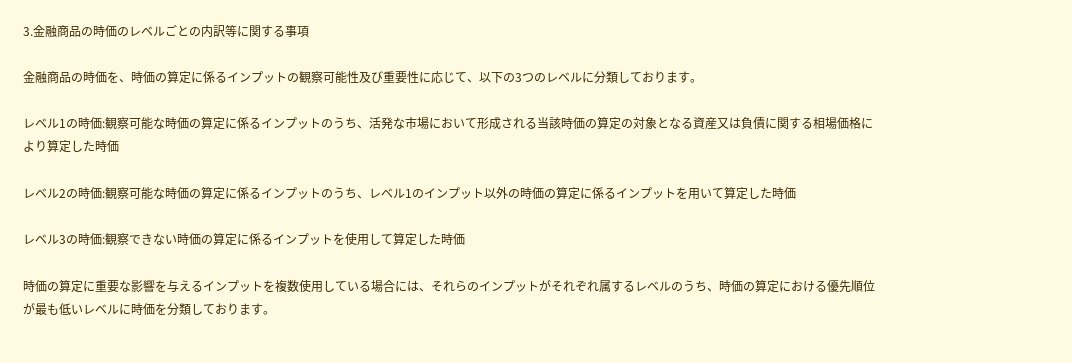3.金融商品の時価のレベルごとの内訳等に関する事項

金融商品の時価を、時価の算定に係るインプットの観察可能性及び重要性に応じて、以下の3つのレベルに分類しております。

レベル1の時価:観察可能な時価の算定に係るインプットのうち、活発な市場において形成される当該時価の算定の対象となる資産又は負債に関する相場価格により算定した時価

レベル2の時価:観察可能な時価の算定に係るインプットのうち、レベル1のインプット以外の時価の算定に係るインプットを用いて算定した時価

レベル3の時価:観察できない時価の算定に係るインプットを使用して算定した時価

時価の算定に重要な影響を与えるインプットを複数使用している場合には、それらのインプットがそれぞれ属するレベルのうち、時価の算定における優先順位が最も低いレベルに時価を分類しております。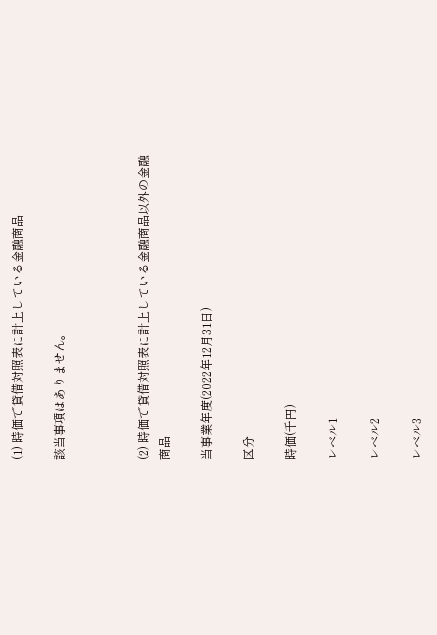(1) 時価で貸借対照表に計上している金融商品

該当事項はありません。



(2) 時価で貸借対照表に計上している金融商品以外の金融商品

当事業年度(2022年12月31日)

区分

時価(千円)

レベル1

レベル2

レベル3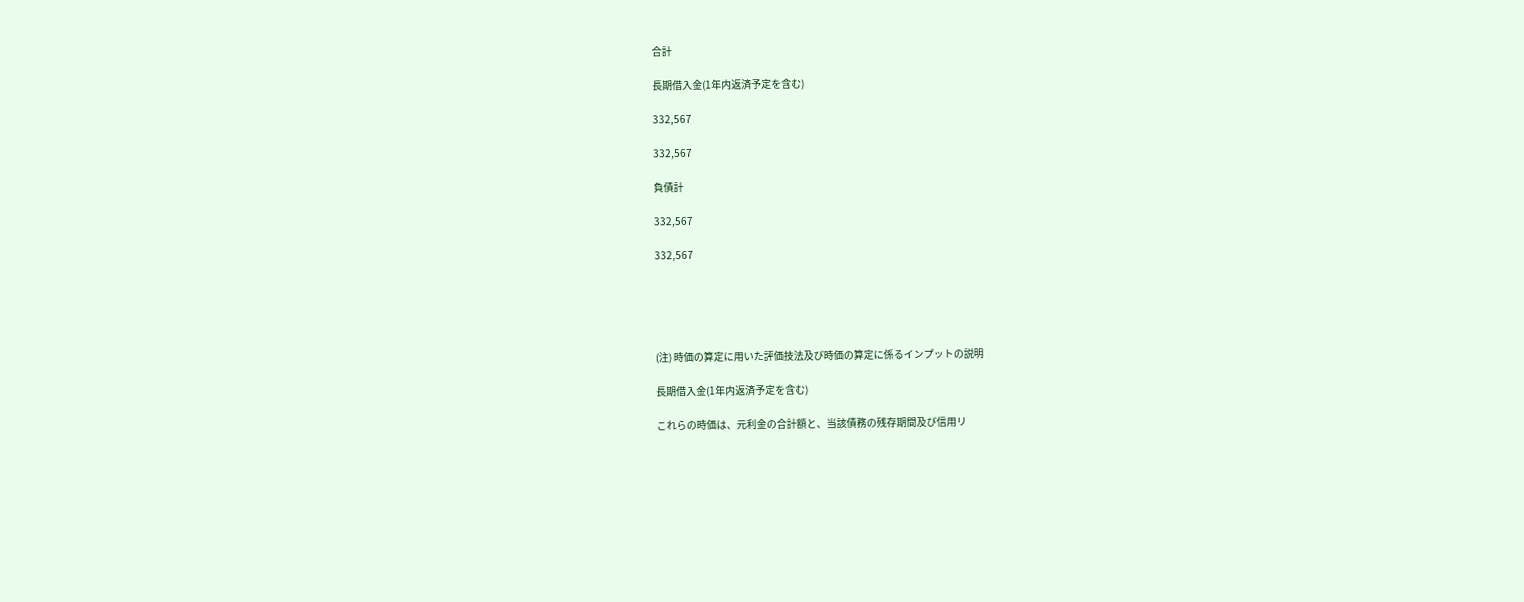合計

長期借入金(1年内返済予定を含む)

332,567

332,567

負債計

332,567

332,567





(注) 時価の算定に用いた評価技法及び時価の算定に係るインプットの説明

長期借入金(1年内返済予定を含む)

これらの時価は、元利金の合計額と、当該債務の残存期間及び信用リ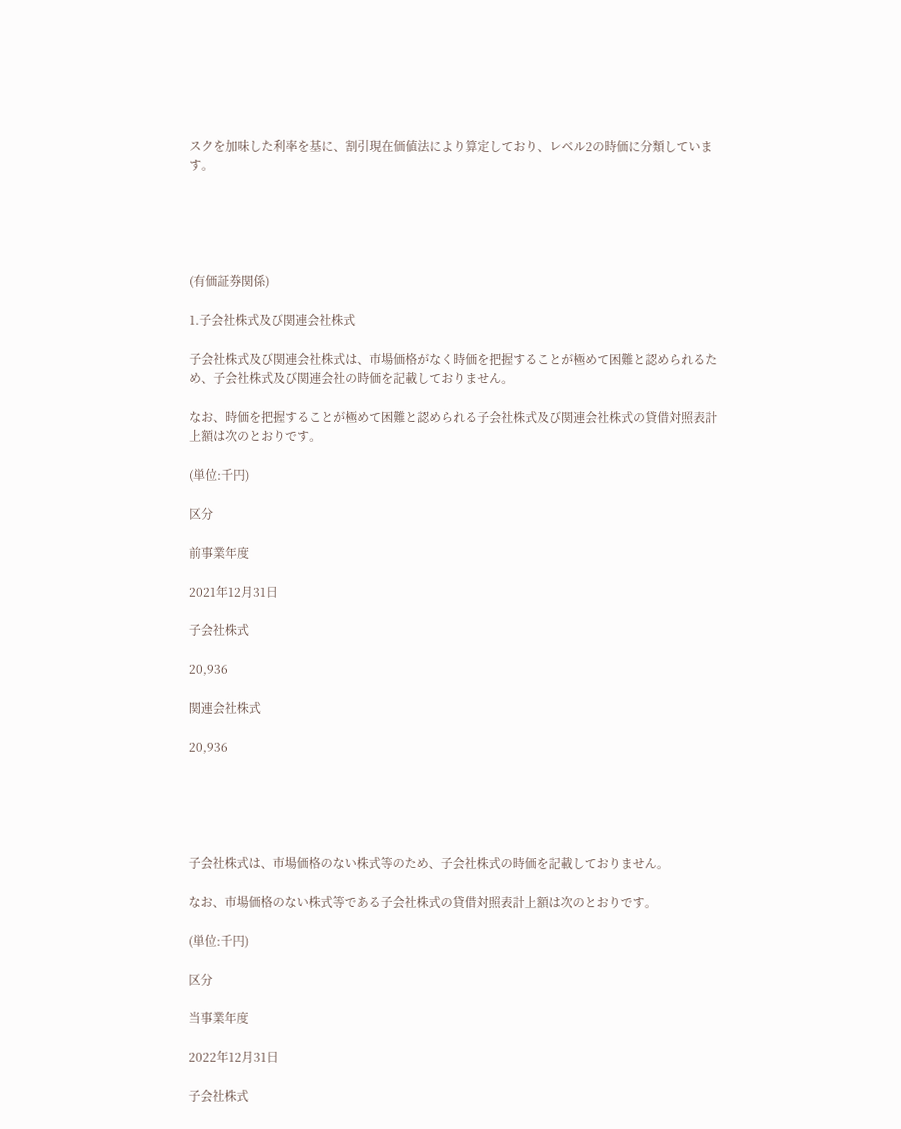スクを加味した利率を基に、割引現在価値法により算定しており、レベル2の時価に分類しています。





(有価証券関係)

1.子会社株式及び関連会社株式

子会社株式及び関連会社株式は、市場価格がなく時価を把握することが極めて困難と認められるため、子会社株式及び関連会社の時価を記載しておりません。

なお、時価を把握することが極めて困難と認められる子会社株式及び関連会社株式の貸借対照表計上額は次のとおりです。

(単位:千円)

区分

前事業年度

2021年12月31日

子会社株式

20,936

関連会社株式

20,936





子会社株式は、市場価格のない株式等のため、子会社株式の時価を記載しておりません。

なお、市場価格のない株式等である子会社株式の貸借対照表計上額は次のとおりです。

(単位:千円)

区分

当事業年度

2022年12月31日

子会社株式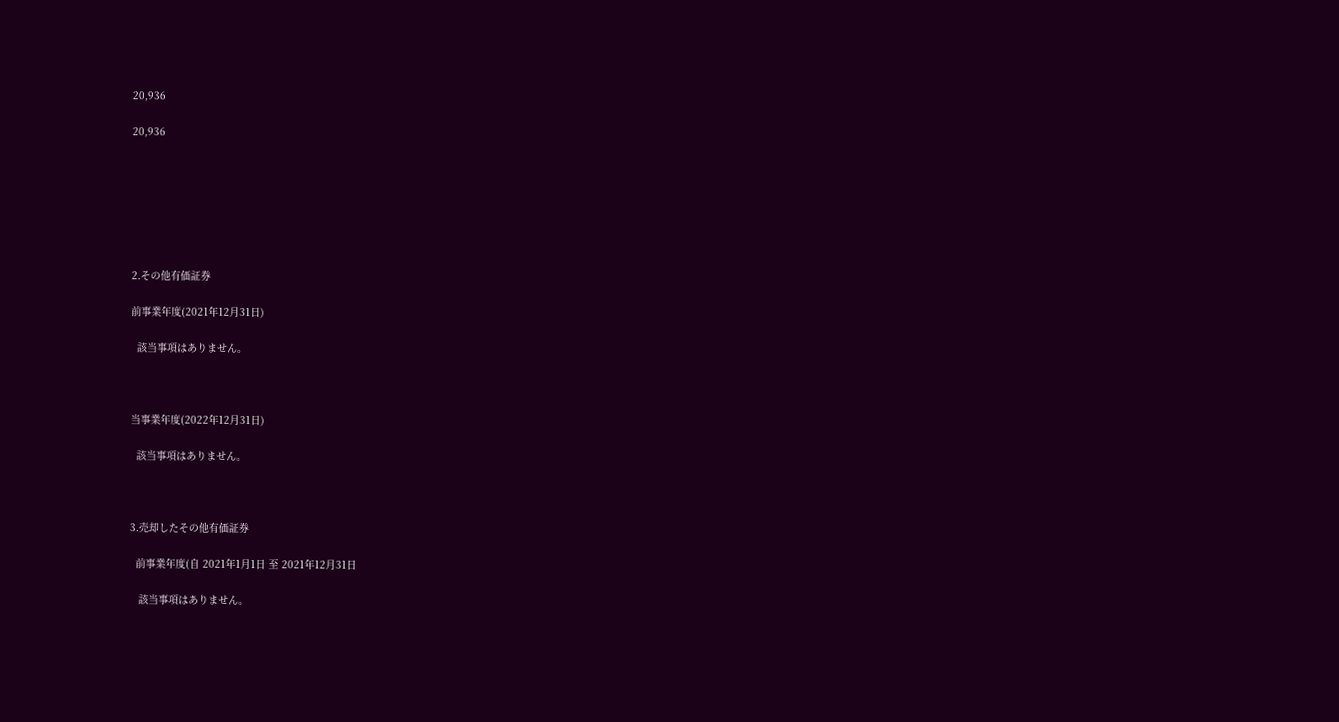20,936

20,936







2.その他有価証券

前事業年度(2021年12月31日)

  該当事項はありません。



当事業年度(2022年12月31日)

  該当事項はありません。



3.売却したその他有価証券

  前事業年度(自 2021年1月1日 至 2021年12月31日

   該当事項はありません。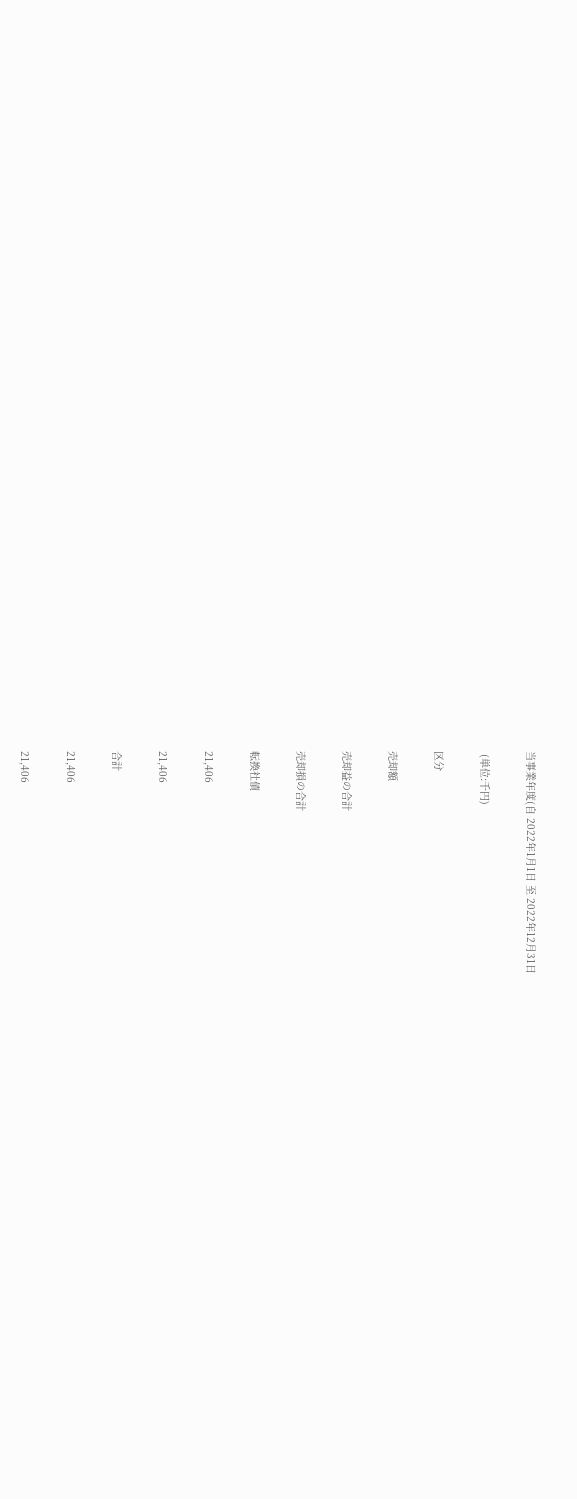当事業年度(自 2022年1月1日 至 2022年12月31日

 (単位:千円)

区分

売却額

売却益の合計

売却損の合計

転換社債

21,406

21,406

合計

21,406

21,406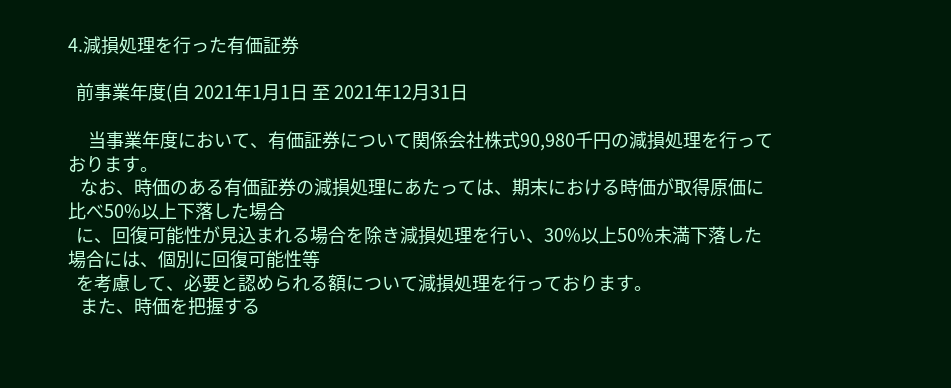4.減損処理を行った有価証券

  前事業年度(自 2021年1月1日 至 2021年12月31日

     当事業年度において、有価証券について関係会社株式90,980千円の減損処理を行っております。
   なお、時価のある有価証券の減損処理にあたっては、期末における時価が取得原価に比べ50%以上下落した場合
  に、回復可能性が見込まれる場合を除き減損処理を行い、30%以上50%未満下落した場合には、個別に回復可能性等
  を考慮して、必要と認められる額について減損処理を行っております。
   また、時価を把握する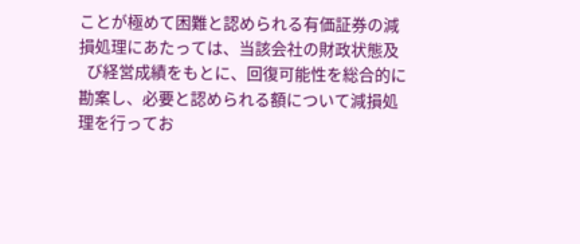ことが極めて困難と認められる有価証券の減損処理にあたっては、当該会社の財政状態及
  び経営成績をもとに、回復可能性を総合的に勘案し、必要と認められる額について減損処理を行ってお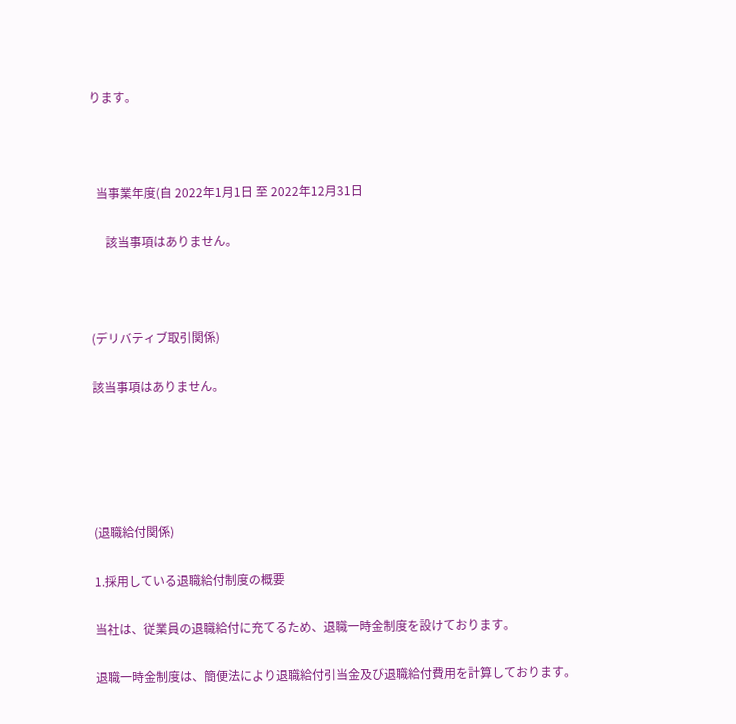ります。



  当事業年度(自 2022年1月1日 至 2022年12月31日

     該当事項はありません。



(デリバティブ取引関係)

該当事項はありません。





(退職給付関係)

1.採用している退職給付制度の概要

当社は、従業員の退職給付に充てるため、退職一時金制度を設けております。

退職一時金制度は、簡便法により退職給付引当金及び退職給付費用を計算しております。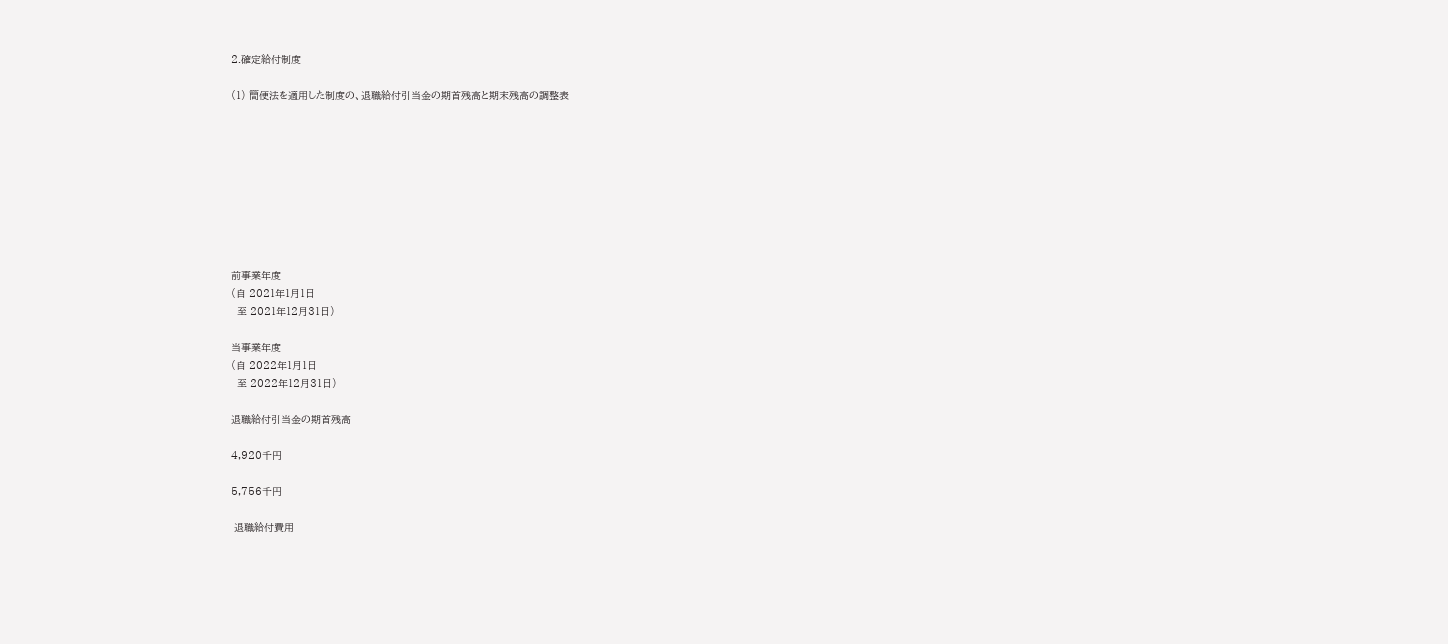2.確定給付制度

(1) 簡便法を適用した制度の、退職給付引当金の期首残高と期末残高の調整表









前事業年度
(自 2021年1月1日
  至 2021年12月31日)

当事業年度
(自 2022年1月1日
  至 2022年12月31日)

退職給付引当金の期首残高

4,920千円

5,756千円

 退職給付費用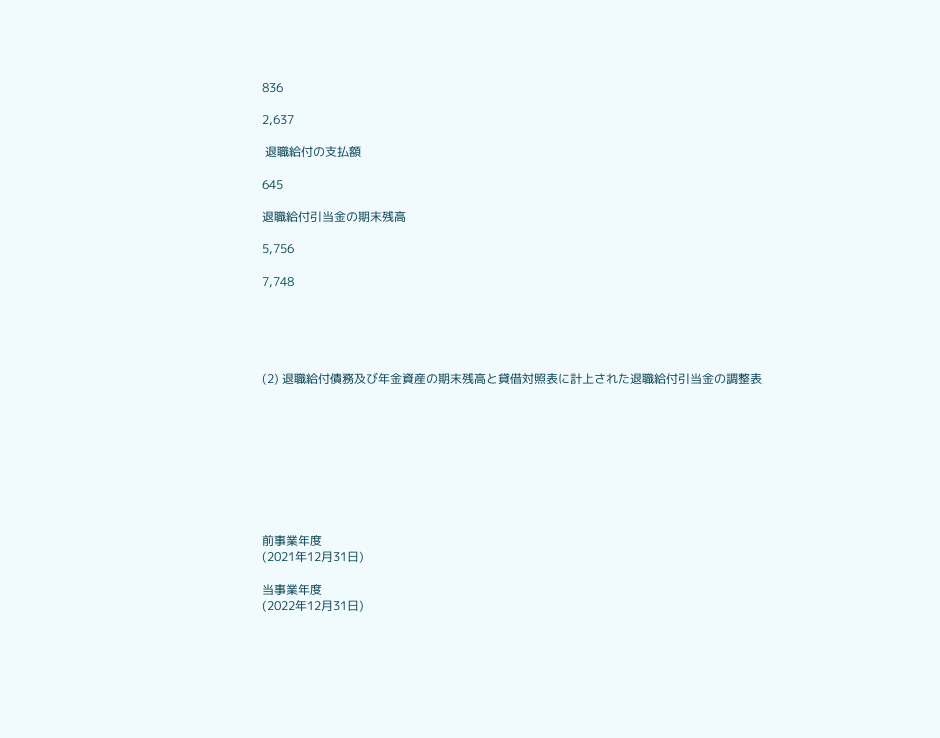836

2,637

 退職給付の支払額

645

退職給付引当金の期末残高

5,756

7,748





(2) 退職給付債務及び年金資産の期末残高と貸借対照表に計上された退職給付引当金の調整表









前事業年度
(2021年12月31日)

当事業年度
(2022年12月31日)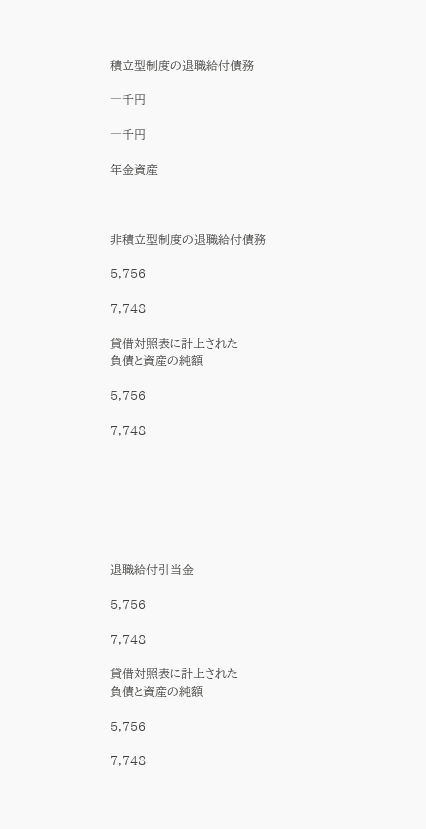積立型制度の退職給付債務

―千円

―千円

年金資産



非積立型制度の退職給付債務

5,756

7,748

貸借対照表に計上された
負債と資産の純額

5,756

7,748







退職給付引当金

5,756

7,748

貸借対照表に計上された
負債と資産の純額

5,756

7,748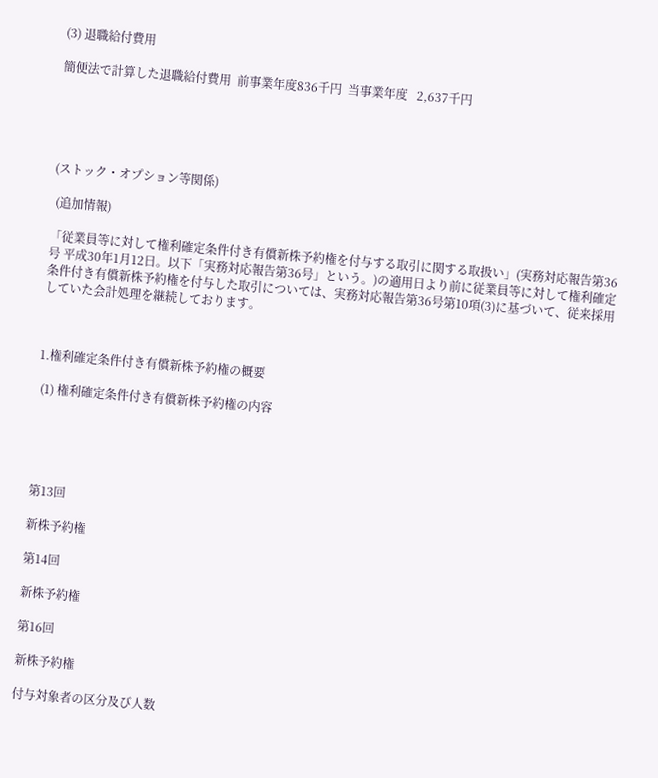(3) 退職給付費用

簡便法で計算した退職給付費用  前事業年度836千円  当事業年度   2,637千円





(ストック・オプション等関係)

 (追加情報)

「従業員等に対して権利確定条件付き有償新株予約権を付与する取引に関する取扱い」(実務対応報告第36号 平成30年1月12日。以下「実務対応報告第36号」という。)の適用日より前に従業員等に対して権利確定条件付き有償新株予約権を付与した取引については、実務対応報告第36号第10項(3)に基づいて、従来採用していた会計処理を継続しております。



1.権利確定条件付き有償新株予約権の概要

 (1) 権利確定条件付き有償新株予約権の内容





第13回

新株予約権

第14回

新株予約権

第16回

新株予約権

付与対象者の区分及び人数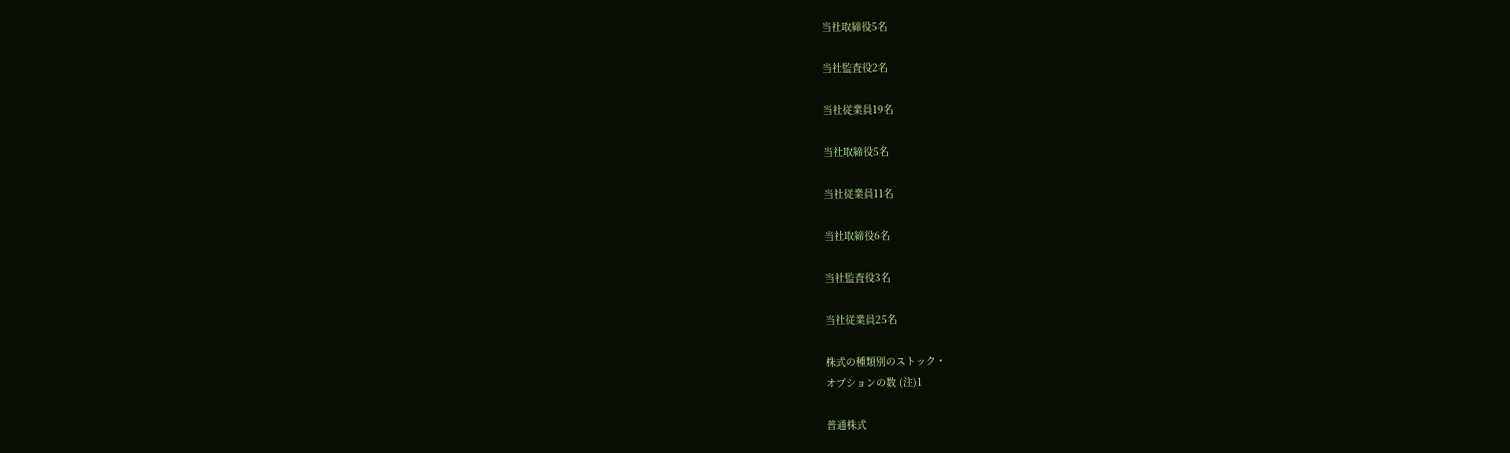当社取締役5名

当社監査役2名

当社従業員19名

当社取締役5名

当社従業員11名

当社取締役6名

当社監査役3名

当社従業員25名

株式の種類別のストック・
オプションの数 (注)1

普通株式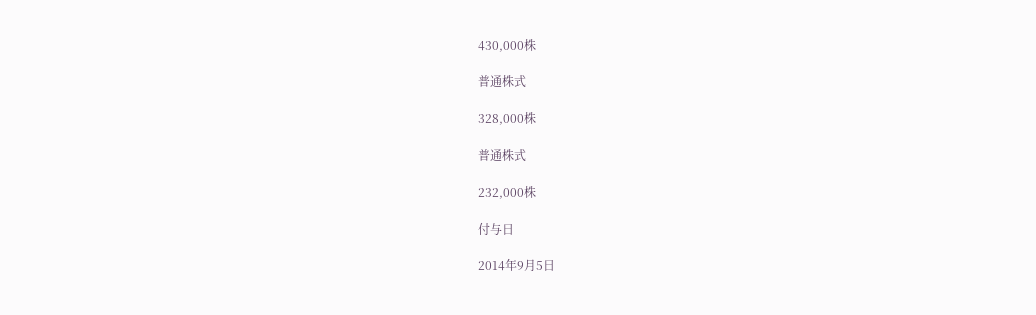430,000株

普通株式

328,000株

普通株式

232,000株

付与日

2014年9月5日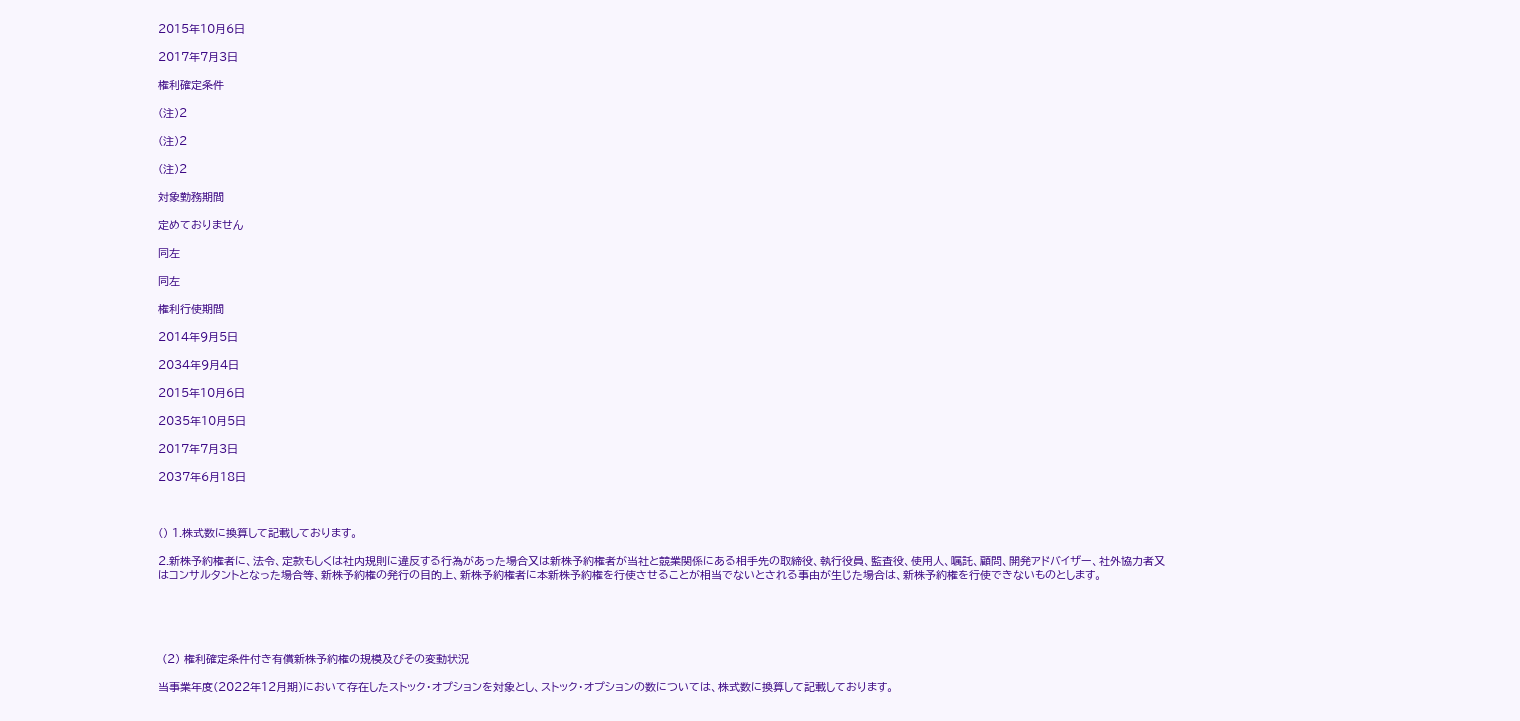2015年10月6日

2017年7月3日

権利確定条件

(注)2

(注)2

(注)2

対象勤務期間

定めておりません

同左

同左

権利行使期間

2014年9月5日

2034年9月4日

2015年10月6日

2035年10月5日

2017年7月3日

2037年6月18日



() 1.株式数に換算して記載しております。

2.新株予約権者に、法令、定款もしくは社内規則に違反する行為があった場合又は新株予約権者が当社と競業関係にある相手先の取締役、執行役員、監査役、使用人、嘱託、顧問、開発アドバイザー、社外協力者又はコンサルタントとなった場合等、新株予約権の発行の目的上、新株予約権者に本新株予約権を行使させることが相当でないとされる事由が生じた場合は、新株予約権を行使できないものとします。





 (2) 権利確定条件付き有償新株予約権の規模及びその変動状況

当事業年度(2022年12月期)において存在したストック・オプションを対象とし、ストック・オプションの数については、株式数に換算して記載しております。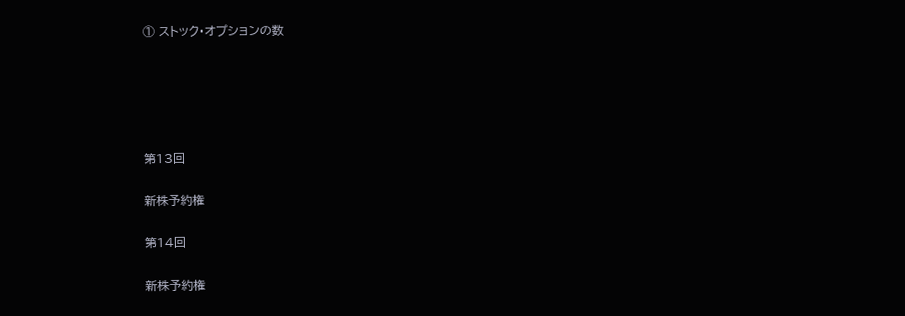① ストック・オプションの数





第13回

新株予約権

第14回

新株予約権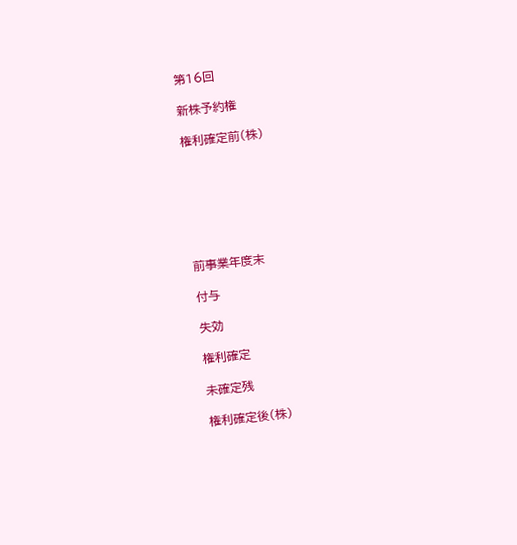第16回

新株予約権

権利確定前(株)







前事業年度末

付与

失効

権利確定

未確定残

権利確定後(株)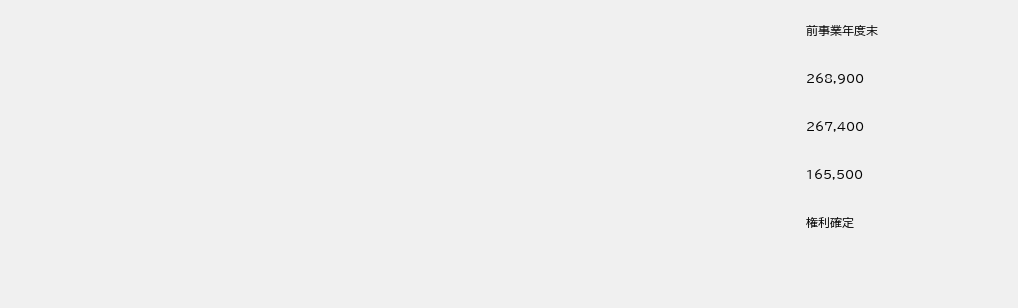前事業年度末

268,900

267,400

165,500

権利確定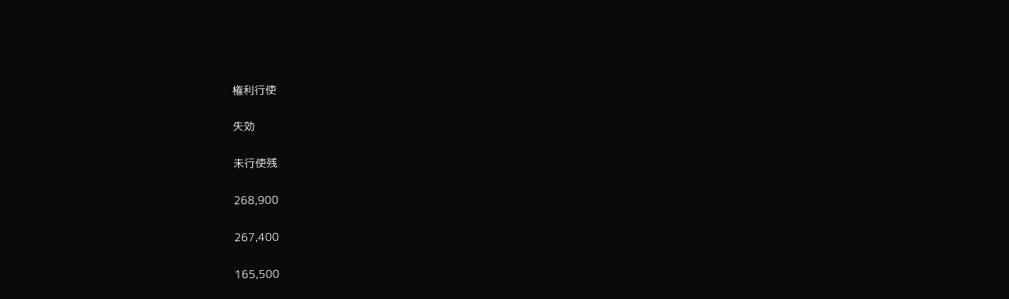権利行使

失効

未行使残

268,900

267,400

165,500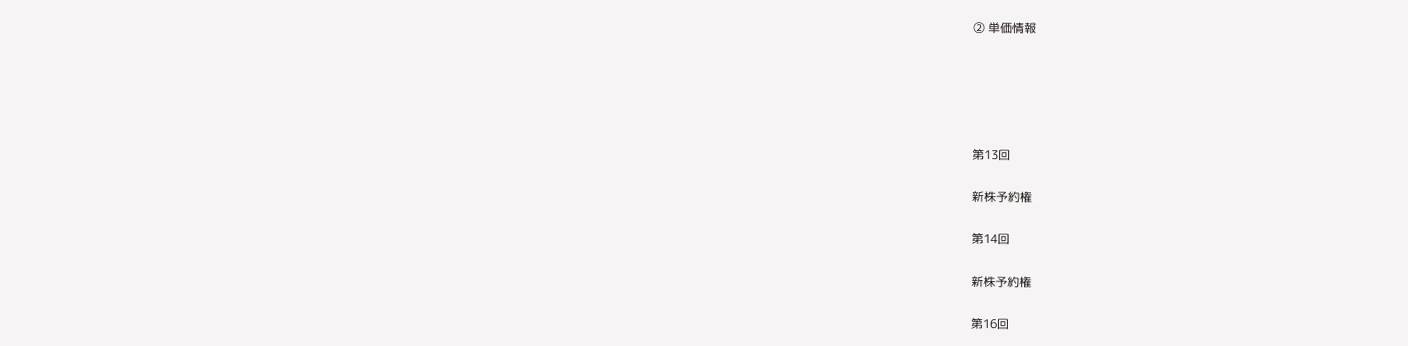② 単価情報





第13回

新株予約権

第14回

新株予約権

第16回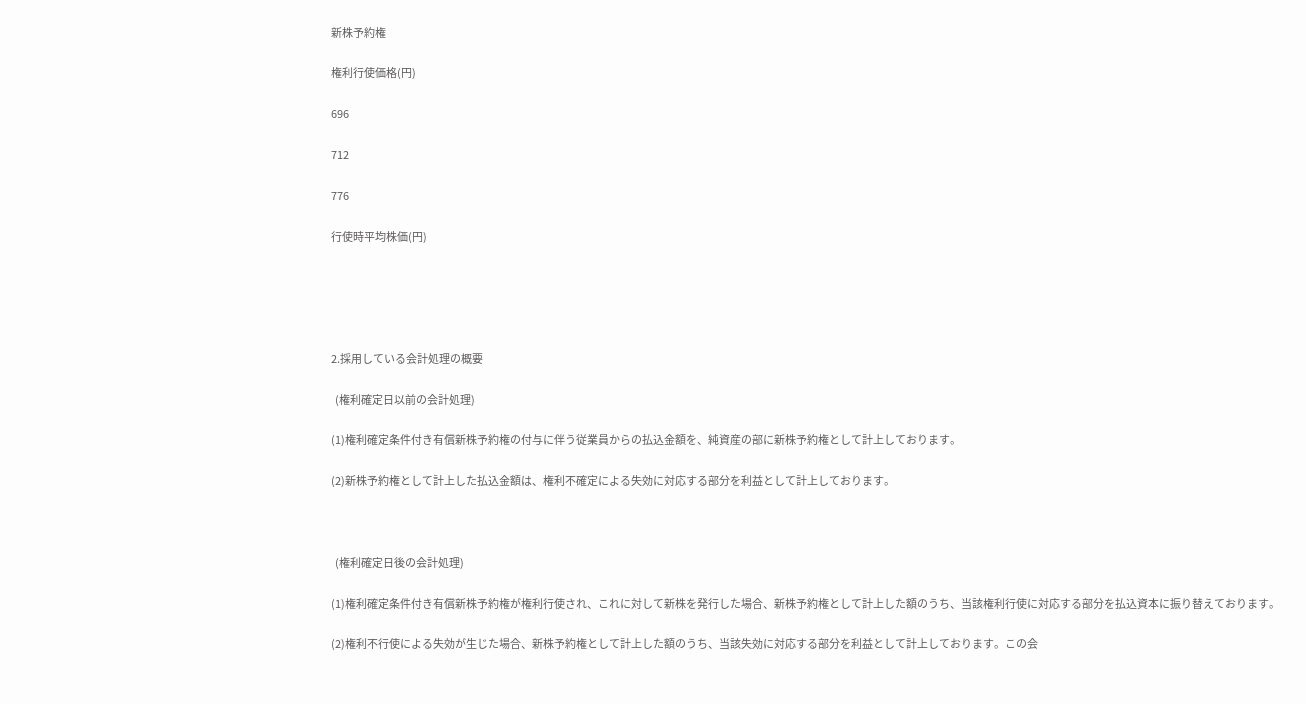新株予約権

権利行使価格(円)

696

712

776

行使時平均株価(円)





2.採用している会計処理の概要

  (権利確定日以前の会計処理)

(1)権利確定条件付き有償新株予約権の付与に伴う従業員からの払込金額を、純資産の部に新株予約権として計上しております。

(2)新株予約権として計上した払込金額は、権利不確定による失効に対応する部分を利益として計上しております。



  (権利確定日後の会計処理)

(1)権利確定条件付き有償新株予約権が権利行使され、これに対して新株を発行した場合、新株予約権として計上した額のうち、当該権利行使に対応する部分を払込資本に振り替えております。

(2)権利不行使による失効が生じた場合、新株予約権として計上した額のうち、当該失効に対応する部分を利益として計上しております。この会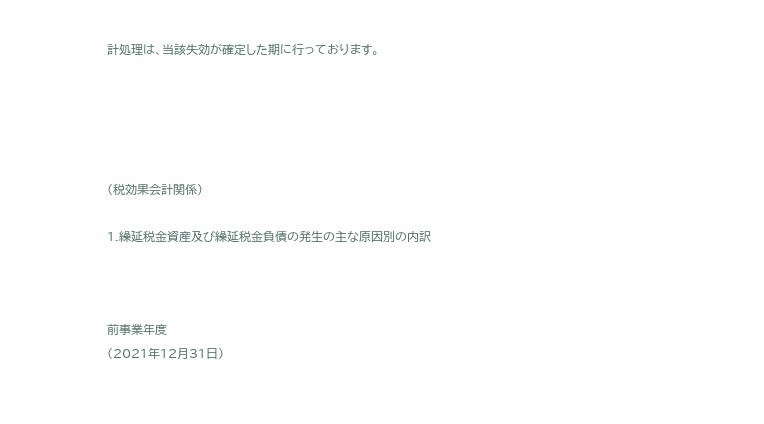計処理は、当該失効が確定した期に行っております。





(税効果会計関係)

1.繰延税金資産及び繰延税金負債の発生の主な原因別の内訳



前事業年度
(2021年12月31日)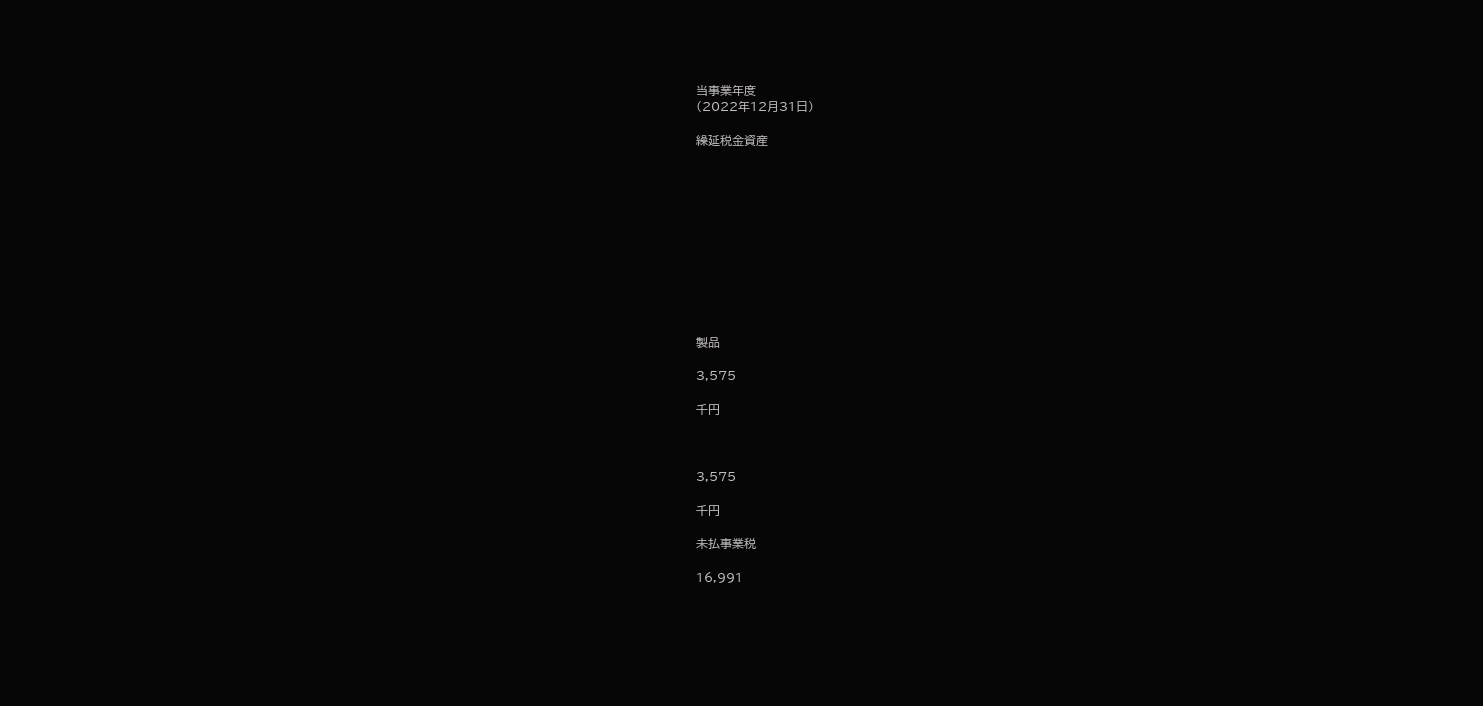当事業年度
(2022年12月31日)

繰延税金資産











製品

3,575

千円



3,575

千円

未払事業税

16,991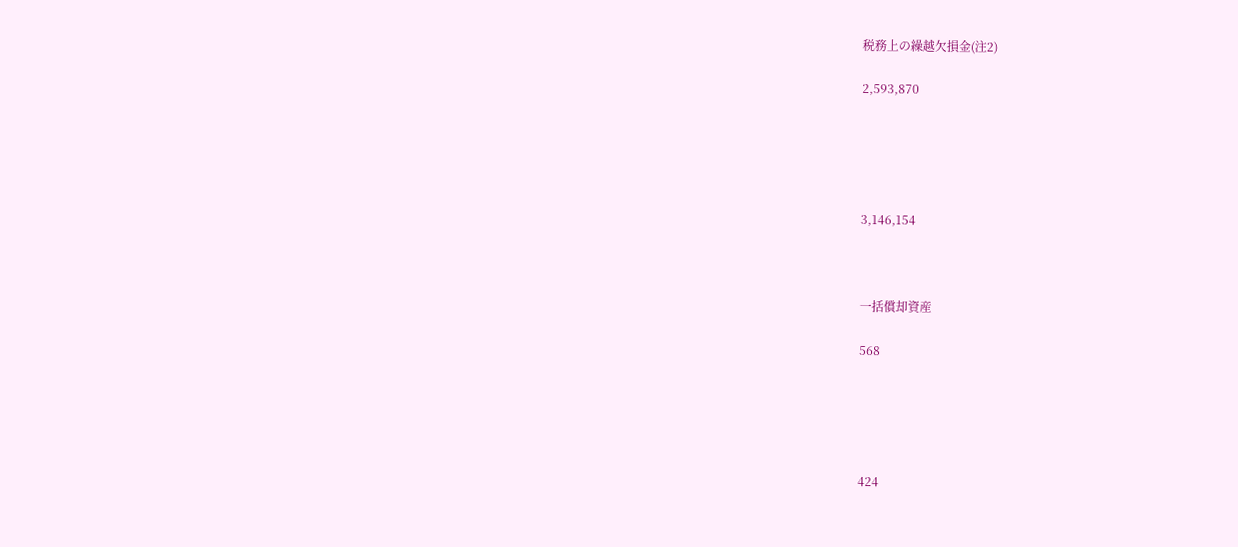税務上の繰越欠損金(注2)

2,593,870





3,146,154



一括償却資産

568





424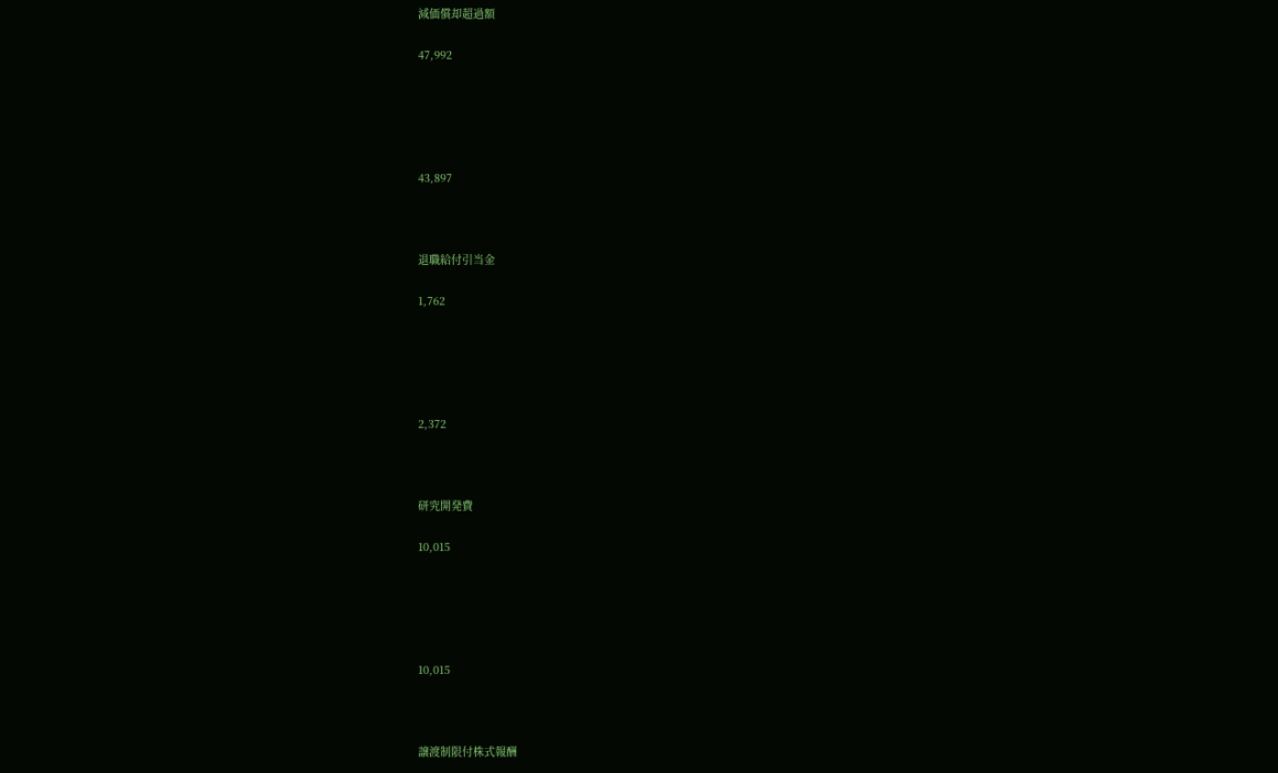減価償却超過額

47,992





43,897



退職給付引当金

1,762





2,372



研究開発費

10,015





10,015



譲渡制限付株式報酬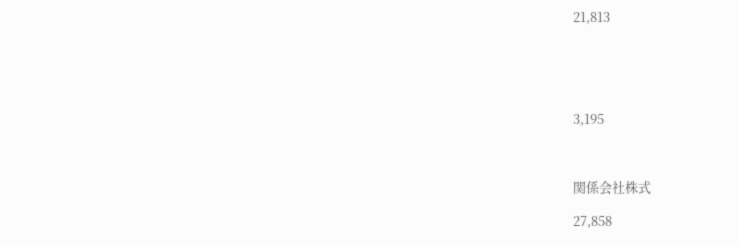21,813





3,195



関係会社株式

27,858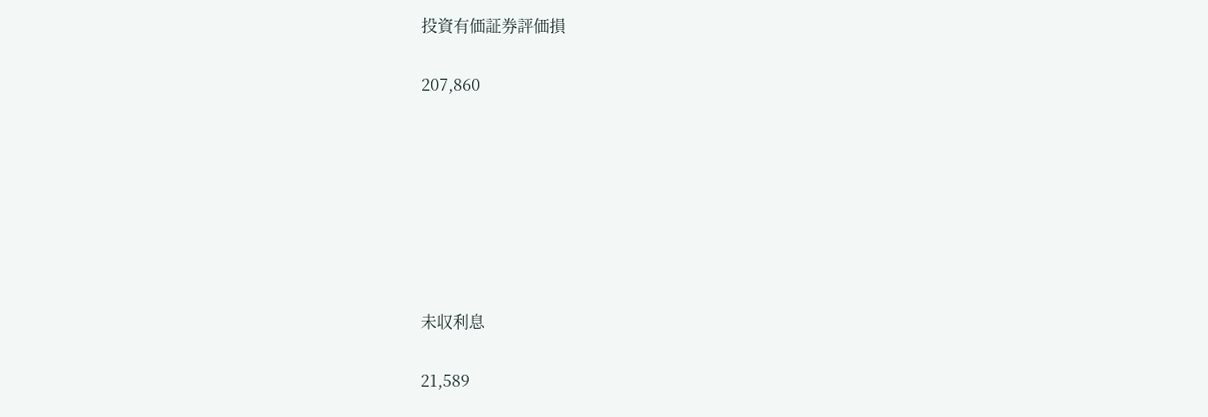投資有価証券評価損

207,860







未収利息

21,589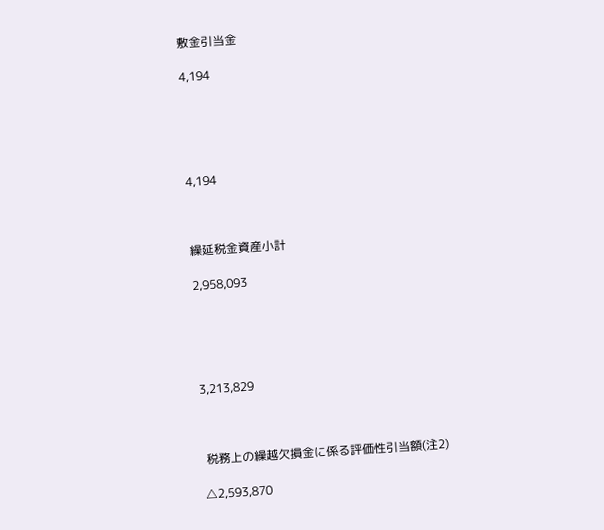敷金引当金

4,194





4,194



繰延税金資産小計

2,958,093





3,213,829



 税務上の繰越欠損金に係る評価性引当額(注2)

△2,593,870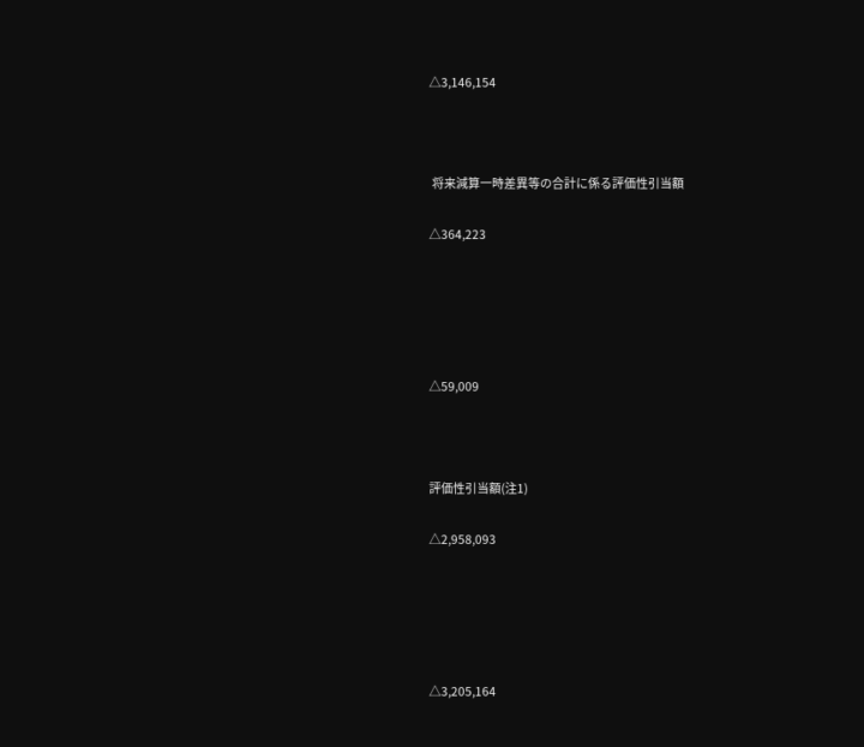△3,146,154



 将来減算一時差異等の合計に係る評価性引当額

△364,223





△59,009



評価性引当額(注1)

△2,958,093





△3,205,164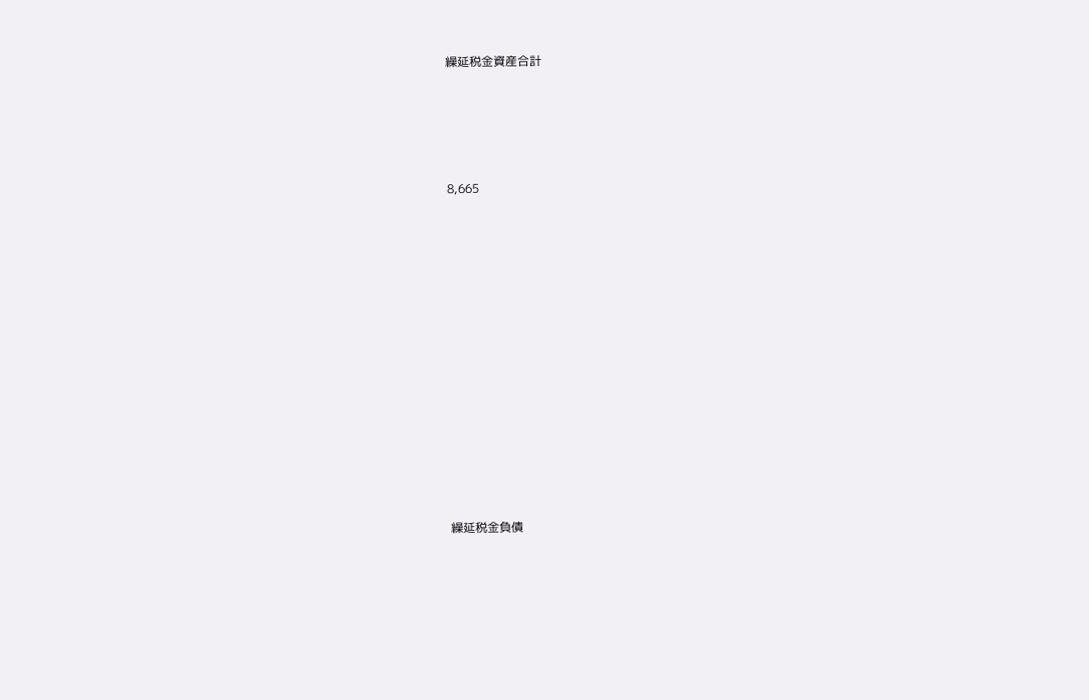繰延税金資産合計





8,665















繰延税金負債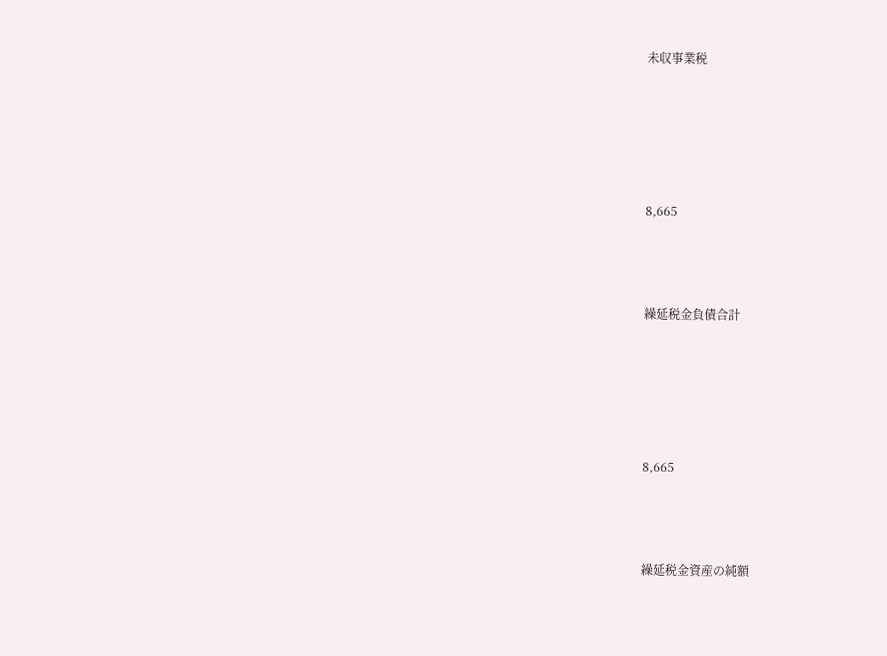未収事業税





8,665



繰延税金負債合計





8,665



繰延税金資産の純額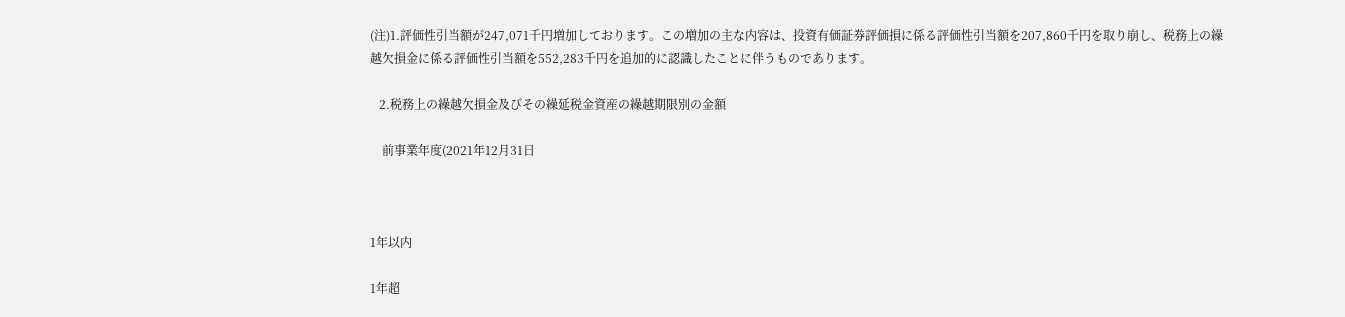(注)1.評価性引当額が247,071千円増加しております。この増加の主な内容は、投資有価証券評価損に係る評価性引当額を207,860千円を取り崩し、税務上の繰越欠損金に係る評価性引当額を552,283千円を追加的に認識したことに伴うものであります。

   2.税務上の繰越欠損金及びその繰延税金資産の繰越期限別の金額

    前事業年度(2021年12月31日



1年以内

1年超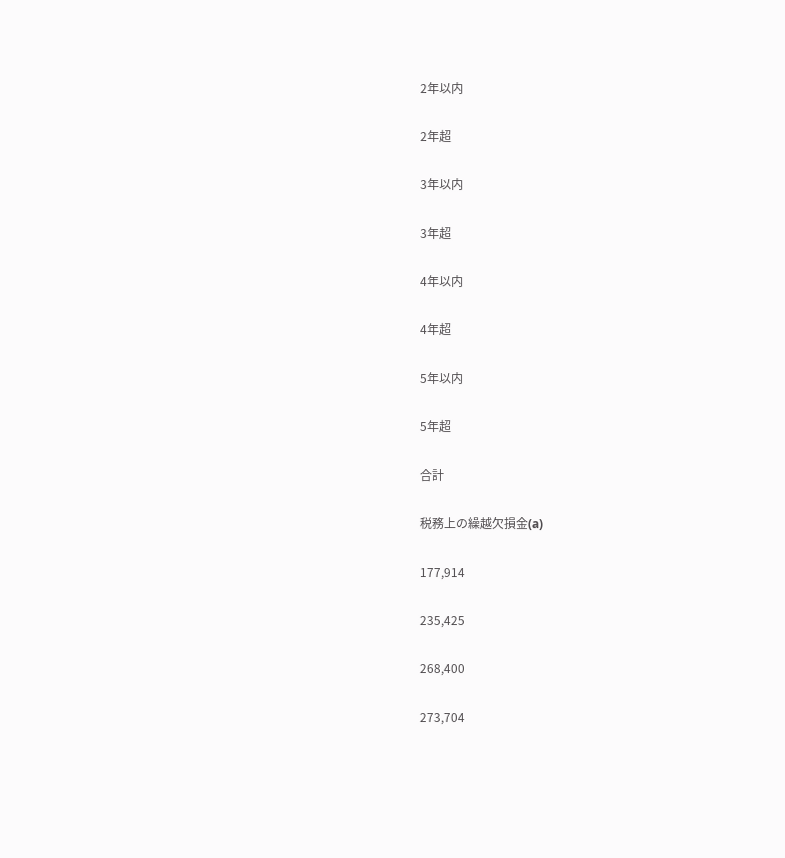2年以内

2年超

3年以内

3年超

4年以内

4年超

5年以内

5年超

合計

税務上の繰越欠損金(a)

177,914

235,425

268,400

273,704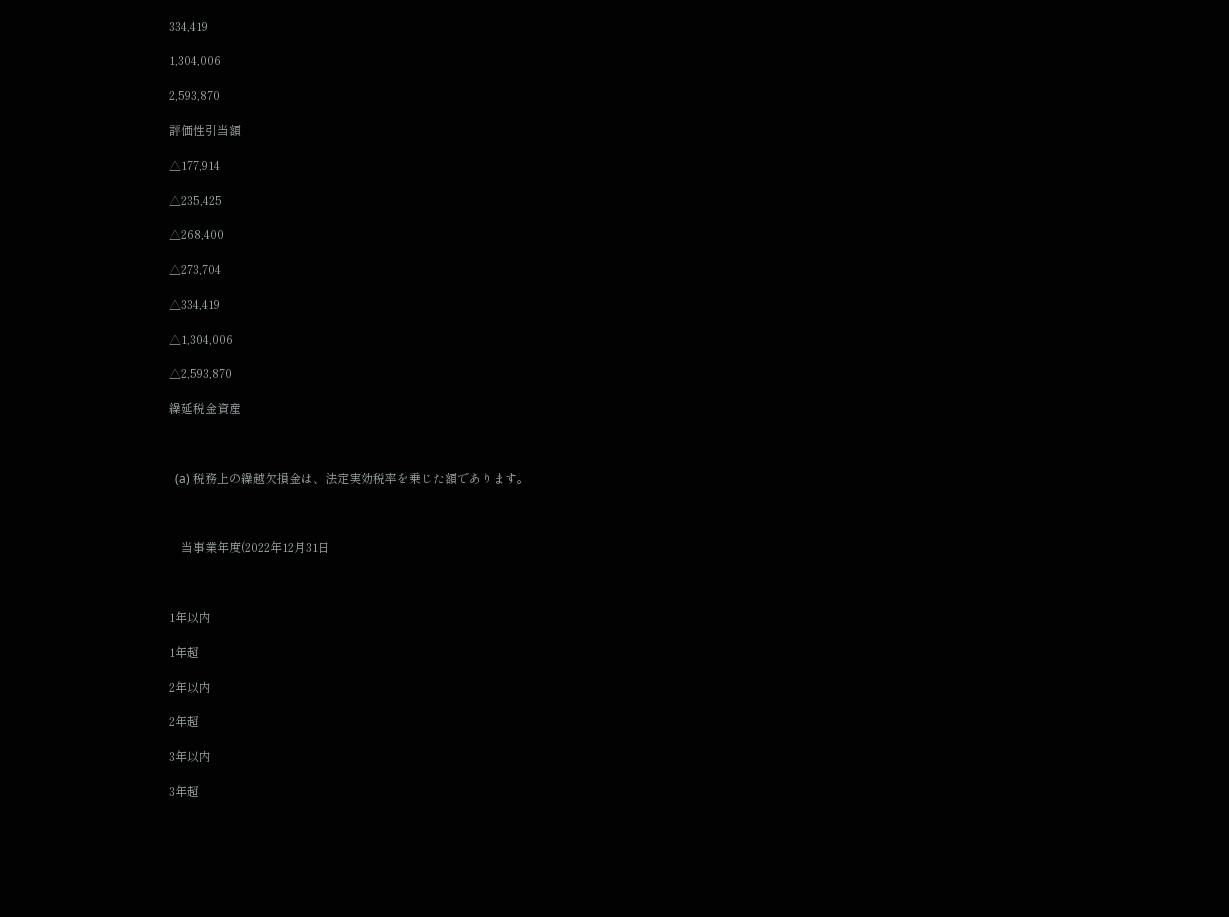334,419

1,304,006

2,593,870

評価性引当額

△177,914

△235,425

△268,400

△273,704

△334,419

△1,304,006

△2,593,870

繰延税金資産



  (a) 税務上の繰越欠損金は、法定実効税率を乗じた額であります。



    当事業年度(2022年12月31日



1年以内

1年超

2年以内

2年超

3年以内

3年超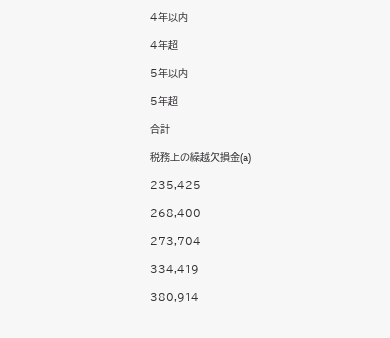4年以内

4年超

5年以内

5年超

合計

税務上の繰越欠損金(a)

235,425

268,400

273,704

334,419

380,914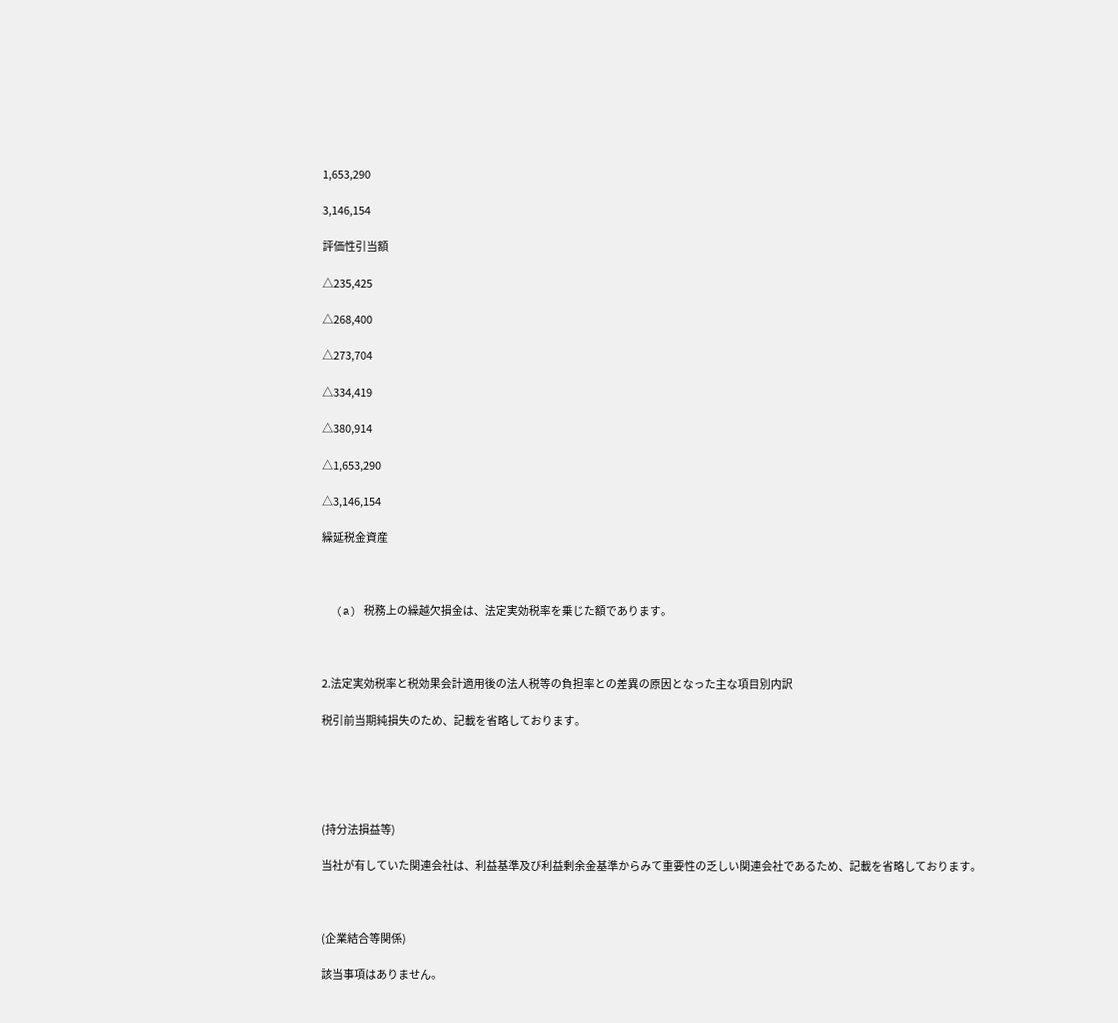1,653,290

3,146,154

評価性引当額

△235,425

△268,400

△273,704

△334,419

△380,914

△1,653,290

△3,146,154

繰延税金資産



  (a) 税務上の繰越欠損金は、法定実効税率を乗じた額であります。



2.法定実効税率と税効果会計適用後の法人税等の負担率との差異の原因となった主な項目別内訳

税引前当期純損失のため、記載を省略しております。





(持分法損益等)

当社が有していた関連会社は、利益基準及び利益剰余金基準からみて重要性の乏しい関連会社であるため、記載を省略しております。



(企業結合等関係)

該当事項はありません。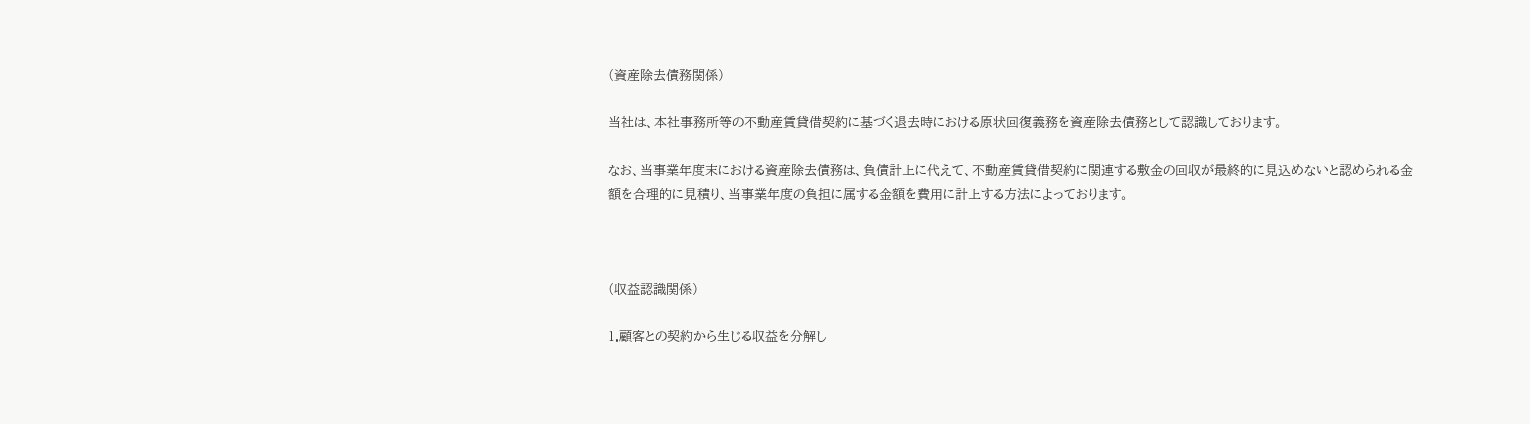(資産除去債務関係)

当社は、本社事務所等の不動産賃貸借契約に基づく退去時における原状回復義務を資産除去債務として認識しております。

なお、当事業年度末における資産除去債務は、負債計上に代えて、不動産賃貸借契約に関連する敷金の回収が最終的に見込めないと認められる金額を合理的に見積り、当事業年度の負担に属する金額を費用に計上する方法によっております。



(収益認識関係)

1.顧客との契約から生じる収益を分解し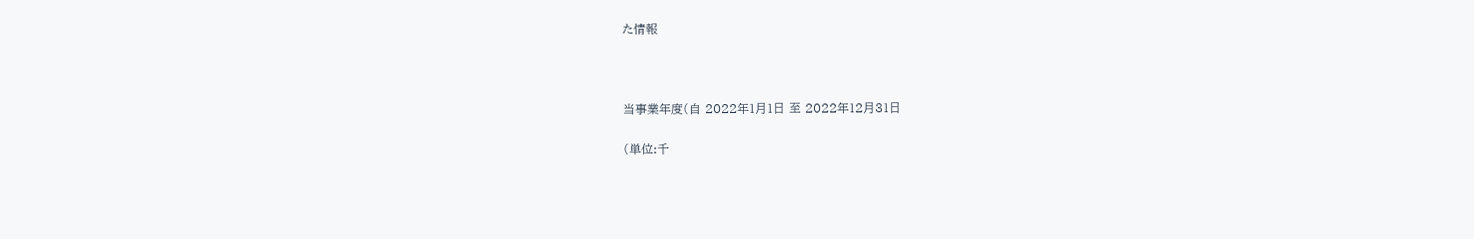た情報



当事業年度(自 2022年1月1日 至 2022年12月31日

(単位:千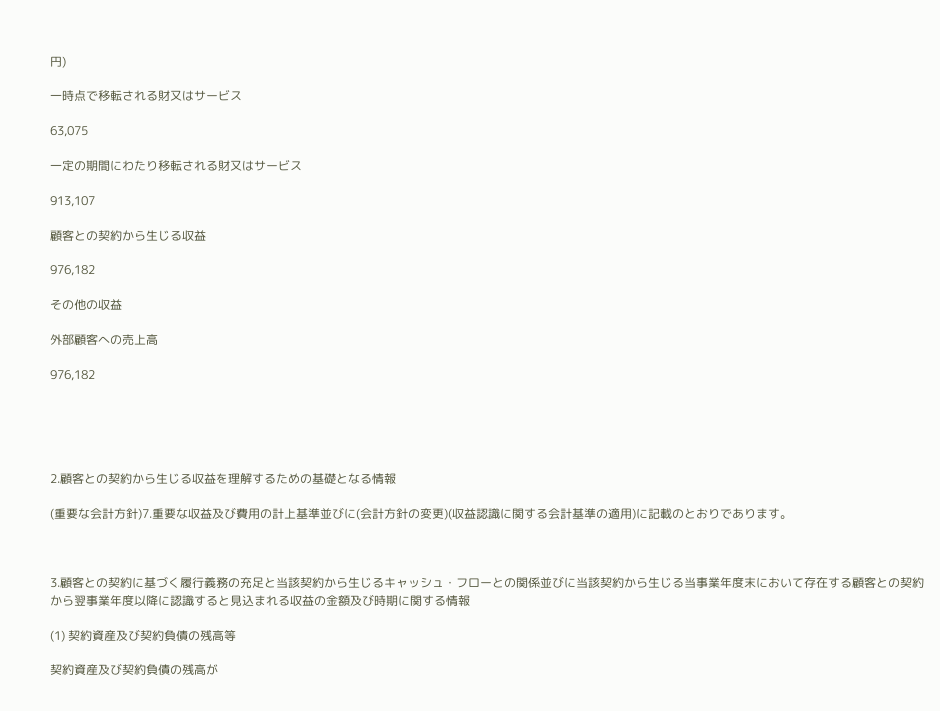円)

一時点で移転される財又はサービス

63,075

一定の期間にわたり移転される財又はサービス

913,107

顧客との契約から生じる収益

976,182

その他の収益

外部顧客への売上高

976,182





2.顧客との契約から生じる収益を理解するための基礎となる情報

(重要な会計方針)7.重要な収益及び費用の計上基準並びに(会計方針の変更)(収益認識に関する会計基準の適用)に記載のとおりであります。



3.顧客との契約に基づく履行義務の充足と当該契約から生じるキャッシュ・フローとの関係並びに当該契約から生じる当事業年度末において存在する顧客との契約から翌事業年度以降に認識すると見込まれる収益の金額及び時期に関する情報

(1) 契約資産及び契約負債の残高等

契約資産及び契約負債の残高が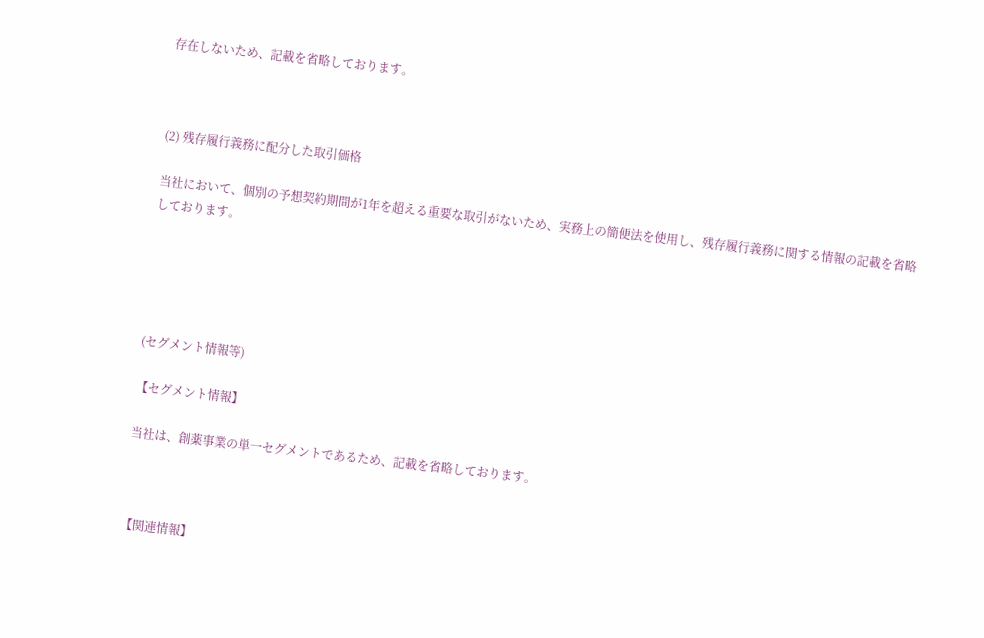存在しないため、記載を省略しております。



(2) 残存履行義務に配分した取引価格

当社において、個別の予想契約期間が1年を超える重要な取引がないため、実務上の簡便法を使用し、残存履行義務に関する情報の記載を省略しております。





(セグメント情報等)

【セグメント情報】

当社は、創薬事業の単一セグメントであるため、記載を省略しております。



【関連情報】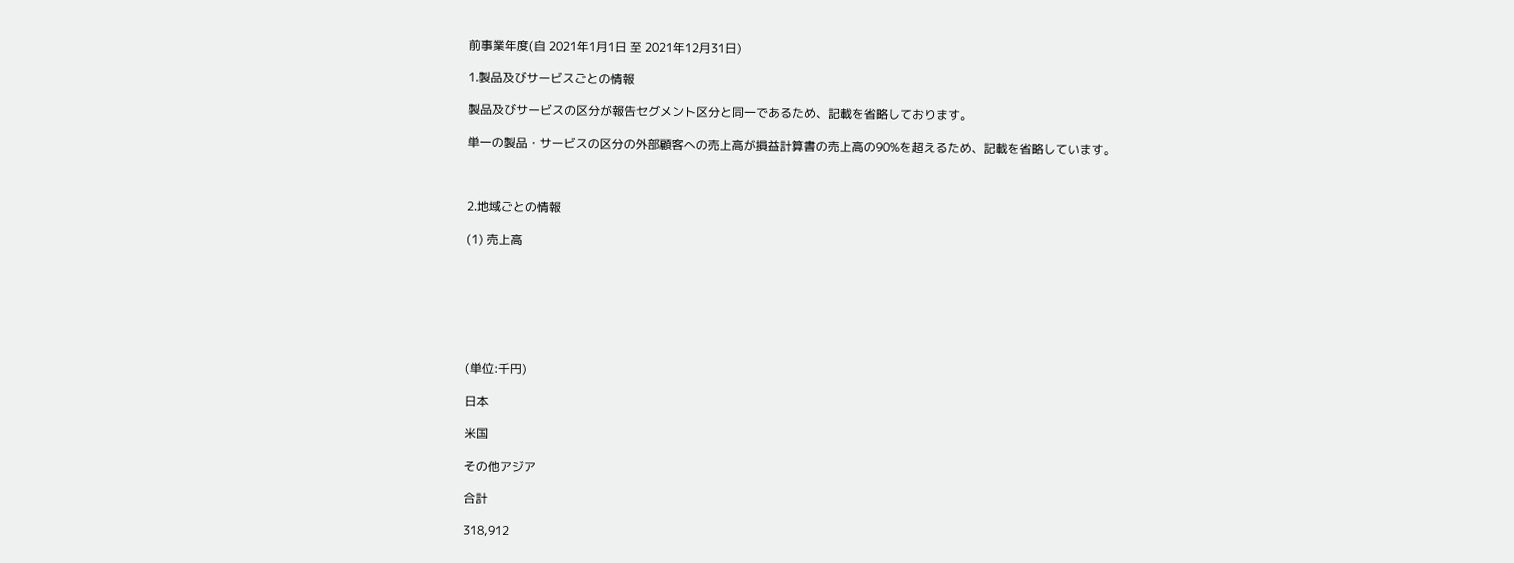前事業年度(自 2021年1月1日 至 2021年12月31日)

1.製品及びサービスごとの情報

製品及びサービスの区分が報告セグメント区分と同一であるため、記載を省略しております。

単一の製品・サービスの区分の外部顧客への売上高が損益計算書の売上高の90%を超えるため、記載を省略しています。



2.地域ごとの情報

(1) 売上高







(単位:千円)

日本

米国

その他アジア

合計

318,912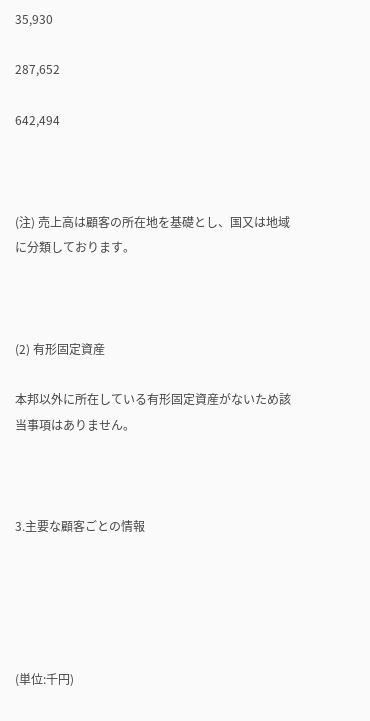35,930

287,652

642,494



(注) 売上高は顧客の所在地を基礎とし、国又は地域に分類しております。



(2) 有形固定資産

本邦以外に所在している有形固定資産がないため該当事項はありません。



3.主要な顧客ごとの情報





(単位:千円)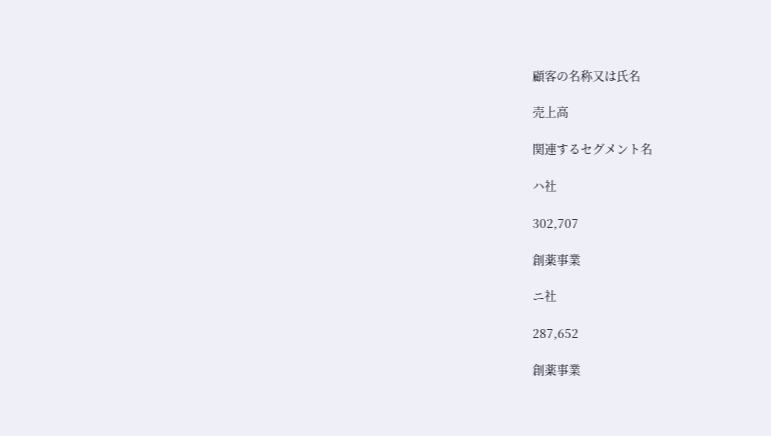顧客の名称又は氏名

売上高

関連するセグメント名

ハ社

302,707

創薬事業

ニ社

287,652

創薬事業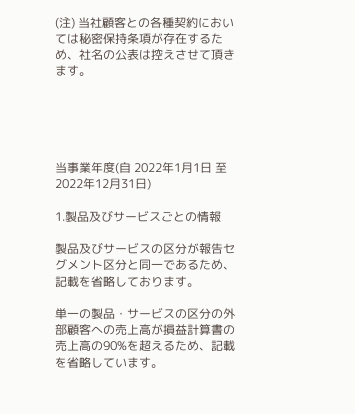(注) 当社顧客との各種契約においては秘密保持条項が存在するため、社名の公表は控えさせて頂きます。





当事業年度(自 2022年1月1日 至 2022年12月31日)

1.製品及びサービスごとの情報

製品及びサービスの区分が報告セグメント区分と同一であるため、記載を省略しております。

単一の製品・サービスの区分の外部顧客への売上高が損益計算書の売上高の90%を超えるため、記載を省略しています。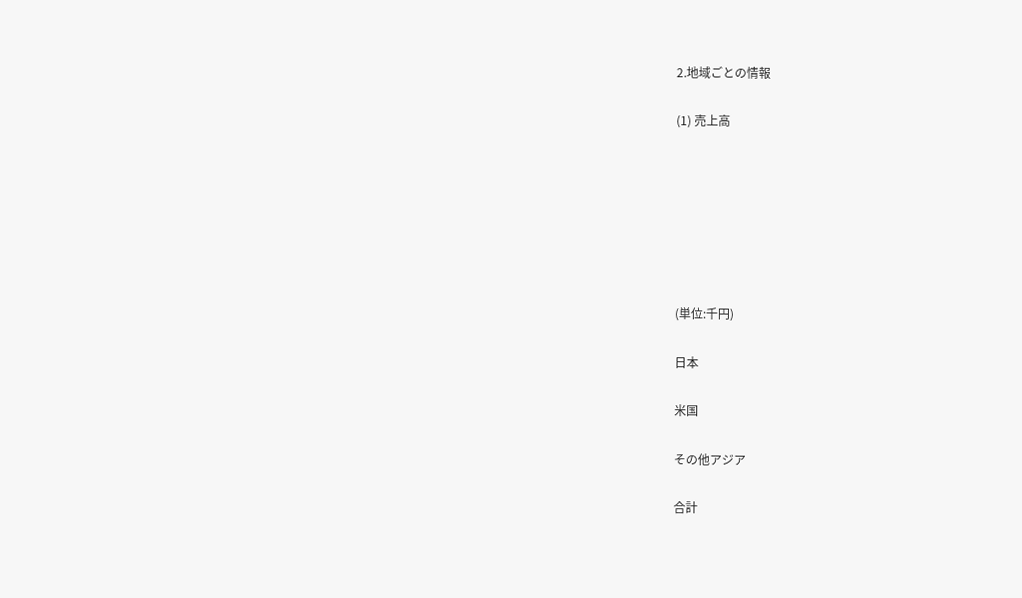2.地域ごとの情報

(1) 売上高







(単位:千円)

日本

米国

その他アジア

合計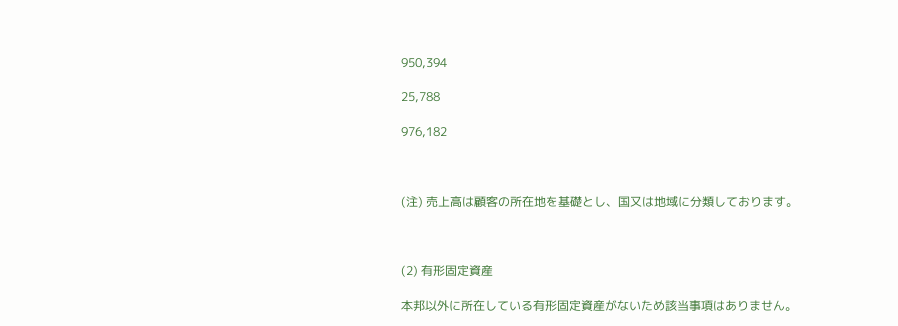950,394

25,788

976,182



(注) 売上高は顧客の所在地を基礎とし、国又は地域に分類しております。



(2) 有形固定資産

本邦以外に所在している有形固定資産がないため該当事項はありません。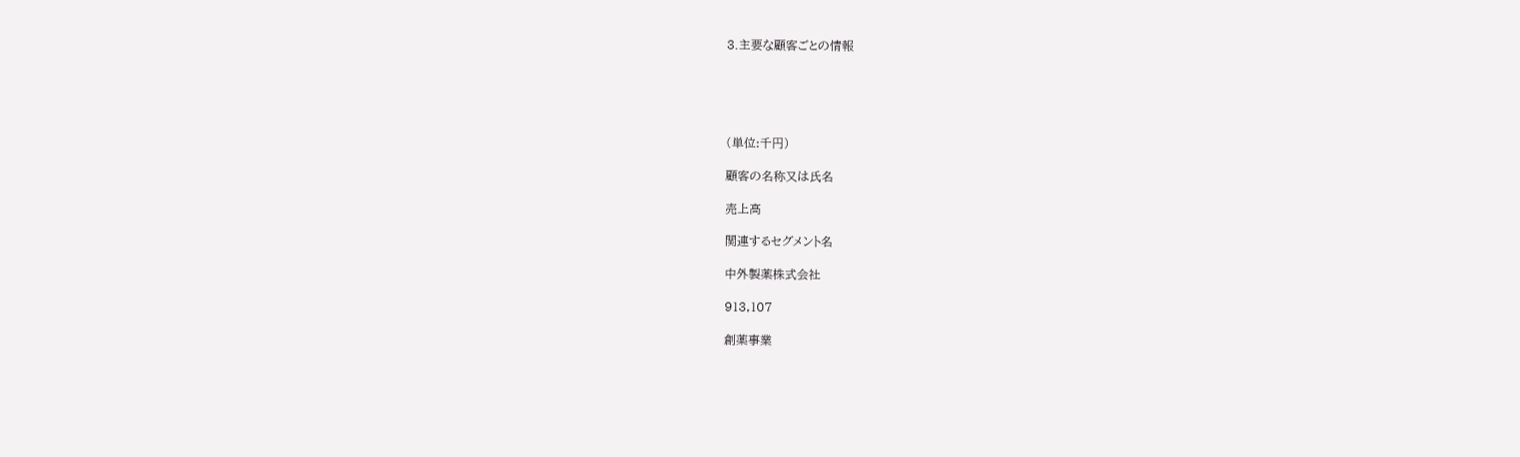3.主要な顧客ごとの情報





(単位:千円)

顧客の名称又は氏名

売上高

関連するセグメント名

中外製薬株式会社

913,107

創薬事業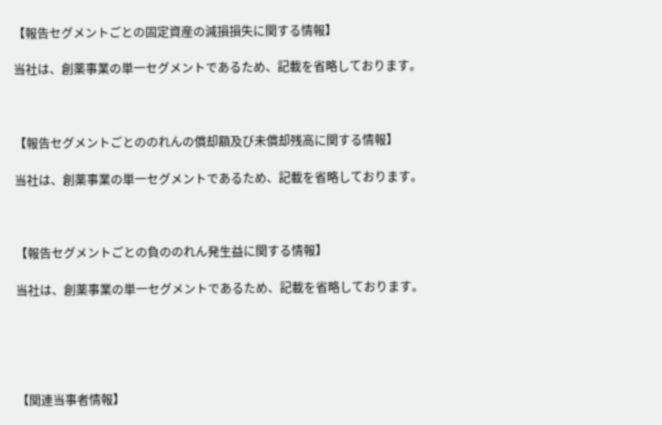【報告セグメントごとの固定資産の減損損失に関する情報】

当社は、創薬事業の単一セグメントであるため、記載を省略しております。



【報告セグメントごとののれんの償却額及び未償却残高に関する情報】

当社は、創薬事業の単一セグメントであるため、記載を省略しております。



【報告セグメントごとの負ののれん発生益に関する情報】

当社は、創薬事業の単一セグメントであるため、記載を省略しております。





【関連当事者情報】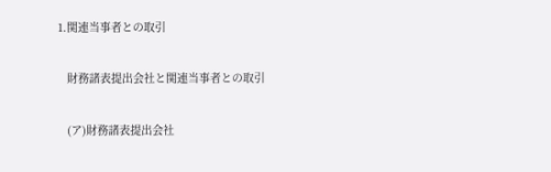1.関連当事者との取引

   財務諸表提出会社と関連当事者との取引

   (ア)財務諸表提出会社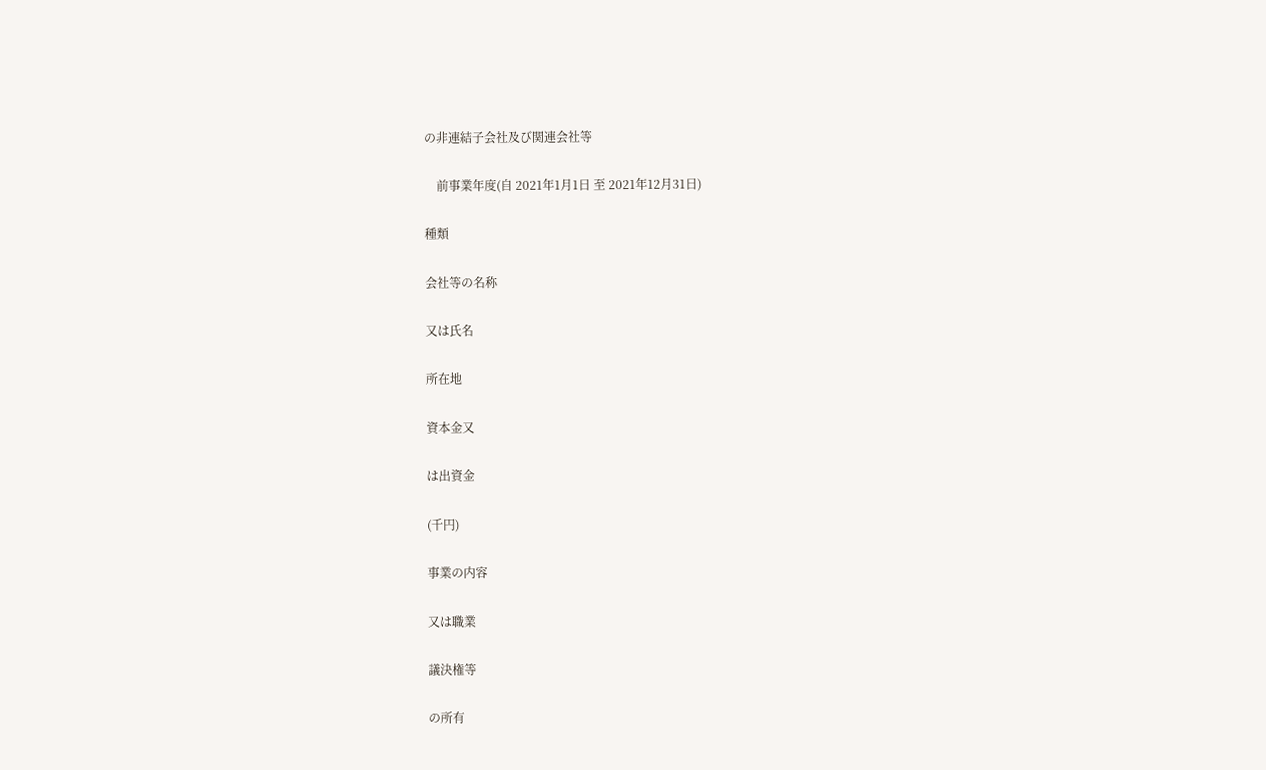の非連結子会社及び関連会社等

    前事業年度(自 2021年1月1日 至 2021年12月31日)

種類

会社等の名称

又は氏名

所在地

資本金又

は出資金

(千円)

事業の内容

又は職業

議決権等

の所有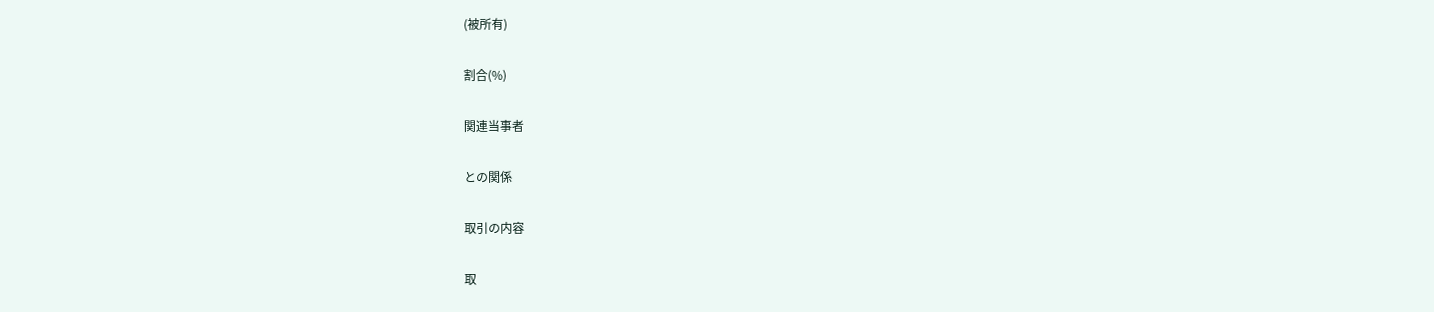(被所有)

割合(%)

関連当事者

との関係

取引の内容

取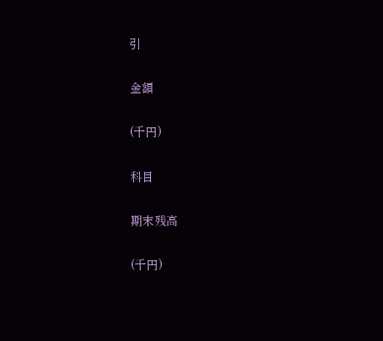引

金額

(千円)

科目

期末残高

(千円)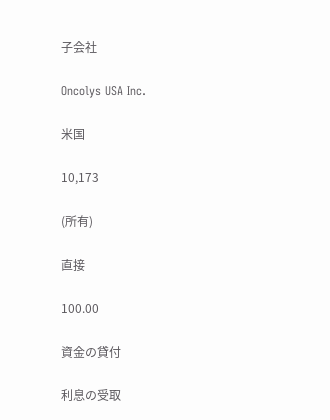子会社

Oncolys USA Inc.

米国

10,173

(所有)

直接

100.00

資金の貸付

利息の受取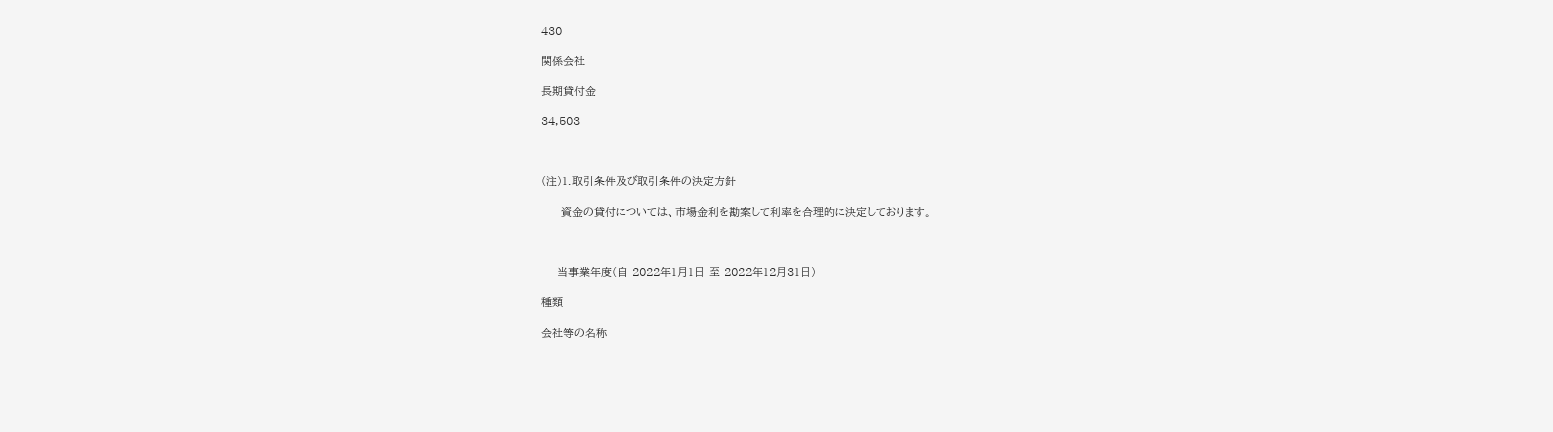430

関係会社

長期貸付金

34,503



(注)1.取引条件及び取引条件の決定方針

     資金の貸付については、市場金利を勘案して利率を合理的に決定しております。



    当事業年度(自 2022年1月1日 至 2022年12月31日)

種類

会社等の名称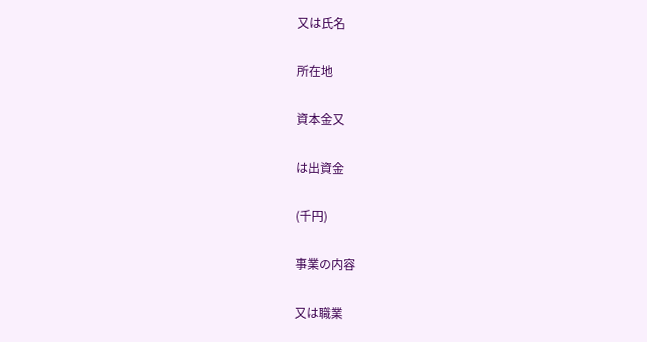又は氏名

所在地

資本金又

は出資金

(千円)

事業の内容

又は職業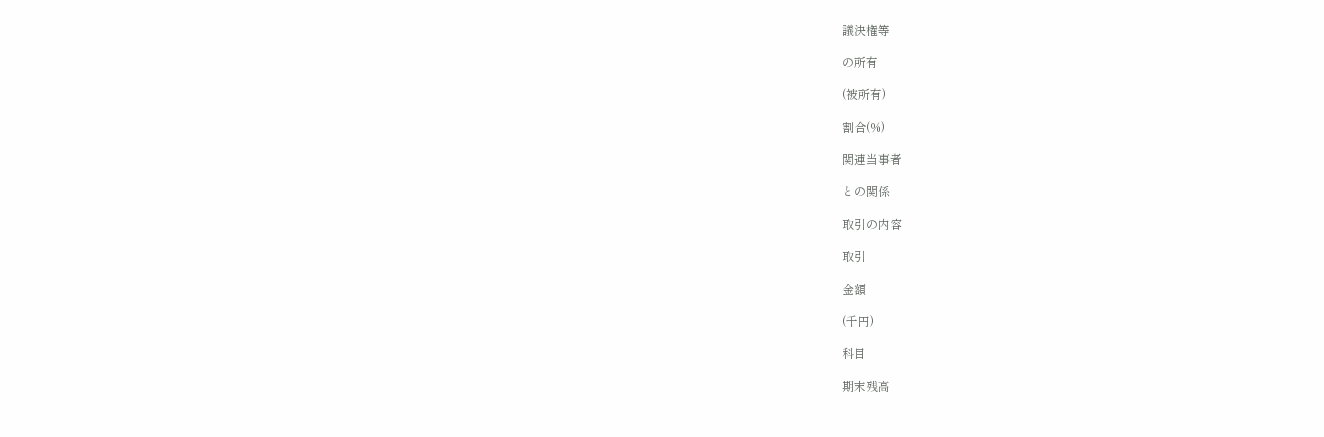議決権等

の所有

(被所有)

割合(%)

関連当事者

との関係

取引の内容

取引

金額

(千円)

科目

期末残高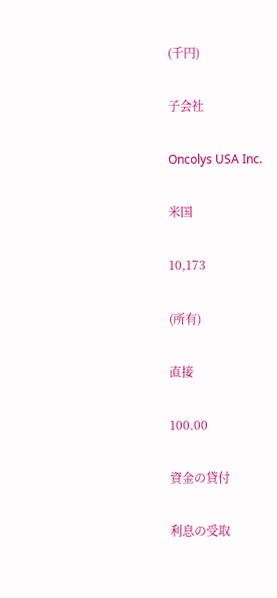(千円)

子会社

Oncolys USA Inc.

米国

10,173

(所有)

直接

100.00

資金の貸付

利息の受取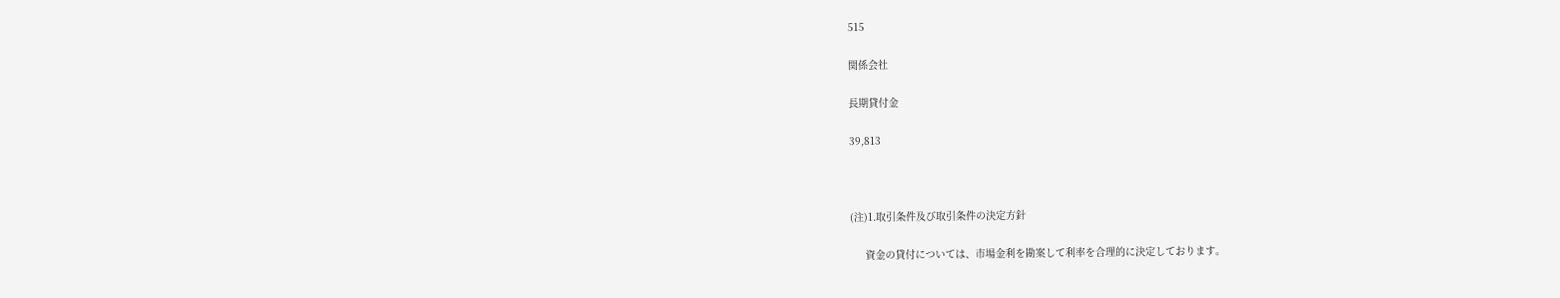515

関係会社

長期貸付金

39,813



(注)1.取引条件及び取引条件の決定方針

     資金の貸付については、市場金利を勘案して利率を合理的に決定しております。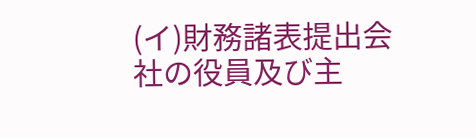(イ)財務諸表提出会社の役員及び主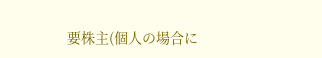要株主(個人の場合に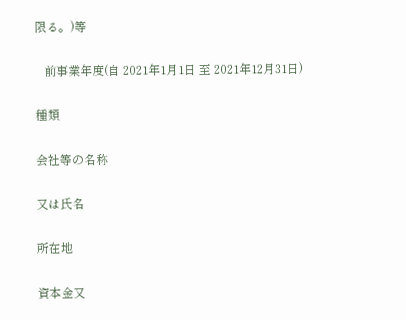限る。)等

   前事業年度(自 2021年1月1日 至 2021年12月31日)

種類

会社等の名称

又は氏名

所在地

資本金又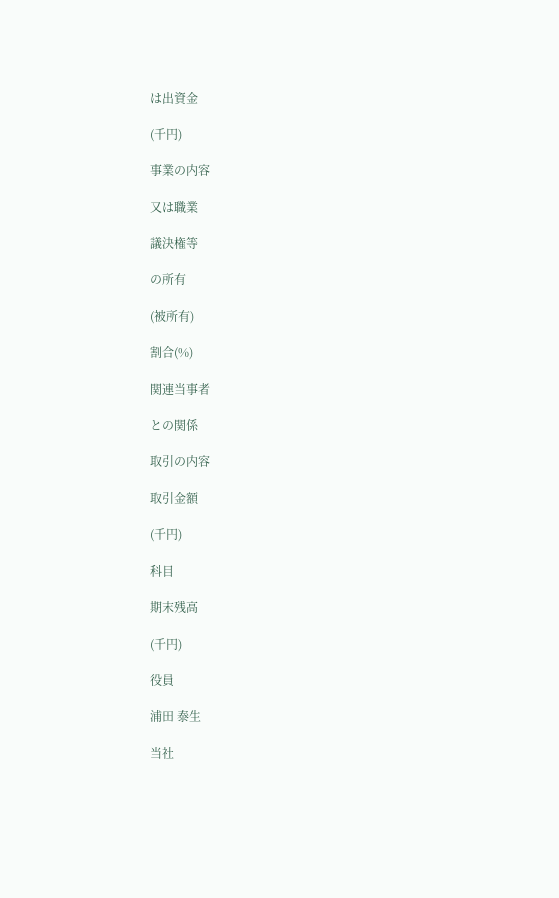は出資金

(千円)

事業の内容

又は職業

議決権等

の所有

(被所有)

割合(%)

関連当事者

との関係

取引の内容

取引金額

(千円)

科目

期末残高

(千円)

役員

浦田 泰生

当社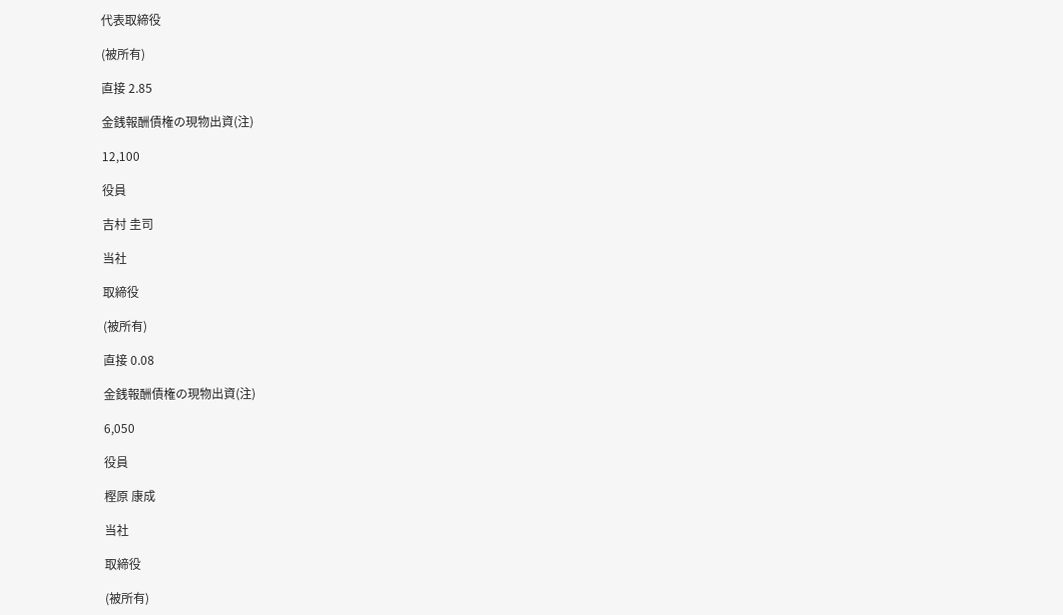代表取締役

(被所有)

直接 2.85

金銭報酬債権の現物出資(注)

12,100

役員

吉村 圭司

当社

取締役

(被所有)

直接 0.08

金銭報酬債権の現物出資(注)

6,050

役員

樫原 康成

当社

取締役

(被所有)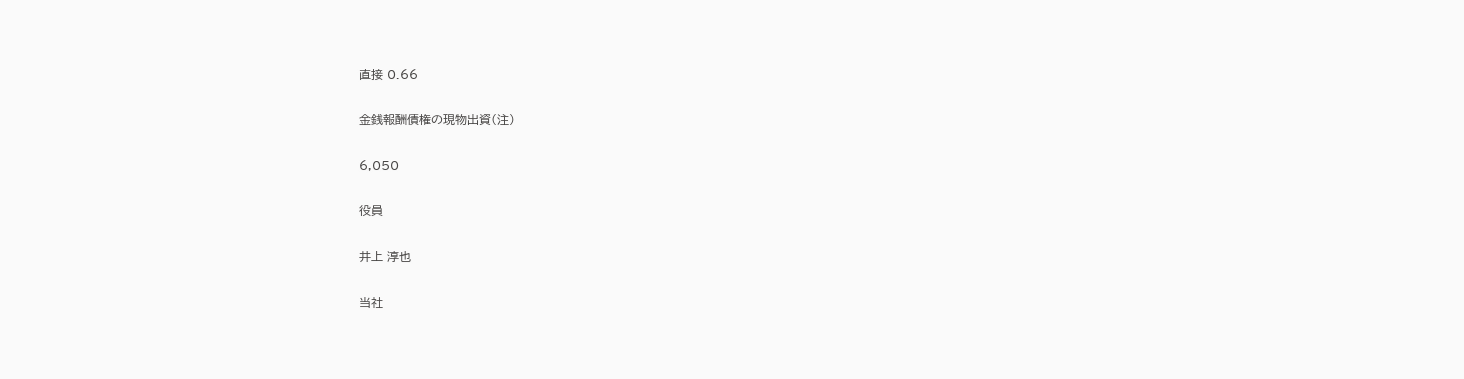直接 0.66

金銭報酬債権の現物出資(注)

6,050

役員

井上 淳也

当社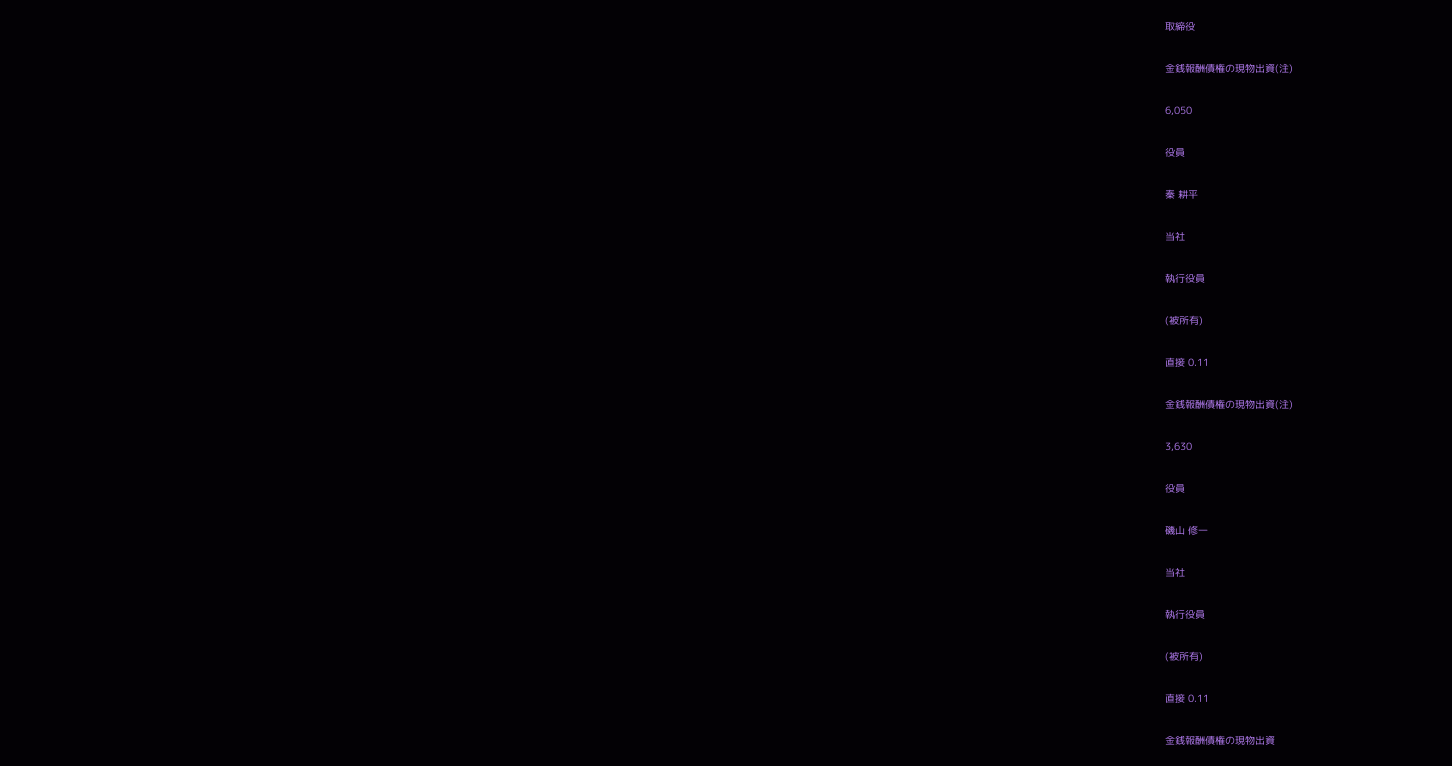取締役

金銭報酬債権の現物出資(注)

6,050

役員

秦 耕平

当社

執行役員

(被所有)

直接 0.11

金銭報酬債権の現物出資(注)

3,630

役員

磯山 修一

当社

執行役員

(被所有)

直接 0.11

金銭報酬債権の現物出資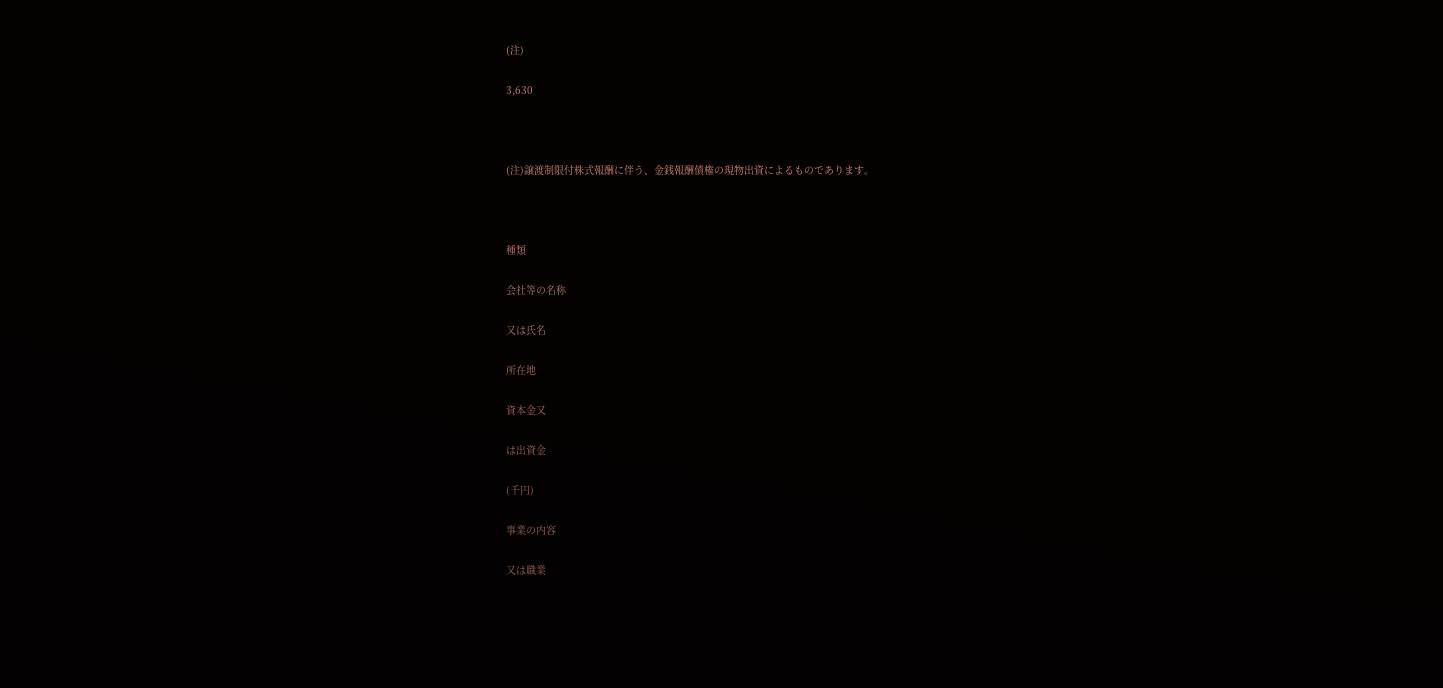(注)

3,630



(注)譲渡制限付株式報酬に伴う、金銭報酬債権の現物出資によるものであります。



種類

会社等の名称

又は氏名

所在地

資本金又

は出資金

(千円)

事業の内容

又は職業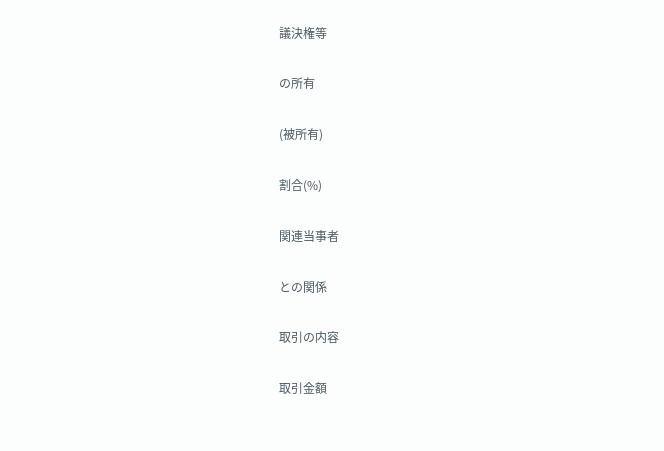議決権等

の所有

(被所有)

割合(%)

関連当事者

との関係

取引の内容

取引金額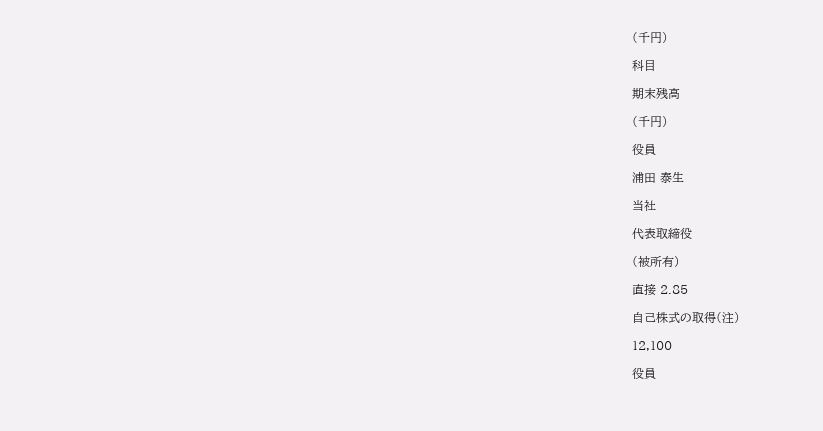(千円)

科目

期末残高

(千円)

役員

浦田 泰生

当社

代表取締役

(被所有)

直接 2.85

自己株式の取得(注)

12,100

役員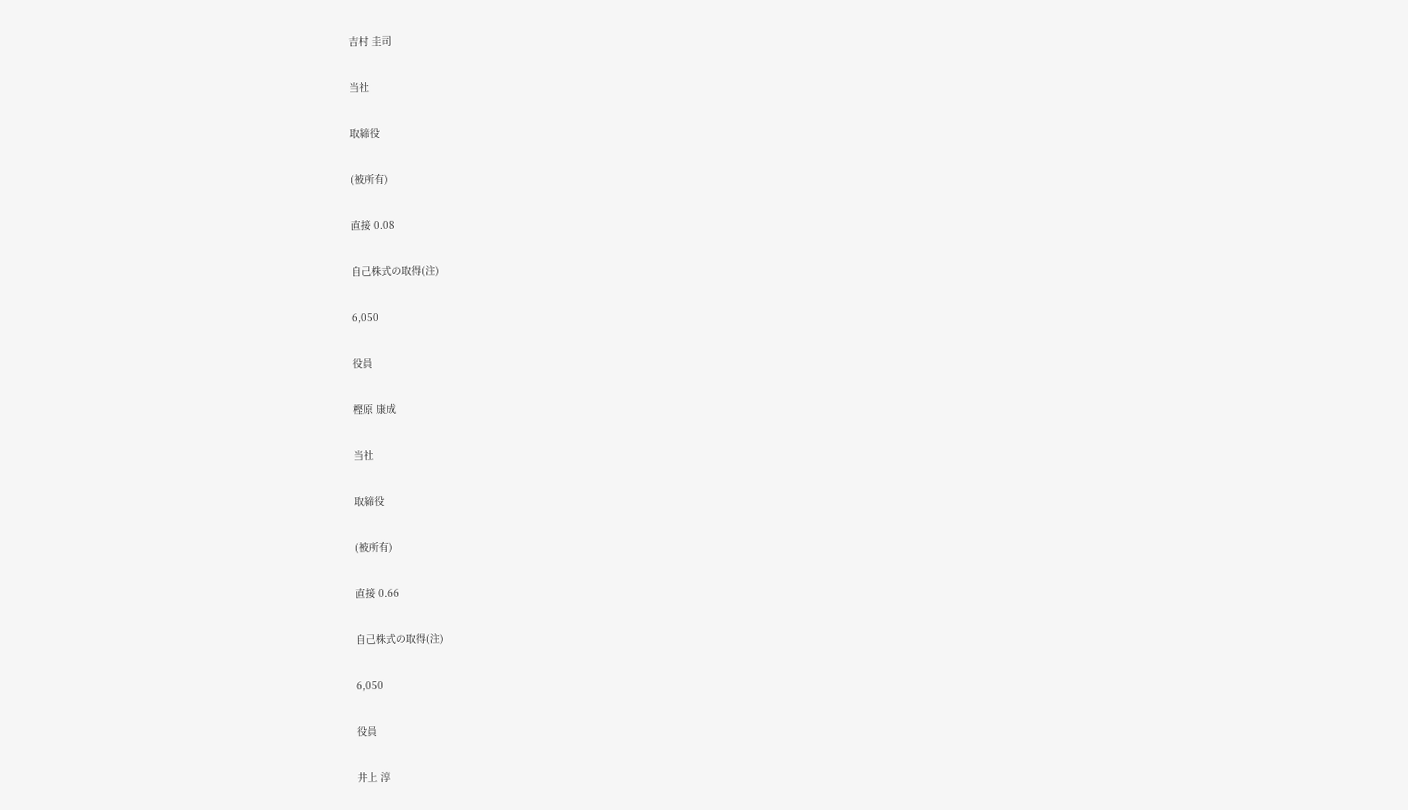吉村 圭司

当社

取締役

(被所有)

直接 0.08

自己株式の取得(注)

6,050

役員

樫原 康成

当社

取締役

(被所有)

直接 0.66

自己株式の取得(注)

6,050

役員

井上 淳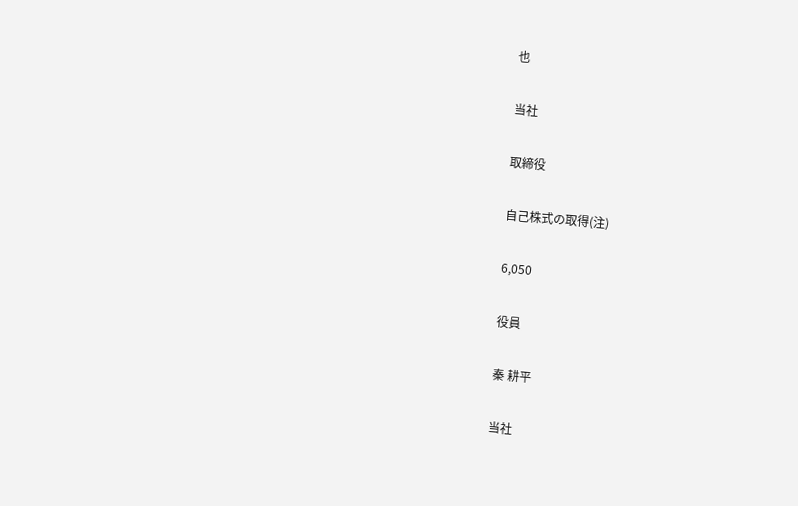也

当社

取締役

自己株式の取得(注)

6,050

役員

秦 耕平

当社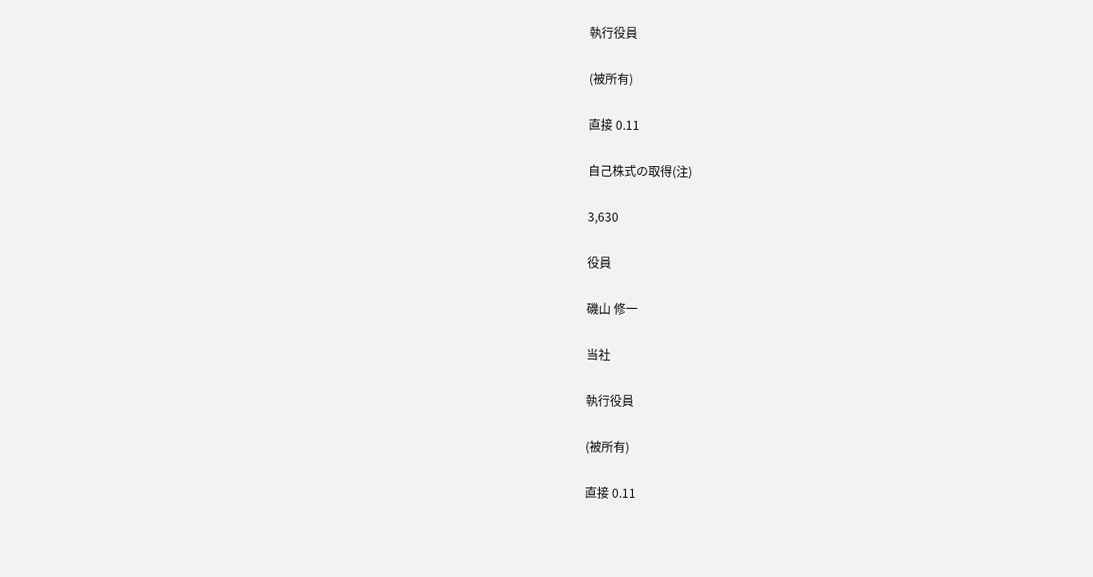執行役員

(被所有)

直接 0.11

自己株式の取得(注)

3,630

役員

磯山 修一

当社

執行役員

(被所有)

直接 0.11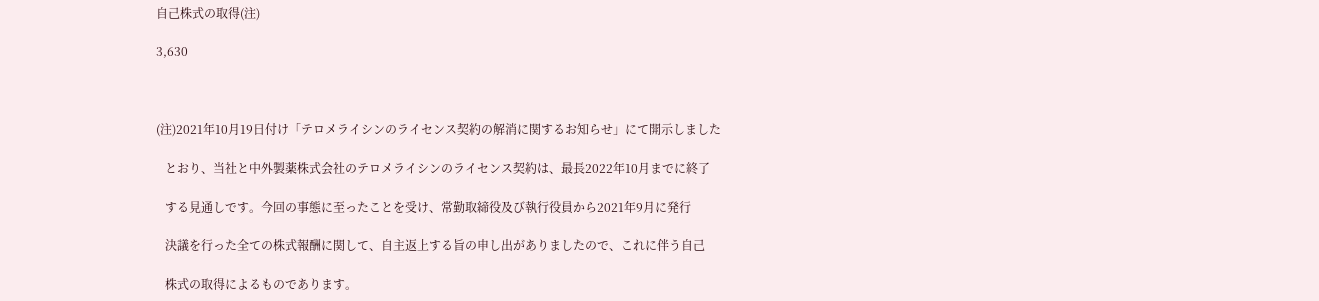自己株式の取得(注)

3,630



(注)2021年10月19日付け「テロメライシンのライセンス契約の解消に関するお知らせ」にて開示しました

   とおり、当社と中外製薬株式会社のテロメライシンのライセンス契約は、最長2022年10月までに終了

   する見通しです。今回の事態に至ったことを受け、常勤取締役及び執行役員から2021年9月に発行

   決議を行った全ての株式報酬に関して、自主返上する旨の申し出がありましたので、これに伴う自己

   株式の取得によるものであります。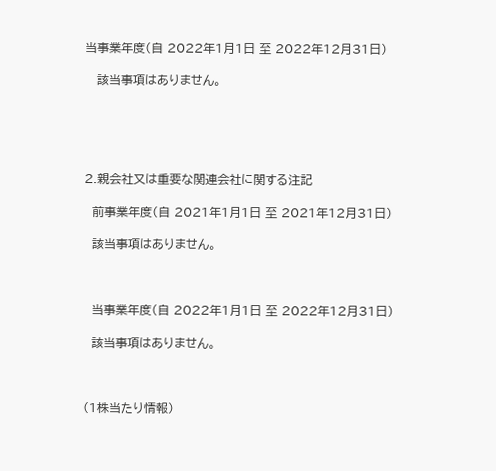当事業年度(自 2022年1月1日 至 2022年12月31日)

   該当事項はありません。





2.親会社又は重要な関連会社に関する注記

  前事業年度(自 2021年1月1日 至 2021年12月31日)

  該当事項はありません。



  当事業年度(自 2022年1月1日 至 2022年12月31日)

  該当事項はありません。



(1株当たり情報)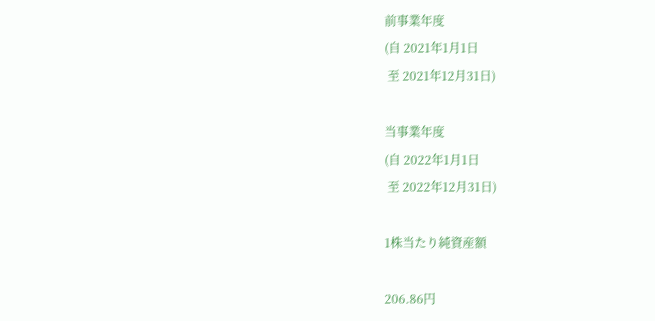前事業年度
(自 2021年1月1日
 至 2021年12月31日)

当事業年度
(自 2022年1月1日
 至 2022年12月31日)

1株当たり純資産額

206.86円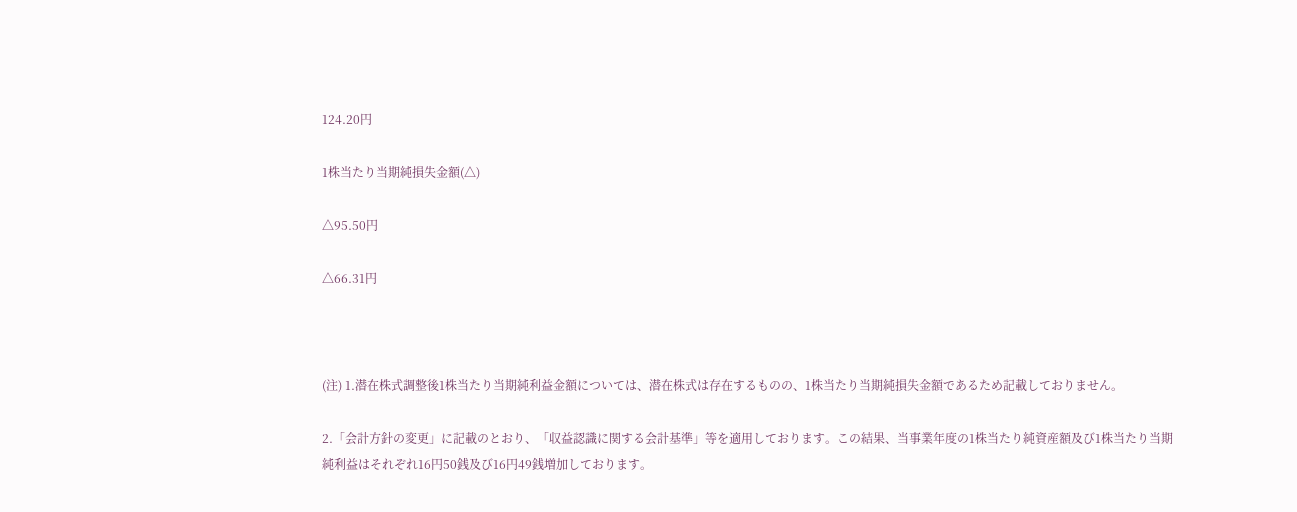124.20円

1株当たり当期純損失金額(△)

△95.50円

△66.31円



(注) 1.潜在株式調整後1株当たり当期純利益金額については、潜在株式は存在するものの、1株当たり当期純損失金額であるため記載しておりません。

2.「会計方針の変更」に記載のとおり、「収益認識に関する会計基準」等を適用しております。この結果、当事業年度の1株当たり純資産額及び1株当たり当期純利益はそれぞれ16円50銭及び16円49銭増加しております。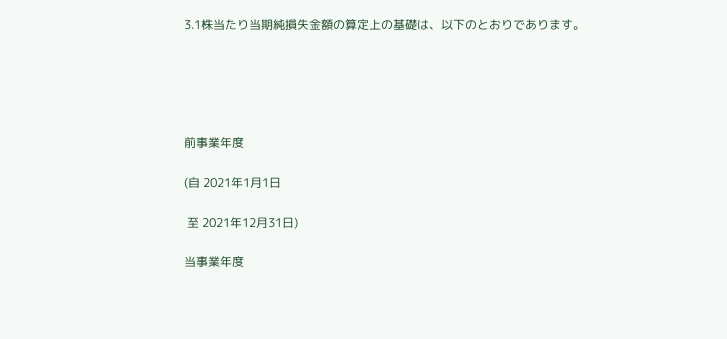3.1株当たり当期純損失金額の算定上の基礎は、以下のとおりであります。





前事業年度

(自 2021年1月1日

 至 2021年12月31日)

当事業年度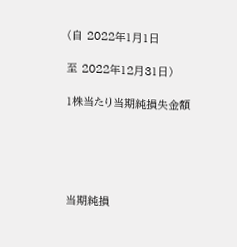(自 2022年1月1日

至 2022年12月31日)

1株当たり当期純損失金額





当期純損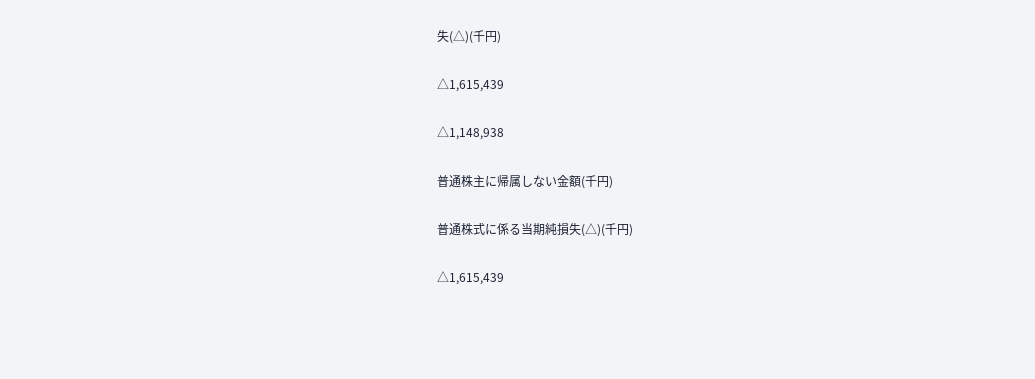失(△)(千円)

△1,615,439

△1,148,938

普通株主に帰属しない金額(千円)

普通株式に係る当期純損失(△)(千円)

△1,615,439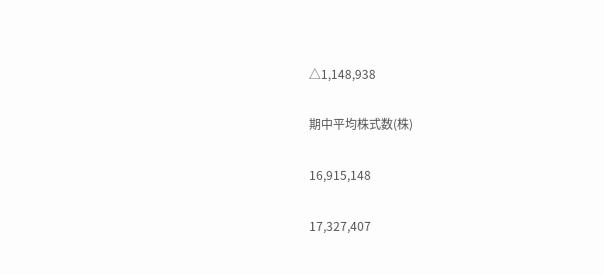△1,148,938

期中平均株式数(株)

16,915,148

17,327,407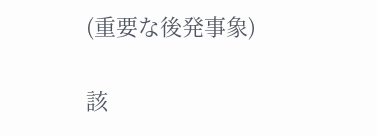(重要な後発事象)

該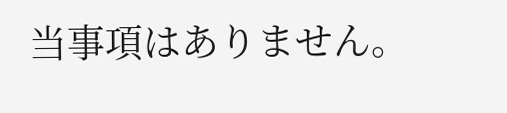当事項はありません。